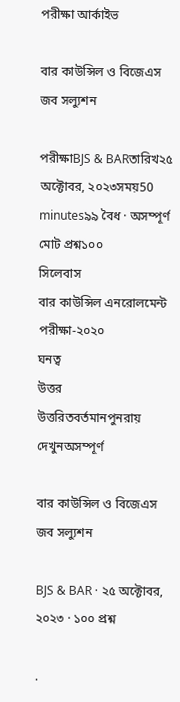পরীক্ষা আর্কাইভ

বার কাউন্সিল ও বিজেএস জব সল্যুশন

পরীক্ষাBJS & BARতারিখ২৫ অক্টোবর, ২০২৩সময়50 minutes৯৯ বৈধ · অসম্পূর্ণ
মোট প্রশ্ন১০০
সিলেবাস
বার কাউন্সিল এনরোলমেন্ট পরীক্ষা-২০২০
ঘনত্ব
উত্তর
উত্তরিতবর্তমানপুনরায় দেখুনঅসম্পূর্ণ

বার কাউন্সিল ও বিজেএস জব সল্যুশন

BJS & BAR · ২৫ অক্টোবর, ২০২৩ · ১০০ প্রশ্ন

.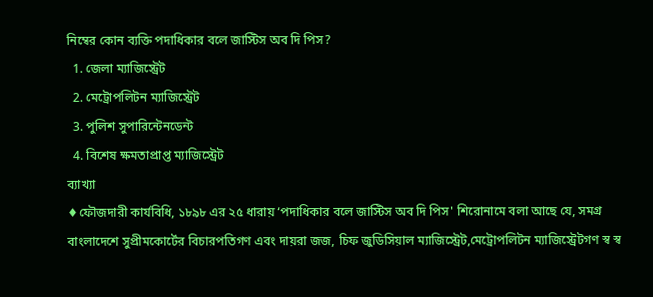নিম্বের কোন ব্যক্তি পদাধিকার বলে জাস্টিস অব দি পিস?
  1. জেলা ম্যাজিস্ট্রেট
  2. মেট্রোপলিটন ম্যাজিস্ট্রেট
  3. পুলিশ সুপারিন্টেনডেন্ট
  4. বিশেষ ক্ষমতাপ্রাপ্ত ম্যাজিস্ট্রেট
ব্যাখ্যা
♦ফৌজদারী কার্যবিধি, ১৮৯৮ এর ২৫ ধারায় ‘পদাধিকার বলে জাস্টিস অব দি পিস' শিরোনামে বলা আছে যে, সমগ্র বাংলাদেশে সুপ্রীমকোর্টের বিচারপতিগণ এবং দায়রা জজ, চিফ জুডিসিয়াল ম্যাজিস্ট্রেট,মেট্রোপলিটন ম্যাজিস্ট্রেটগণ স্ব স্ব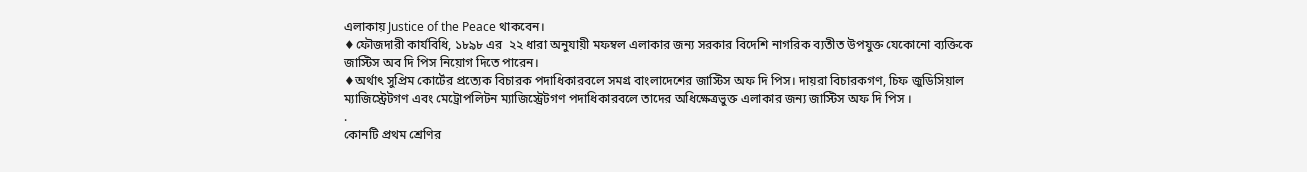এলাকায় Justice of the Peace থাকবেন।
♦ফৌজদারী কার্যবিধি, ১৮৯৮ এর  ২২ ধারা অনুযায়ী মফম্বল এলাকার জন্য সরকার বিদেশি নাগরিক ব্যতীত উপযুক্ত যেকোনো ব্যক্তিকে জাস্টিস অব দি পিস নিয়োগ দিতে পারেন।
♦অর্থাৎ সুপ্রিম কোর্টের প্রত্যেক বিচারক পদাধিকারবলে সমগ্র বাংলাদেশের জাস্টিস অফ দি পিস। দায়রা বিচারকগণ, চিফ জুডিসিয়াল ম্যাজিস্ট্রেটগণ এবং মেট্রোপলিটন ম্যাজিস্ট্রেটগণ পদাধিকারবলে তাদের অধিক্ষেত্রভুক্ত এলাকার জন্য জাস্টিস অফ দি পিস ।
.
কোনটি প্রথম শ্রেণির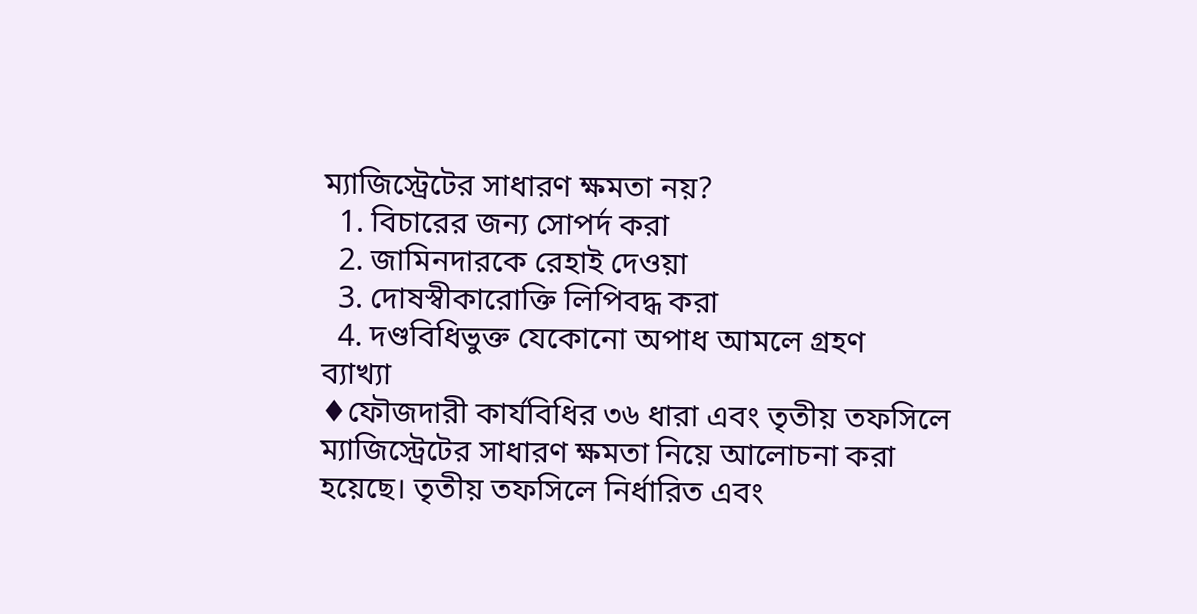ম্যাজিস্ট্রেটের সাধারণ ক্ষমতা নয়?
  1. বিচারের জন্য সোপর্দ করা
  2. জামিনদারকে রেহাই দেওয়া
  3. দোষস্বীকারোক্তি লিপিবদ্ধ করা
  4. দণ্ডবিধিভুক্ত যেকোনো অপাধ আমলে গ্রহণ
ব্যাখ্যা
♦ফৌজদারী কার্যবিধির ৩৬ ধারা এবং তৃতীয় তফসিলে ম্যাজিস্ট্রেটের সাধারণ ক্ষমতা নিয়ে আলোচনা করা হয়েছে। তৃতীয় তফসিলে নির্ধারিত এবং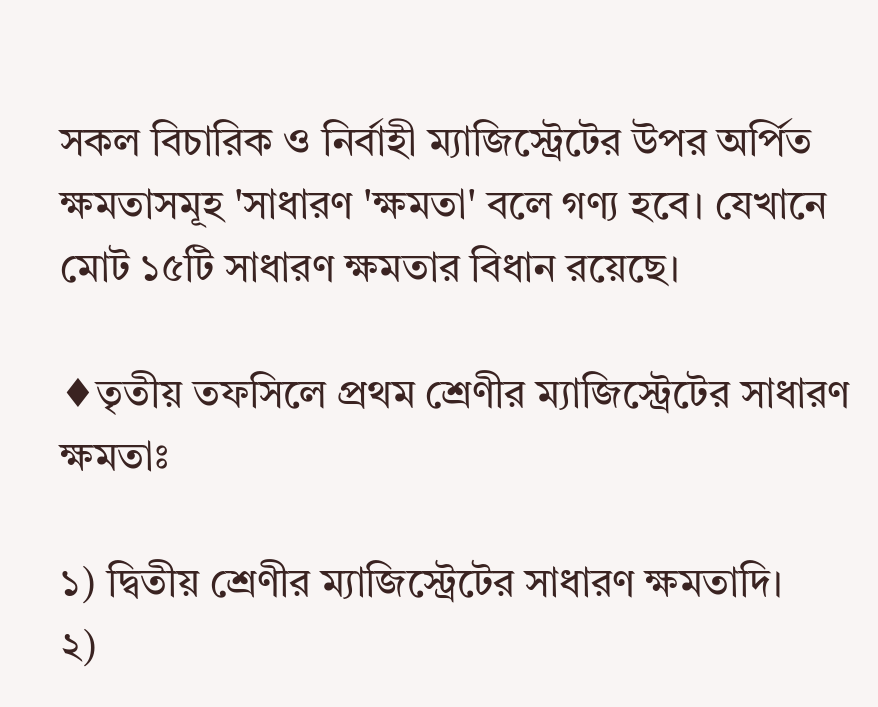সকল বিচারিক ও নির্বাহী ম্যাজিস্ট্রেটের উপর অর্পিত ক্ষমতাসমূহ 'সাধারণ 'ক্ষমতা' বলে গণ্য হবে। যেখানে মোট ১৫টি সাধারণ ক্ষমতার বিধান রয়েছে।

♦তৃতীয় তফসিলে প্রথম শ্রেণীর ম্যাজিস্ট্রেটের সাধারণ ক্ষমতাঃ

১) দ্বিতীয় শ্রেণীর ম্যাজিস্ট্রেটের সাধারণ ক্ষমতাদি।
২)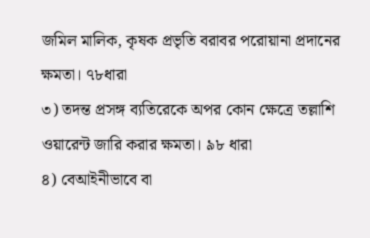জমিল মালিক, কৃষক প্রভৃতি বরাবর পরোয়ানা প্রদানের ক্ষমতা। ৭৮ধারা
৩) তদন্ত প্রসঙ্গ ব্যতিরেকে অপর কোন ক্ষেত্রে তল্লাশি ওয়ারেন্ট জারি করার ক্ষমতা। ৯৮ ধারা
৪) বেআইনীভাবে বা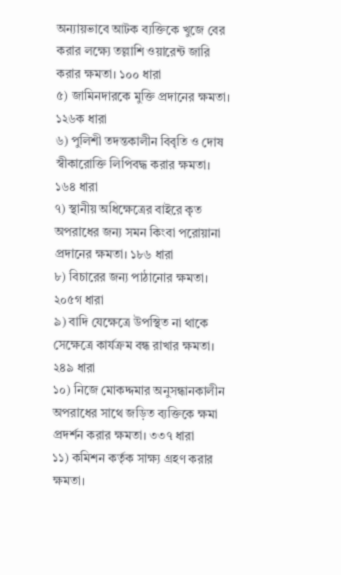অন্যায়ভাবে আটক ব্যক্তিকে খুজে বের করার লক্ষ্যে তল্লাশি ওয়ারেন্ট জারি করার ক্ষমতা। ১০০ ধারা
৫) জামিনদারকে মুক্তি প্রদানের ক্ষমতা। ১২৬ক ধারা
৬) পুলিশী তদন্তকালীন বিবৃতি ও দোষ স্বীকারোক্তি লিপিবদ্ধ করার ক্ষমতা। ১৬৪ ধারা
৭) স্থানীয় অধিক্ষেত্রের বাইরে কৃত অপরাধের জন্য সমন কিংবা পরোয়ানা প্রদানের ক্ষমতা। ১৮৬ ধারা
৮) বিচারের জন্য পাঠানোর ক্ষমতা। ২০৫গ ধারা
৯) বাদি যেক্ষেত্রে উপস্থিত না থাকে সেক্ষেত্রে কার্যক্রম বন্ধ রাখার ক্ষমতা। ২৪৯ ধারা
১০) নিজে মোকদ্দমার অনুসন্ধানকালীন অপরাধের সাথে জড়িত ব্যক্তিকে ক্ষমা প্রদর্শন করার ক্ষমতা। ৩৩৭ ধারা
১১) কমিশন কর্তৃক সাক্ষ্য গ্রহণ করার ক্ষমতা।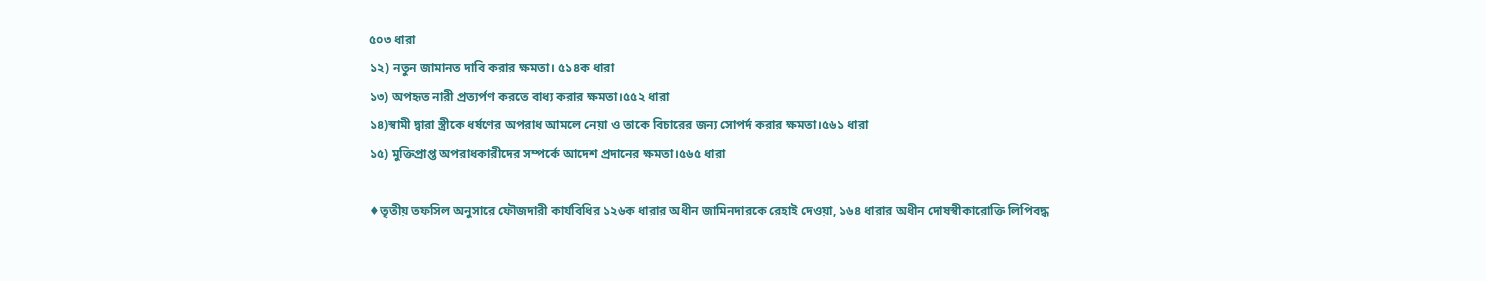৫০৩ ধারা
১২) নতুন জামানত দাবি করার ক্ষমতা। ৫১৪ক ধারা
১৩) অপহৃত নারী প্রত্যর্পণ করতে বাধ্য করার ক্ষমতা।৫৫২ ধারা
১৪)স্বামী দ্বারা স্ত্রীকে ধর্ষণের অপরাধ আমলে নেয়া ও তাকে বিচারের জন্য সোপর্দ করার ক্ষমতা।৫৬১ ধারা
১৫) মুক্তিপ্রাপ্ত অপরাধকারীদের সম্পর্কে আদেশ প্রদানের ক্ষমতা।৫৬৫ ধারা

♦তৃতীয় তফসিল অনুসারে ফৌজদারী কার্যবিধির ১২৬ক ধারার অধীন জামিনদারকে রেহাই দেওয়া, ১৬৪ ধারার অধীন দোষস্বীকারোক্তি লিপিবদ্ধ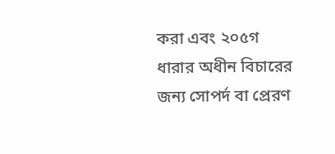করা এবং ২০৫গ ধারার অধীন বিচারের জন্য সোপর্দ বা প্রেরণ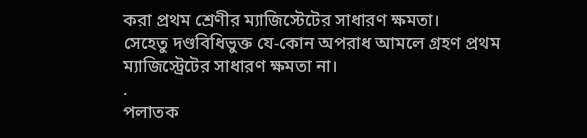করা প্রথম শ্রেণীর ম্যাজিস্টেটের সাধারণ ক্ষমতা।
সেহেতু দণ্ডবিধিভুক্ত যে-কোন অপরাধ আমলে গ্রহণ প্রথম ম্যাজিস্ট্রেটের সাধারণ ক্ষমতা না।
.
পলাতক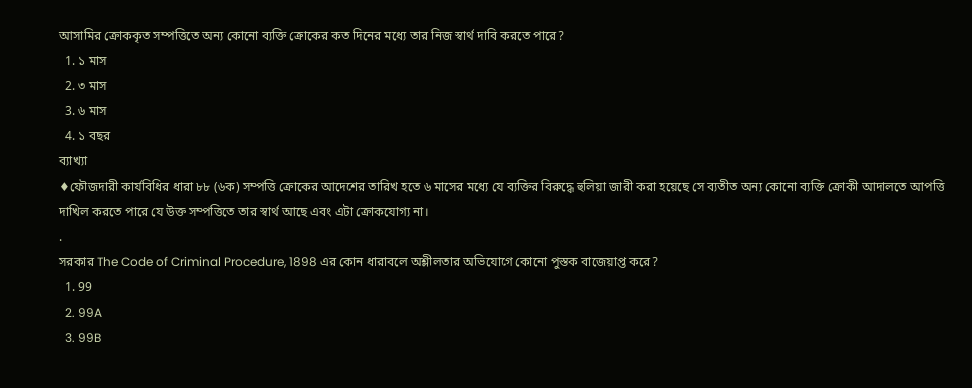আসামির ক্রোককৃত সম্পত্তিতে অন্য কোনো ব্যক্তি ক্রোকের কত দিনের মধ্যে তার নিজ স্বার্থ দাবি করতে পারে?
  1. ১ মাস
  2. ৩ মাস
  3. ৬ মাস
  4. ১ বছর
ব্যাখ্যা
♦ফৌজদারী কার্যবিধির ধারা ৮৮ (৬ক) সম্পত্তি ক্রোকের আদেশের তারিখ হতে ৬ মাসের মধ্যে যে ব্যক্তির বিরুদ্ধে হুলিয়া জারী করা হয়েছে সে ব্যতীত অন্য কোনো ব্যক্তি ক্রোকী আদালতে আপত্তি দাখিল করতে পারে যে উক্ত সম্পত্তিতে তার স্বার্থ আছে এবং এটা ক্রোকযোগ্য না।
.
সরকার The Code of Criminal Procedure, 1898 এর কোন ধারাবলে অশ্লীলতার অভিযোগে কোনো পুস্তক বাজেয়াপ্ত করে?
  1. 99
  2. 99A
  3. 99B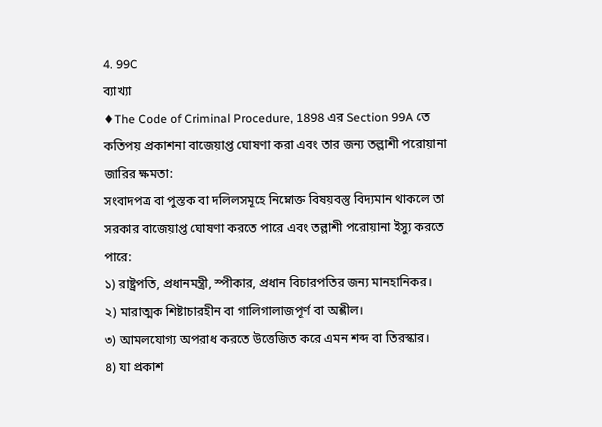4. 99C
ব্যাখ্যা
♦The Code of Criminal Procedure, 1898 এর Section 99A তে কতিপয় প্রকাশনা বাজেয়াপ্ত ঘোষণা করা এবং তার জন্য তল্লাশী পরোয়ানা জারির ক্ষমতা:
সংবাদপত্র বা পুস্তক বা দলিলসমূহে নিম্নোক্ত বিষয়বস্তু বিদ্যমান থাকলে তা সরকার বাজেয়াপ্ত ঘোষণা করতে পারে এবং তল্লাশী পরোয়ানা ইস্যু করতে পারে:
১) রাষ্ট্রপতি, প্রধানমন্ত্রী, স্পীকার, প্রধান বিচারপতির জন্য মানহানিকর।
২) মারাত্মক শিষ্টাচারহীন বা গালিগালাজপূর্ণ বা অশ্লীল।
৩) আমলযোগ্য অপরাধ করতে উত্তেজিত করে এমন শব্দ বা তিরস্কার।
৪) যা প্রকাশ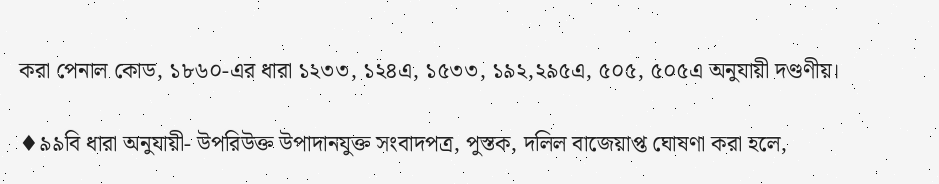করা পেনাল কোড, ১৮৬০-এর ধারা ১২৩৩, ১২৪এ, ১৫৩৩, ১৯২,২৯৫এ, ৫০৫, ৫০৫এ অনুযায়ী দণ্ডণীয়।

♦৯৯বি ধারা অনুযায়ী- উপরিউক্ত উপাদানযুক্ত সংবাদপত্র, পুস্তক, দলিল বাজেয়াপ্ত ঘোষণা করা হলে,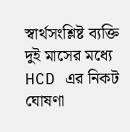স্বার্থসংশ্লিষ্ট ব্যক্তি দুই মাসের মধ্যে HCD এর নিকট ঘোষণা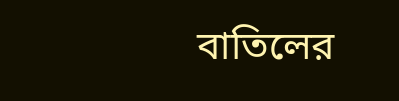বাতিলের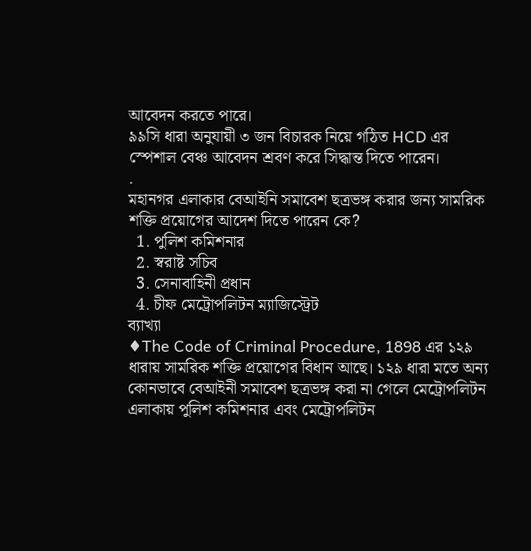আবেদন করতে পারে।
৯৯সি ধারা অনুযায়ী ৩ জন বিচারক নিয়ে গঠিত HCD এর স্পেশাল বেঞ্চ আবেদন শ্রবণ করে সিদ্ধান্ত দিতে পারেন।
.
মহানগর এলাকার বেআইনি সমাবেশ ছত্রভঙ্গ করার জন্য সামরিক শক্তি প্রয়োগের আদেশ দিতে পারেন কে?
  1. পুলিশ কমিশনার
  2. স্বরাষ্ট সচিব
  3. সেনাবাহিনী প্রধান
  4. চীফ মেট্রোপলিটন ম্যাজিস্ট্রেট
ব্যাখ্যা
♦The Code of Criminal Procedure, 1898 এর ১২৯ ধারায় সামরিক শক্তি প্রয়োগের বিধান আছে। ১২৯ ধারা মতে অন্য কোনভাবে বেআইনী সমাবেশ ছত্রভঙ্গ করা না গেলে মেট্রোপলিটন এলাকায় পুলিশ কমিশনার এবং মেট্রোপলিটন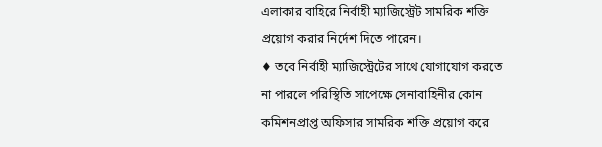এলাকার বাহিরে নির্বাহী ম্যাজিস্ট্রেট সামরিক শক্তি প্রয়োগ করার নির্দেশ দিতে পারেন।
♦ তবে নির্বাহী ম্যাজিস্ট্রেটের সাথে যোগাযোগ করতে না পারলে পরিস্থিতি সাপেক্ষে সেনাবাহিনীর কোন কমিশনপ্রাপ্ত অফিসার সামরিক শক্তি প্রয়োগ করে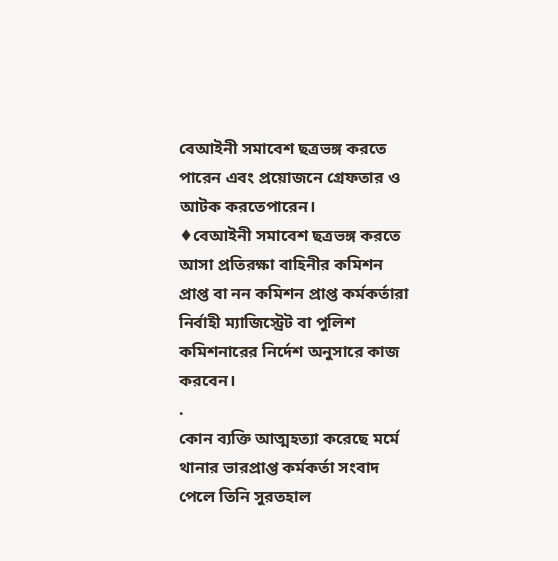বেআইনী সমাবেশ ছত্রভঙ্গ করতে পারেন এবং প্রয়োজনে গ্রেফতার ও আটক করতেপারেন।
♦বেআইনী সমাবেশ ছত্রভঙ্গ করতে আসা প্রতিরক্ষা বাহিনীর কমিশন প্রাপ্ত বা নন কমিশন প্রাপ্ত কর্মকর্তারা নির্বাহী ম্যাজিস্ট্রেট বা পুলিশ কমিশনারের নির্দেশ অনুসারে কাজ করবেন।
.
কোন ব্যক্তি আত্মহত্যা করেছে মর্মে থানার ভারপ্রাপ্ত কর্মকর্তা সংবাদ পেলে তিনি সুরতহাল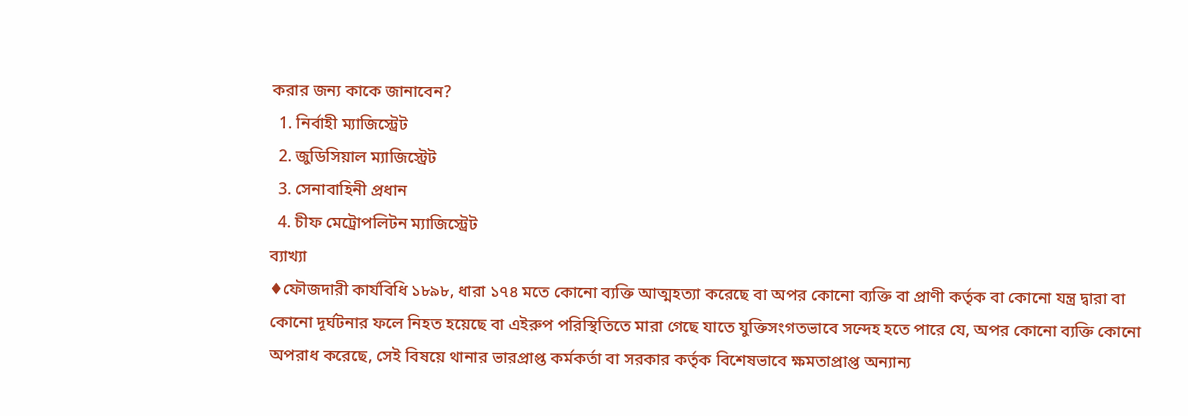করার জন্য কাকে জানাবেন?
  1. নির্বাহী ম্যাজিস্ট্রেট
  2. জুডিসিয়াল ম্যাজিস্ট্রেট
  3. সেনাবাহিনী প্রধান
  4. চীফ মেট্রোপলিটন ম্যাজিস্ট্রেট
ব্যাখ্যা
♦ফৌজদারী কার্যবিধি ১৮৯৮, ধারা ১৭৪ মতে কোনো ব্যক্তি আত্মহত্যা করেছে বা অপর কোনো ব্যক্তি বা প্রাণী কর্তৃক বা কোনো যন্ত্র দ্বারা বা কোনো দূর্ঘটনার ফলে নিহত হয়েছে বা এইরুপ পরিস্থিতিতে মারা গেছে যাতে যুক্তিসংগতভাবে সন্দেহ হতে পারে যে, অপর কোনো ব্যক্তি কোনো অপরাধ করেছে, সেই বিষয়ে থানার ভারপ্রাপ্ত কর্মকর্তা বা সরকার কর্তৃক বিশেষভাবে ক্ষমতাপ্রাপ্ত অন্যান্য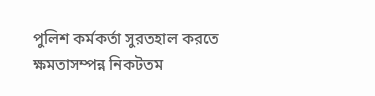পুলিশ কর্মকর্তা সুরতহাল করতে ক্ষমতাসম্পন্ন নিকটতম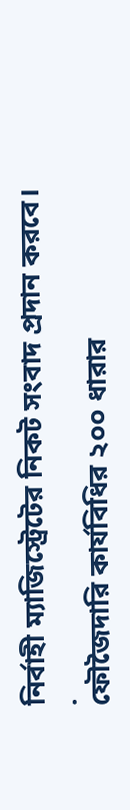নির্বাহী ম্যাজিস্ট্রেটের নিকট সংবাদ প্রদান করবে।
.
ফৌজৈদারি কার্যবিধির ২০০ ধারার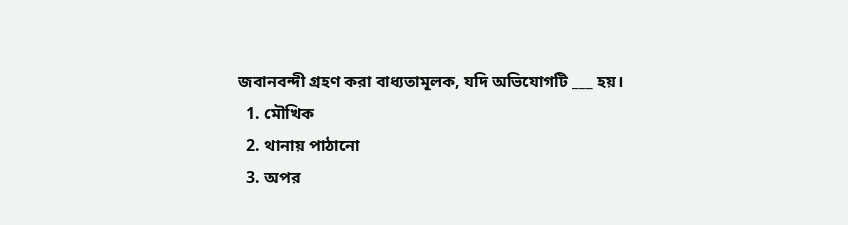জবানবন্দী গ্রহণ করা বাধ্যতামূলক, যদি অভিযোগটি ___ হয়।
  1. মৌখিক
  2. থানায় পাঠানো
  3. অপর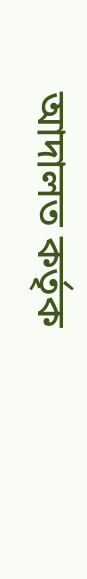আদালত কর্তৃক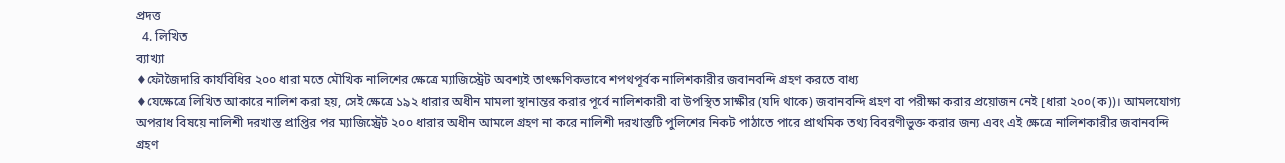প্রদত্ত
  4. লিখিত
ব্যাখ্যা
♦ফৌজৈদারি কার্যবিধির ২০০ ধারা মতে মৌখিক নালিশের ক্ষেত্রে ম্যাজিস্ট্রেট অবশ্যই তাৎক্ষণিকভাবে শপথপূর্বক নালিশকারীর জবানবন্দি গ্রহণ করতে বাধ্য
♦যেক্ষেত্রে লিখিত আকারে নালিশ করা হয়, সেই ক্ষেত্রে ১৯২ ধারার অধীন মামলা স্থানান্তর করার পূর্বে নালিশকারী বা উপস্থিত সাক্ষীর (যদি থাকে) জবানবন্দি গ্রহণ বা পরীক্ষা করার প্রয়োজন নেই [ধারা ২০০(ক))। আমলযোগ্য অপরাধ বিষয়ে নালিশী দরখাস্ত প্রাপ্তির পর ম্যাজিস্ট্রেট ২০০ ধারার অধীন আমলে গ্রহণ না করে নালিশী দরখাস্তটি পুলিশের নিকট পাঠাতে পারে প্রাথমিক তথ্য বিবরণীভুক্ত করার জন্য এবং এই ক্ষেত্রে নালিশকারীর জবানবন্দি গ্রহণ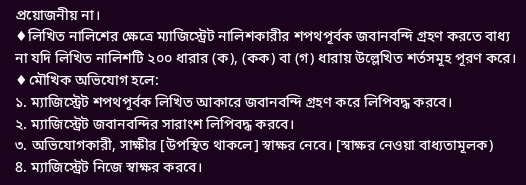প্রয়োজনীয় না।
♦লিখিত নালিশের ক্ষেত্রে ম্যাজিস্ট্রেট নালিশকারীর শপথপূর্বক জবানবন্দি গ্রহণ করতে বাধ্য না যদি লিখিত নালিশটি ২০০ ধারার (ক), (কক) বা (গ) ধারায় উল্লেখিত শর্তসমূহ পূরণ করে।
♦মৌখিক অভিযোগ হলে:
১. ম্যাজিস্ট্রেট শপথপূর্বক লিখিত আকারে জবানবন্দি গ্রহণ করে লিপিবদ্ধ করবে।
২. ম্যাজিস্ট্রেট জবানবন্দির সারাংশ লিপিবদ্ধ করবে।
৩. অভিযোগকারী, সাক্ষীর [উপস্থিত থাকলে] স্বাক্ষর নেবে। [স্বাক্ষর নেওয়া বাধ্যতামূলক)
8. ম্যাজিস্ট্রেট নিজে স্বাক্ষর করবে।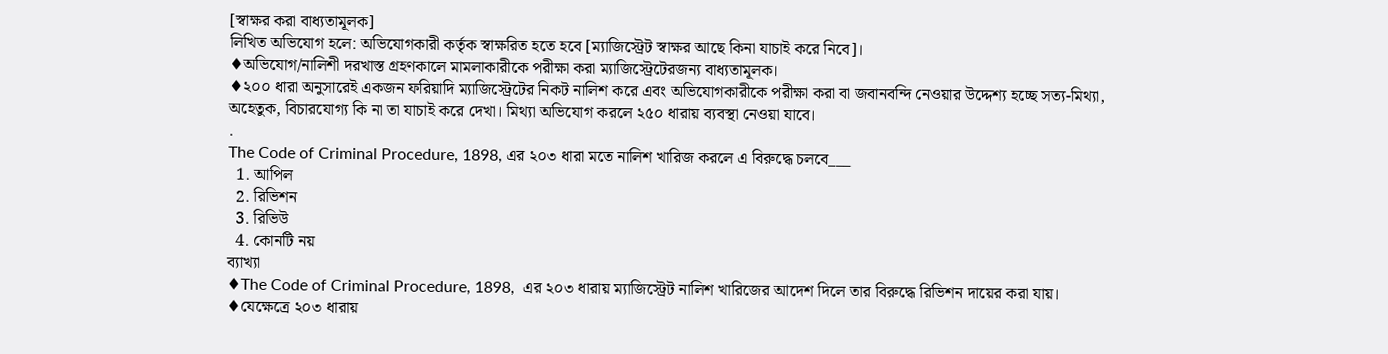[স্বাক্ষর করা বাধ্যতামূলক]
লিখিত অভিযোগ হলে: অভিযোগকারী কর্তৃক স্বাক্ষরিত হতে হবে [ম্যাজিস্ট্রেট স্বাক্ষর আছে কিনা যাচাই করে নিবে]।
♦অভিযোগ/নালিশী দরখাস্ত গ্রহণকালে মামলাকারীকে পরীক্ষা করা ম্যাজিস্ট্রেটেরজন্য বাধ্যতামূলক।
♦২০০ ধারা অনুসারেই একজন ফরিয়াদি ম্যাজিস্ট্রেটের নিকট নালিশ করে এবং অভিযোগকারীকে পরীক্ষা করা বা জবানবন্দি নেওয়ার উদ্দেশ্য হচ্ছে সত্য-মিথ্যা, অহেতুক, বিচারযোগ্য কি না তা যাচাই করে দেখা। মিথ্যা অভিযোগ করলে ২৫০ ধারায় ব্যবস্থা নেওয়া যাবে।
.
The Code of Criminal Procedure, 1898, এর ২০৩ ধারা মতে নালিশ খারিজ করলে এ বিরুদ্ধে চলবে___
  1. আপিল
  2. রিভিশন
  3. রিভিউ
  4. কোনটি নয়
ব্যাখ্যা
♦The Code of Criminal Procedure, 1898,  এর ২০৩ ধারায় ম্যাজিস্ট্রেট নালিশ খারিজের আদেশ দিলে তার বিরুদ্ধে রিভিশন দায়ের করা যায়।
♦যেক্ষেত্রে ২০৩ ধারায়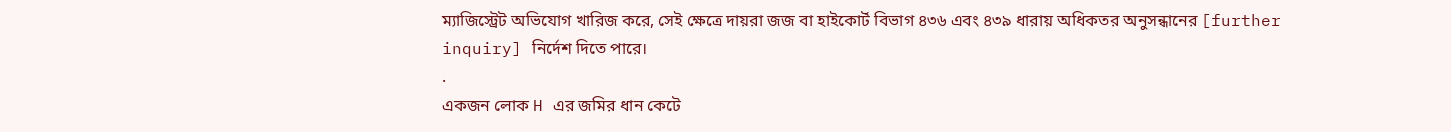ম্যাজিস্ট্রেট অভিযোগ খারিজ করে, সেই ক্ষেত্রে দায়রা জজ বা হাইকোর্ট বিভাগ ৪৩৬ এবং ৪৩৯ ধারায় অধিকতর অনুসন্ধানের [further inquiry] নির্দেশ দিতে পারে।
.
একজন লোক H এর জমির ধান কেটে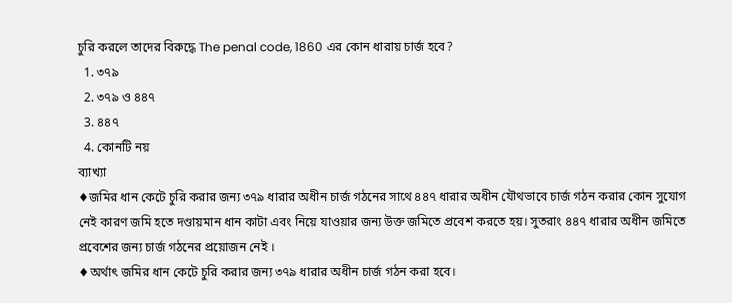চুরি করলে তাদের বিরুদ্ধে The penal code, 1860 এর কোন ধারায় চার্জ হবে?
  1. ৩৭৯
  2. ৩৭৯ ও ৪৪৭
  3. ৪৪৭
  4. কোনটি নয়
ব্যাখ্যা
♦জমির ধান কেটে চুরি করার জন্য ৩৭৯ ধারার অধীন চার্জ গঠনের সাথে ৪৪৭ ধারার অধীন যৌথভাবে চার্জ গঠন করার কোন সুযোগ নেই কারণ জমি হতে দণ্ডায়মান ধান কাটা এবং নিয়ে যাওয়ার জন্য উক্ত জমিতে প্রবেশ করতে হয়। সুতরাং ৪৪৭ ধারার অধীন জমিতে প্রবেশের জন্য চার্জ গঠনের প্রয়োজন নেই ।
♦অর্থাৎ জমির ধান কেটে চুরি করার জন্য ৩৭৯ ধারার অধীন চার্জ গঠন করা হবে।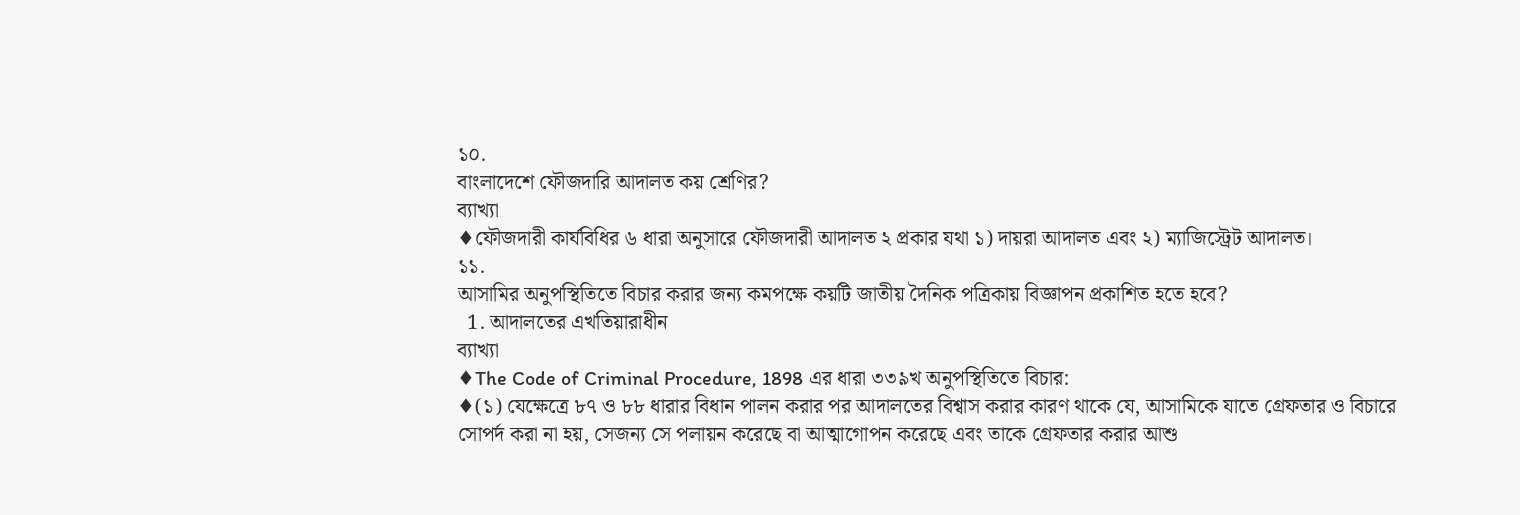১০.
বাংলাদেশে ফৌজদারি আদালত কয় শ্রেণির?
ব্যাখ্যা
♦ফৌজদারী কার্যবিধির ৬ ধারা অনুসারে ফৌজদারী আদালত ২ প্রকার যথা ১) দায়রা আদালত এবং ২) ম্যাজিস্ট্রেট আদালত।
১১.
আসামির অনুপস্থিতিতে বিচার করার জন্য কমপক্ষে কয়টি জাতীয় দৈনিক পত্রিকায় বিজ্ঞাপন প্রকাশিত হতে হবে?
  1. আদালতের এখতিয়ারাধীন
ব্যাখ্যা
♦The Code of Criminal Procedure, 1898 এর ধারা ৩৩৯খ অনুপস্থিতিতে বিচার:
♦(১) যেক্ষেত্রে ৮৭ ও ৮৮ ধারার বিধান পালন করার পর আদালতের বিশ্বাস করার কারণ থাকে যে, আসামিকে যাতে গ্রেফতার ও বিচারে সোপর্দ করা না হয়, সেজন্য সে পলায়ন করেছে বা আত্মাগোপন করেছে এবং তাকে গ্রেফতার করার আশু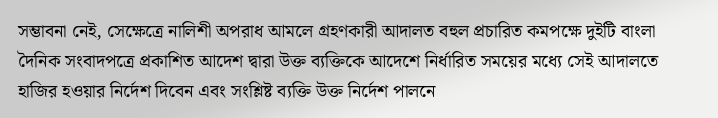সম্ভাবনা নেই, সেক্ষেত্রে নালিশী অপরাধ আমলে গ্রহণকারী আদালত বহুল প্রচারিত কমপক্ষে দুইটি বাংলা দৈনিক সংবাদপত্রে প্রকাশিত আদেশ দ্বারা উক্ত ব্যক্তিকে আদেশে নির্ধারিত সময়ের মধ্যে সেই আদালতে হাজির হওয়ার নির্দেশ দিবেন এবং সংশ্লিষ্ট ব্যক্তি উক্ত নির্দেশ পালনে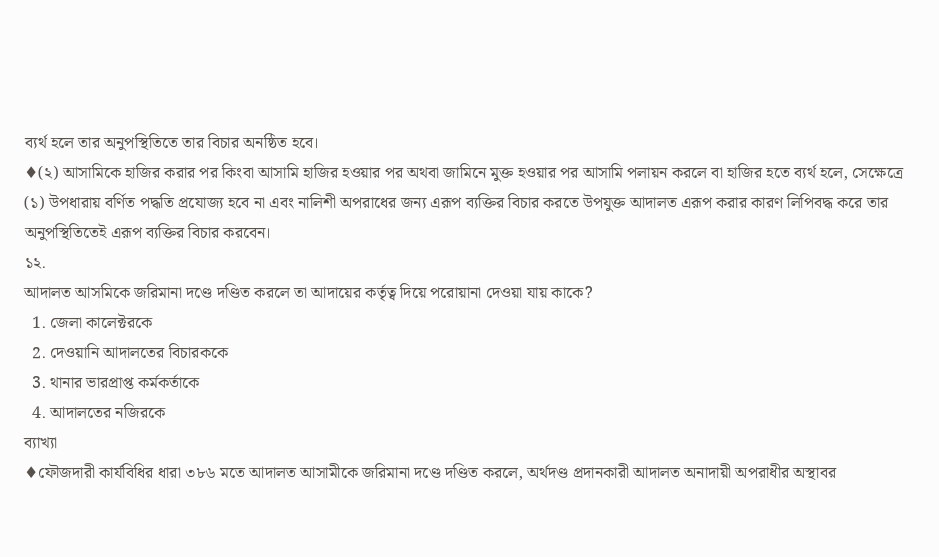ব্যর্থ হলে তার অনুপস্থিতিতে তার বিচার অনষ্ঠিত হবে।
♦(২) আসামিকে হাজির করার পর কিংবা আসামি হাজির হওয়ার পর অথবা জামিনে মুক্ত হওয়ার পর আসামি পলায়ন করলে বা হাজির হতে ব্যর্থ হলে, সেক্ষেত্রে (১) উপধারায় বর্ণিত পদ্ধতি প্রযোজ্য হবে না এবং নালিশী অপরাধের জন্য এরূপ ব্যক্তির বিচার করতে উপযুক্ত আদালত এরূপ করার কারণ লিপিবদ্ধ করে তার অনুপস্থিতিতেই এরূপ ব্যক্তির বিচার করবেন।
১২.
আদালত আসমিকে জরিমানা দণ্ডে দণ্ডিত করলে তা আদায়ের কর্তৃত্ব দিয়ে পরোয়ানা দেওয়া যায় কাকে?
  1. জেলা কালেক্টরকে
  2. দেওয়ানি আদালতের বিচারককে
  3. থানার ভারপ্রাপ্ত কর্মকর্তাকে
  4. আদালতের নজিরকে
ব্যাখ্যা
♦ফৌজদারী কার্যবিধির ধারা ৩৮৬ মতে আদালত আসামীকে জরিমানা দণ্ডে দণ্ডিত করলে, অর্থদণ্ড প্রদানকারী আদালত অনাদায়ী অপরাধীর অস্থাবর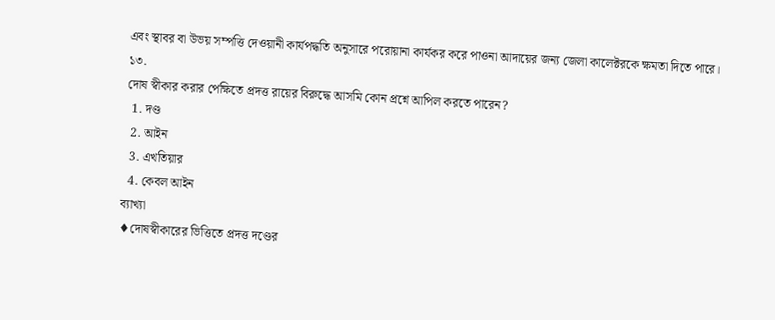এবং স্থাবর বা উভয় সম্পত্তি দেওয়ানী কার্যপদ্ধতি অনুসারে পরোয়ানা কার্যকর করে পাওনা আদায়ের জন্য জেলা কালেক্টরকে ক্ষমতা দিতে পারে।
১৩.
দোষ স্বীকার করার পেক্ষিতে প্রদত্ত রায়ের বিরুদ্ধে আসমি কোন প্রশ্নে আপিল করতে পারেন?
  1. দণ্ড
  2. আইন
  3. এখতিয়ার
  4. কেবল আইন
ব্যাখ্যা
♦দোষস্বীকারের ভিত্তিতে প্রদত্ত দণ্ডের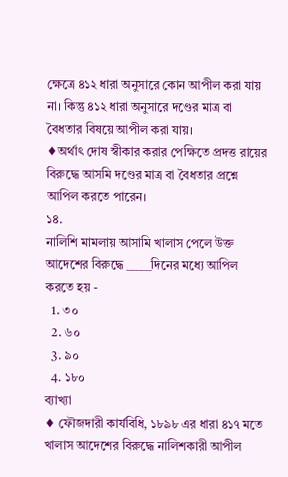ক্ষেত্রে ৪১২ ধারা অনুসারে কোন আপীল করা যায় না। কিন্তু ৪১২ ধারা অনুসারে দণ্ডের মাত্র বা বৈধতার বিষয়ে আপীল করা যায়।
♦অর্থাৎ দোষ স্বীকার করার পেক্ষিতে প্রদত্ত রায়ের বিরুদ্ধে আসমি দণ্ডের মাত্র বা বৈধতার প্রশ্নে আপিল করতে পারেন।
১৪.
নালিশি মামলায় আসামি খালাস পেলে উক্ত আদেশের বিরুদ্ধে _____দিনের মধ্যে আপিল করতে হয় -
  1. ৩০
  2. ৬০
  3. ৯০
  4. ১৮০
ব্যাখ্যা
♦ ফৌজদারী কার্যবিধি, ১৮৯৮ এর ধারা ৪১৭ মতে খালাস আদেশের বিরুদ্ধে নালিশকারী আপীল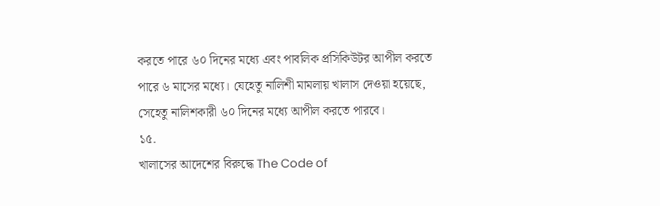করতে পারে ৬০ দিনের মধ্যে এবং পাবলিক প্রসিকিউটর আপীল করতে পারে ৬ মাসের মধ্যে। যেহেতু নালিশী মামলায় খালাস দেওয়া হয়েছে, সেহেতু নালিশকারী ৬০ দিনের মধ্যে আপীল করতে পারবে।
১৫.
খালাসের আদেশের বিরুদ্ধে The Code of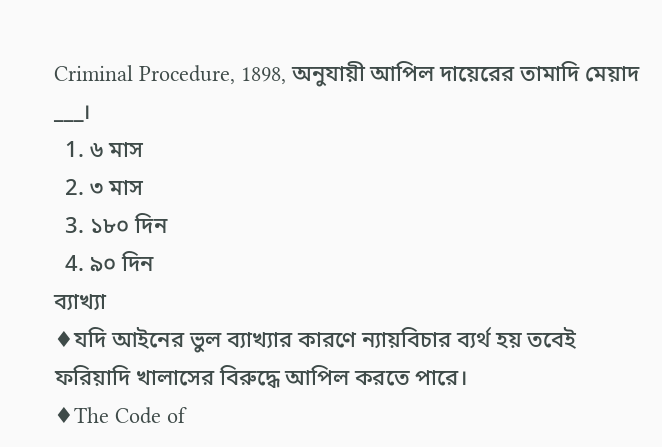Criminal Procedure, 1898, অনুযায়ী আপিল দায়েরের তামাদি মেয়াদ ___।
  1. ৬ মাস
  2. ৩ মাস
  3. ১৮০ দিন
  4. ৯০ দিন
ব্যাখ্যা
♦যদি আইনের ভুল ব্যাখ্যার কারণে ন্যায়বিচার ব্যর্থ হয় তবেই ফরিয়াদি খালাসের বিরুদ্ধে আপিল করতে পারে।
♦The Code of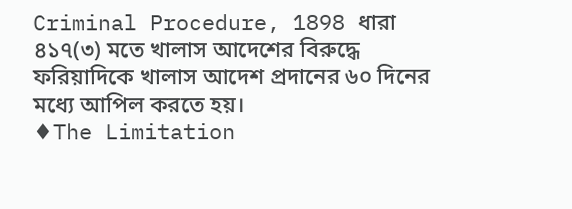Criminal Procedure, 1898 ধারা ৪১৭(৩) মতে খালাস আদেশের বিরুদ্ধে ফরিয়াদিকে খালাস আদেশ প্রদানের ৬০ দিনের মধ্যে আপিল করতে হয়।
♦The Limitation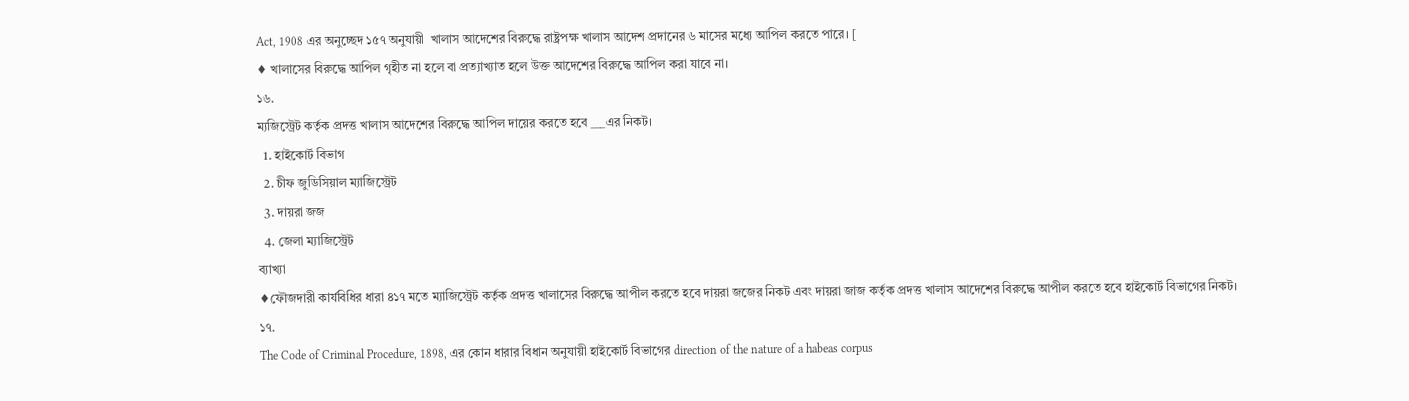Act, 1908 এর অনুচ্ছেদ ১৫৭ অনুযায়ী  খালাস আদেশের বিরুদ্ধে রাষ্ট্রপক্ষ খালাস আদেশ প্রদানের ৬ মাসের মধ্যে আপিল করতে পারে। [
♦ খালাসের বিরুদ্ধে আপিল গৃহীত না হলে বা প্রত্যাখ্যাত হলে উক্ত আদেশের বিরুদ্ধে আপিল করা যাবে না।
১৬.
ম্যজিস্ট্রেট কর্তৃক প্রদত্ত খালাস আদেশের বিরুদ্ধে আপিল দায়ের করতে হবে ___এর নিকট।
  1. হাইকোর্ট বিভাগ
  2. চীফ জুডিসিয়াল ম্যাজিস্ট্রেট
  3. দায়রা জজ
  4. জেলা ম্যাজিস্ট্রেট
ব্যাখ্যা
♦ফৌজদারী কার্যবিধির ধারা ৪১৭ মতে ম্যাজিস্ট্রেট কর্তৃক প্রদত্ত খালাসের বিরুদ্ধে আপীল করতে হবে দায়রা জজের নিকট এবং দায়রা জাজ কর্তৃক প্রদত্ত খালাস আদেশের বিরুদ্ধে আপীল করতে হবে হাইকোর্ট বিভাগের নিকট।
১৭.
The Code of Criminal Procedure, 1898, এর কোন ধারার বিধান অনুযায়ী হাইকোর্ট বিভাগের direction of the nature of a habeas corpus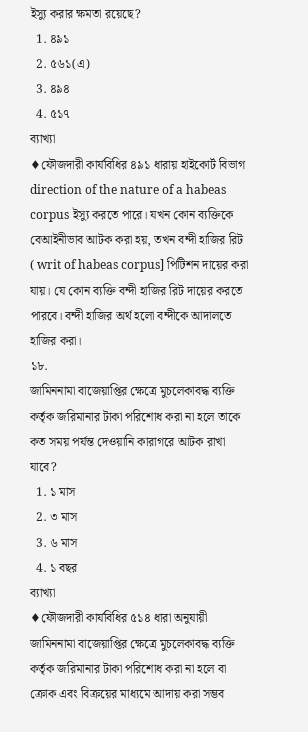ইস্যু করার ক্ষমতা রয়েছে?
  1. ৪৯১
  2. ৫৬১(এ)
  3. ৪৯৪
  4. ৫১৭
ব্যাখ্যা
♦ফৌজদারী কার্যবিধির ৪৯১ ধারায় হাইকোর্ট বিভাগ direction of the nature of a habeas corpus ইস্যু করতে পারে। যখন কোন ব্যক্তিকে বেআইনীভাব আটক করা হয়, তখন বন্দী হাজির রিট ( writ of habeas corpus] পিটিশন দায়ের করা যায়। যে কোন ব্যক্তি বন্দী হাজির রিট দায়ের করতে পারবে। বন্দী হাজির অর্থ হলো বন্দীকে আদালতে হাজির করা।
১৮.
জামিননামা বাজেয়াপ্তির ক্ষেত্রে মুচলেকাবদ্ধ ব্যক্তি কর্তৃক জরিমানার টাকা পরিশোধ করা না হলে তাকে কত সময় পর্যন্ত দেওয়ানি কারাগরে আটক রাখা যাবে?
  1. ১ মাস
  2. ৩ মাস
  3. ৬ মাস
  4. ১ বছর
ব্যাখ্যা
♦ফৌজদারী কার্যবিধির ৫১৪ ধারা অনুযায়ী জামিননামা বাজেয়াপ্তির ক্ষেত্রে মুচলেকাবদ্ধ ব্যক্তি কর্তৃক জরিমানার টাকা পরিশোধ করা না হলে বা ক্রোক এবং বিক্রয়ের মাধ্যমে আদায় করা সম্ভব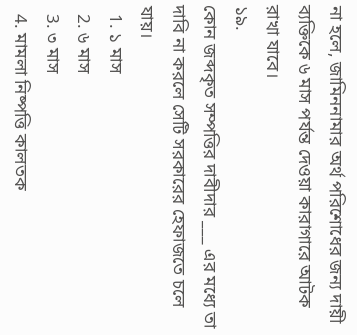না হলে, জামিননামার অর্থ পরিশোধের জন্য দায়ী ব্যক্তিকে ৬ মাস পর্যন্ত দেওয়া কারাগারে আটক রাখা যাবে।
১৯.
কোন জব্দকৃত সম্পত্তির দাবীদার ___ এর মধ্যে তা দাবি না করলে সেটি সরকারের হেফাজতে চলে যায়।
  1. ১ মাস
  2. ৬ মাস
  3. ৩ মাস
  4. মামলা নিষ্পত্তি কালতক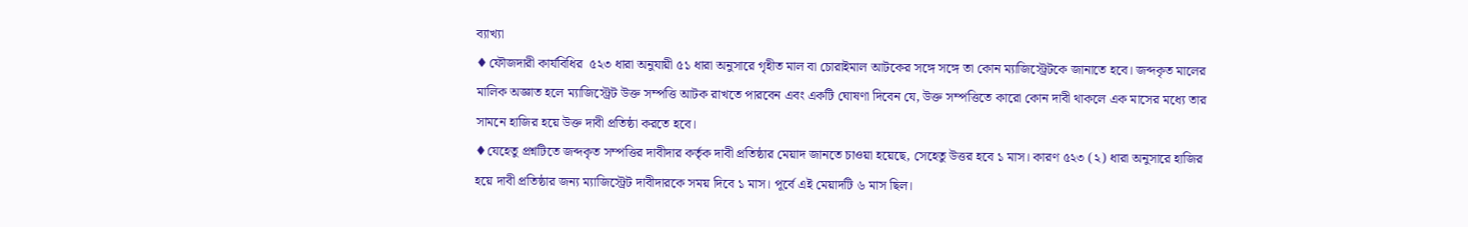ব্যাখ্যা
♦ফৌজদারী কার্যবিধির  ৫২৩ ধারা অনুযায়ী ৫১ ধারা অনুসারে গৃহীত মাল বা চোরাইমাল আটকের সঙ্গে সঙ্গে তা কোন ম্যাজিস্ট্রেটকে জানাতে হবে। জব্দকৃত মালের মালিক অজ্ঞাত হলে ম্যাজিস্ট্রেট উক্ত সম্পত্তি আটক রাখতে পারবেন এবং একটি ঘোষণা দিবেন যে, উক্ত সম্পত্তিতে কারো কোন দাবী থাকলে এক মাসের মধ্যে তার সামনে হাজির হয়ে উক্ত দাবী প্রতিষ্ঠা করতে হবে।
♦যেহেতু প্রশ্নটিতে জব্দকৃত সম্পত্তির দাবীদার কর্তৃক দাবী প্রতিষ্ঠার মেয়াদ জানতে চাওয়া হয়েছে, সেহেতু উত্তর হবে ১ মাস। কারণ ৫২৩ (২) ধারা অনুসারে হাজির হয়ে দাবী প্রতিষ্ঠার জন্য ম্যাজিস্ট্রেট দাবীদারকে সময় দিবে ১ মাস। পূর্বে এই মেয়াদটি ৬ মাস ছিল।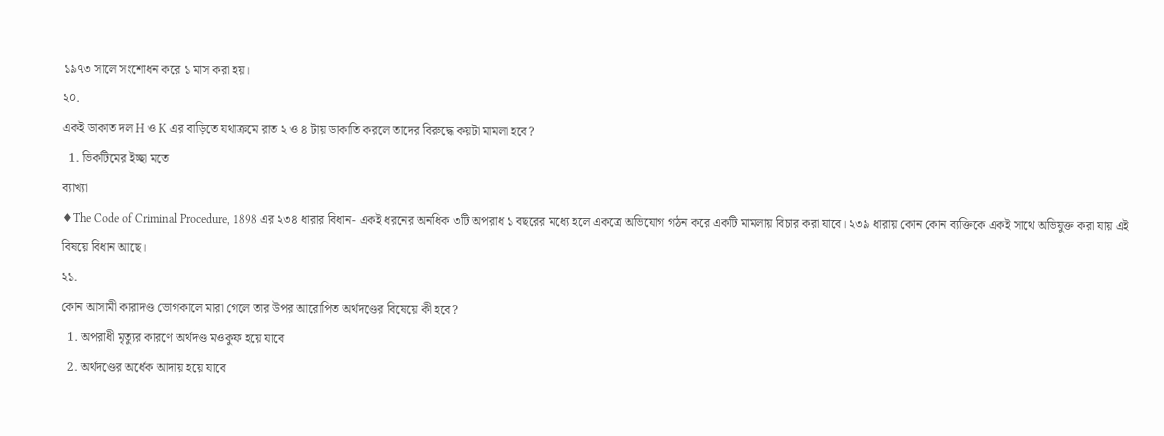১৯৭৩ সালে সংশোধন করে ১ মাস করা হয়।
২০.
একই ডাকাত দল H ও K এর বাড়িতে যথাক্রমে রাত ২ ও ৪ টায় ডাকাতি করলে তাদের বিরুদ্ধে কয়টা মামলা হবে?
  1. ভিকটিমের ইচ্ছা মতে
ব্যাখ্যা
♦The Code of Criminal Procedure, 1898 এর ২৩৪ ধারার বিধান- একই ধরনের অনধিক ৩টি অপরাধ ১ বছরের মধ্যে হলে একত্রে অভিযোগ গঠন করে একটি মামলায় বিচার করা যাবে। ২৩৯ ধারায় কোন কোন ব্যক্তিকে একই সাথে অভিযুক্ত করা যায় এই বিষয়ে বিধান আছে।
২১.
কোন আসামী কারাদণ্ড ভোগকালে মারা গেলে তার উপর আরোপিত অর্থদণ্ডের বিষেয়ে কী হবে?
  1. অপরাধী মৃত্যুর কারণে অর্থদণ্ড মওকুফ হয়ে যাবে
  2. অর্থদণ্ডের অর্ধেক আদায় হয়ে যাবে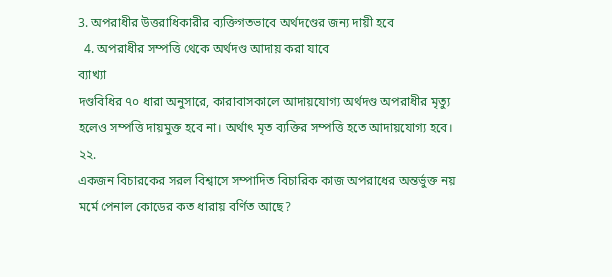3. অপরাধীর উত্তরাধিকারীর ব্যক্তিগতভাবে অর্থদণ্ডের জন্য দায়ী হবে
  4. অপরাধীর সম্পত্তি থেকে অর্থদণ্ড আদায় করা যাবে
ব্যাখ্যা
দণ্ডবিধির ৭০ ধারা অনুসারে, কারাবাসকালে আদায়যোগ্য অর্থদণ্ড অপরাধীর মৃত্যু হলেও সম্পত্তি দায়মুক্ত হবে না। অর্থাৎ মৃত ব্যক্তির সম্পত্তি হতে আদায়যোগ্য হবে।
২২.
একজন বিচারকের সরল বিশ্বাসে সম্পাদিত বিচারিক কাজ অপরাধের অন্তর্ভুক্ত নয় মর্মে পেনাল কোডের কত ধারায় বর্ণিত আছে?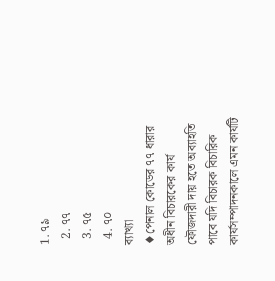1. ৭৯
  2. ৭৭
  3. ৭৫
  4. ৭০
ব্যাখ্যা
♦পেনাল কোডের ৭৭ ধারার অধীন বিচারকের কার্য ফৌজদারী দায় হতে অব্যাহতি পাবে যদি বিচারক বিচারিক কার্যসম্পাদনকালে এমন কার্যটি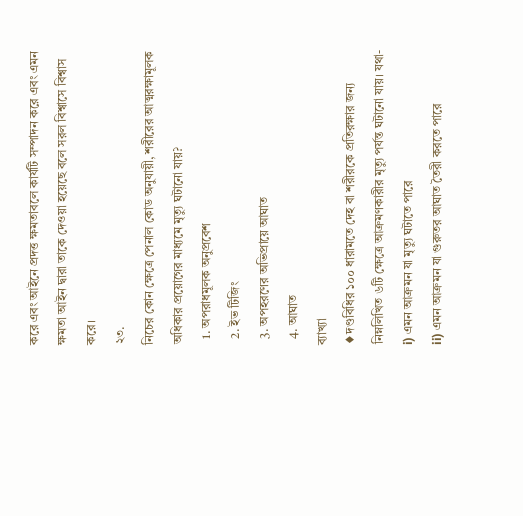করে এবং আইনে প্রদত্ত ক্ষমতাবলে কার্যটি সম্পাদন করে এবং এমন ক্ষমতা আইন দ্বারা তাকে দেওয়া হয়েছে বলে সরল বিশ্বাসে বিশ্বাস করে।
২৩.
নিচের কোন ক্ষেত্রে পেনাল কোড অনুযায়ী, শরীরের আত্মরক্ষামূলক অধিকার প্রয়োগের মাধ্যমে মৃত্যু ঘটানো যায়?
  1. অপরাধমূলক অনুপ্রবেশ
  2. ইভ টিজিং
  3. অপহরণের অভিপ্রায়ে আঘাত
  4. আঘাত
ব্যাখ্যা
♦দণ্ডবিধির ১০০ ধারামতে দেহ বা শরীরকে প্রতিরক্ষার জন্য নিম্নলিখিত ৬টি ক্ষেত্রে আক্রমণকারীর মৃত্যু পর্যন্ত ঘটানো যায়। যথা-
i) এমন আক্রমন যা মৃত্যু ঘটাতে পারে
ii) এমন আক্রমন যা গুরুতর আঘাত তৈরী করতে পারে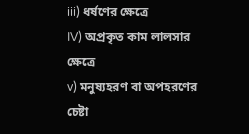iii) ধর্ষণের ক্ষেত্রে
IV) অপ্রকৃত কাম লালসার ক্ষেত্রে
v) মনুষ্যহরণ বা অপহরণের চেষ্টা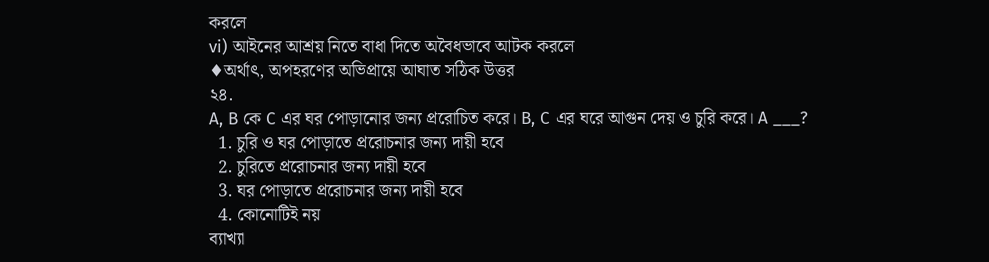করলে
vi) আইনের আশ্রয় নিতে বাধা দিতে অবৈধভাবে আটক করলে
♦অর্থাৎ, অপহরণের অভিপ্রায়ে আঘাত সঠিক উত্তর
২৪.
A, B কে C এর ঘর পোড়ানোর জন্য প্ররোচিত করে। B, C এর ঘরে আগুন দেয় ও চুরি করে। A ___?
  1. চুরি ও ঘর পোড়াতে প্ররোচনার জন্য দায়ী হবে
  2. চুরিতে প্ররোচনার জন্য দায়ী হবে
  3. ঘর পোড়াতে প্ররোচনার জন্য দায়ী হবে
  4. কোনোটিই নয়
ব্যাখ্যা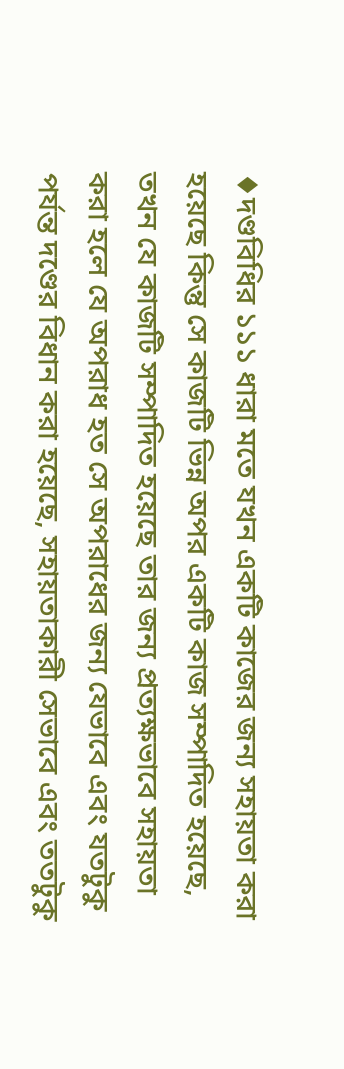♦দণ্ডবিধির ১১১ ধারা মতে যখন একটি কাজের জন্য সহায়তা করা হয়েছে কিন্তু সে কাজটি ভিন্ন অপর একটি কাজ সম্পাদিত হয়েছে, তখন যে কাজটি সম্পাদিত হয়েছে তার জন্য প্রত্যক্ষভাবে সহায়তা করা হলে যে অপরাধ হত সে অপরাধের জন্য যেভাবে এবং যতটুকু পর্যন্ত দণ্ডের বিধান করা হয়েছে, সহায়তাকারী সেভাবে এবং ততটুকু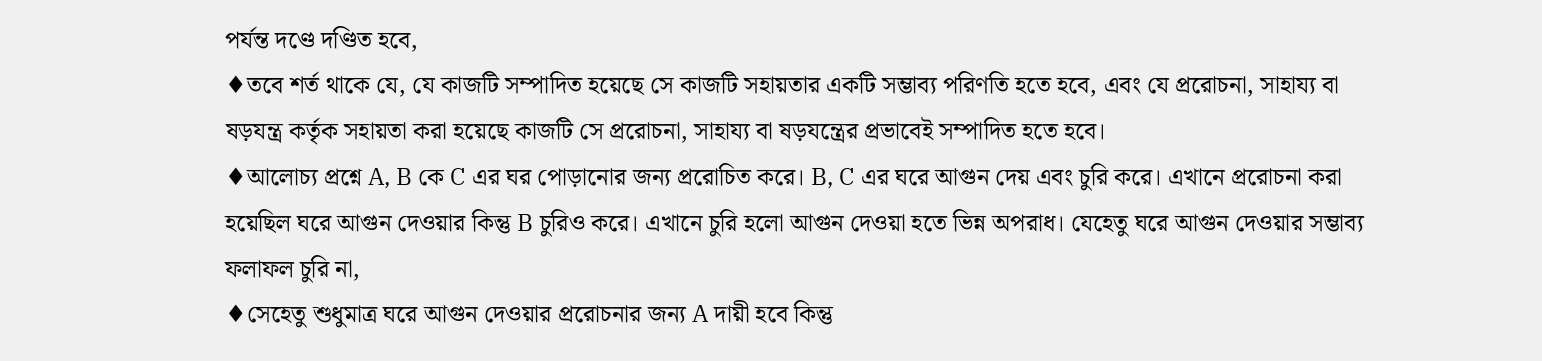পর্যন্ত দণ্ডে দণ্ডিত হবে,
♦তবে শর্ত থাকে যে, যে কাজটি সম্পাদিত হয়েছে সে কাজটি সহায়তার একটি সম্ভাব্য পরিণতি হতে হবে, এবং যে প্ররোচনা, সাহায্য বা ষড়যন্ত্র কর্তৃক সহায়তা করা হয়েছে কাজটি সে প্ররোচনা, সাহায্য বা ষড়যন্ত্রের প্রভাবেই সম্পাদিত হতে হবে।
♦আলোচ্য প্রশ্নে A, B কে C এর ঘর পোড়ানোর জন্য প্ররোচিত করে। B, C এর ঘরে আগুন দেয় এবং চুরি করে। এখানে প্ররোচনা করা হয়েছিল ঘরে আগুন দেওয়ার কিন্তু B চুরিও করে। এখানে চুরি হলো আগুন দেওয়া হতে ভিন্ন অপরাধ। যেহেতু ঘরে আগুন দেওয়ার সম্ভাব্য ফলাফল চুরি না,
♦সেহেতু শুধুমাত্র ঘরে আগুন দেওয়ার প্ররোচনার জন্য A দায়ী হবে কিন্তু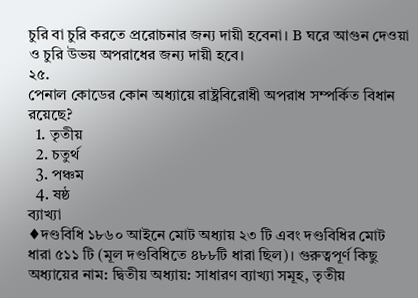চুরি বা চুরি করতে প্ররোচনার জন্য দায়ী হবেনা। B ঘরে আগুন দেওয়া ও চুরি উভয় অপরাধের জন্য দায়ী হবে।
২৫.
পেনাল কোডের কোন অধ্যায়ে রাষ্ট্রবিরোধী অপরাধ সম্পর্কিত বিধান রয়েছে?
  1. তৃতীয়
  2. চতুর্থ
  3. পঞ্চম
  4. ষষ্ঠ
ব্যাখ্যা
♦দণ্ডবিধি ১৮৬০ আইনে মোট অধ্যায় ২৩ টি এবং দণ্ডবিধির মোট ধারা ৫১১ টি (মূল দণ্ডবিধিতে ৪৮৮টি ধারা ছিল)। গুরুত্বপূর্ণ কিছু অধ্যায়ের নাম: দ্বিতীয় অধ্যায়: সাধারণ ব্যাখ্যা সমূহ, তৃতীয়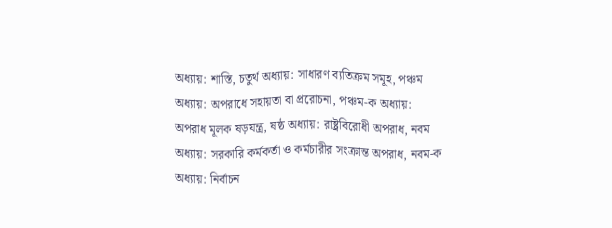অধ্যায়: শাস্তি, চতুর্থ অধ্যায়: সাধারণ ব্যতিক্রম সমূহ, পঞ্চম অধ্যায়: অপরাধে সহায়তা বা প্ররোচনা, পঞ্চম-ক অধ্যায়: অপরাধ মূলক ষড়যন্ত্র, ষষ্ঠ অধ্যায়: রাষ্ট্রবিরোধী অপরাধ, নবম অধ্যায়: সরকারি কর্মকর্তা ও কর্মচারীর সংক্রান্ত অপরাধ, নবম-ক অধ্যায়: নির্বাচন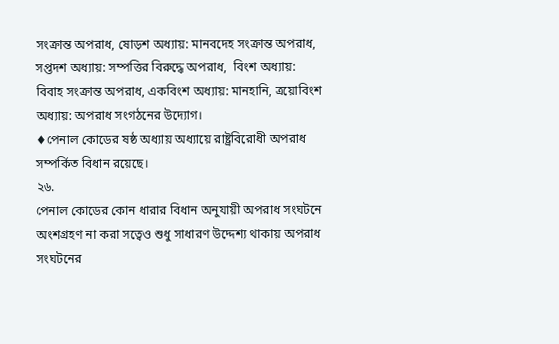সংক্রান্ত অপরাধ, ষোড়শ অধ্যায়: মানবদেহ সংক্রান্ত অপরাধ, সপ্তদশ অধ্যায়: সম্পত্তির বিরুদ্ধে অপরাধ,  বিংশ অধ্যায়: বিবাহ সংক্রান্ত অপরাধ, একবিংশ অধ্যায়: মানহানি, ত্রয়োবিংশ অধ্যায়: অপরাধ সংগঠনের উদ্যোগ।
♦পেনাল কোডের ষষ্ঠ অধ্যায় অধ্যায়ে রাষ্ট্রবিরোধী অপরাধ সম্পর্কিত বিধান রয়েছে।
২৬.
পেনাল কোডের কোন ধারার বিধান অনুযায়ী অপরাধ সংঘটনে অংশগ্রহণ না করা সত্বেও শুধু সাধারণ উদ্দেশ্য থাকায় অপরাধ সংঘটনের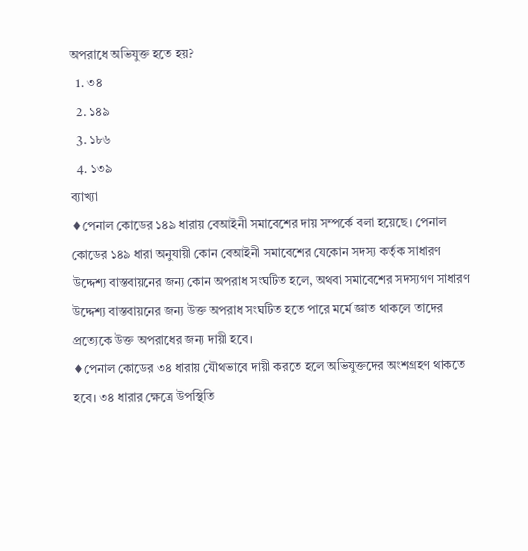অপরাধে অভিযুক্ত হতে হয়?
  1. ৩৪
  2. ১৪৯
  3. ১৮৬
  4. ১৩৯
ব্যাখ্যা
♦পেনাল কোডের ১৪৯ ধারায় বেআইনী সমাবেশের দায় সম্পর্কে বলা হয়েছে। পেনাল কোডের ১৪৯ ধারা অনুযায়ী কোন বেআইনী সমাবেশের যেকোন সদস্য কর্তৃক সাধারণ উদ্দেশ্য বাস্তবায়নের জন্য কোন অপরাধ সংঘটিত হলে, অথবা সমাবেশের সদস্যগণ সাধারণ উদ্দেশ্য বাস্তবায়নের জন্য উক্ত অপরাধ সংঘটিত হতে পারে মর্মে জ্ঞাত থাকলে তাদের প্রত্যেকে উক্ত অপরাধের জন্য দায়ী হবে।
♦পেনাল কোডের ৩৪ ধারায় যৌথভাবে দায়ী করতে হলে অভিযুক্তদের অংশগ্রহণ থাকতে হবে। ৩৪ ধারার ক্ষেত্রে উপস্থিতি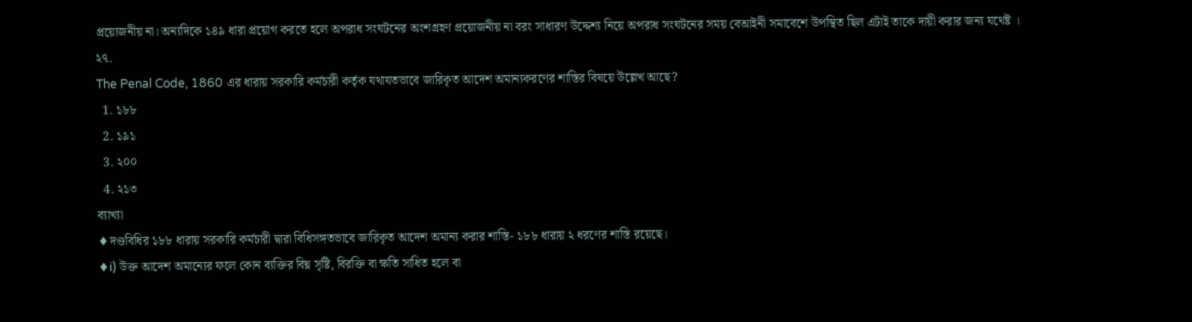প্রয়োজনীয় না। অন্যদিকে ১৪৯ ধারা প্রয়োগ করতে হলে অপরাধ সংঘটনের অংশগ্রহণ প্রয়োজনীয় না বরং সাধারণ উদ্দেশ্য নিয়ে অপরাধ সংঘটনের সময় বেআইনী সমাবেশে উপস্থিত ছিল এটাই তাকে দায়ী করার জন্য যথেষ্ট ।
২৭.
The Penal Code, 1860 এর ধারায় সরকারি কর্মচারী কর্তৃক যথাযতভাবে জারিকৃত আদেশ অমান্যকরণের শাস্তির বিষয়ে উল্লেখ আছে?
  1. ১৮৮
  2. ১৯১
  3. ২০০
  4. ২১৩
ব্যাখ্যা
♦দণ্ডবিধির ১৮৮ ধারায় সরকারি কর্মচারী দ্বারা বিধিসঙ্গতভাবে জারিকৃত আদেশ অমান্য করার শাস্তি- ১৮৮ ধারায় ২ ধরণের শাস্তি রয়েছে।
♦i) উক্ত আদেশ অমান্যের ফলে কোন ব্যক্তির বিঘ্ন সৃষ্টি, বিরক্তি বা ক্ষতি সাধিত হলে বা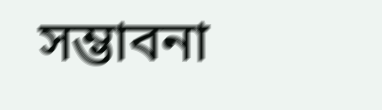সম্ভাবনা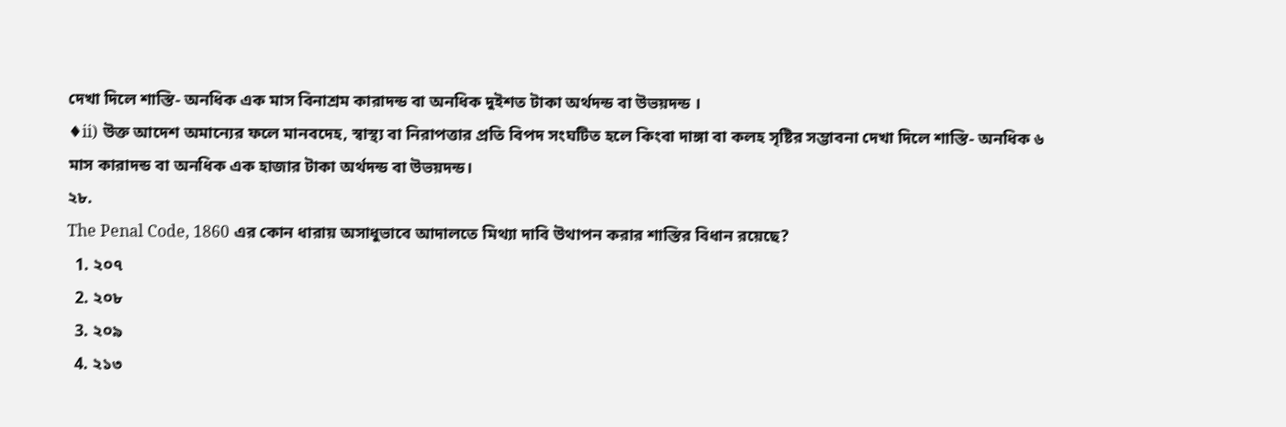দেখা দিলে শাস্তি- অনধিক এক মাস বিনাশ্রম কারাদন্ড বা অনধিক দুইশত টাকা অর্থদন্ড বা উভয়দন্ড ।
♦ii) উক্ত আদেশ অমান্যের ফলে মানবদেহ, স্বাস্থ্য বা নিরাপত্তার প্রতি বিপদ সংঘটিত হলে কিংবা দাঙ্গা বা কলহ সৃষ্টির সম্ভাবনা দেখা দিলে শাস্তি- অনধিক ৬ মাস কারাদন্ড বা অনধিক এক হাজার টাকা অর্থদন্ড বা উভয়দন্ড।
২৮.
The Penal Code, 1860 এর কোন ধারায় অসাধুভাবে আদালতে মিথ্যা দাবি উথাপন করার শাস্তির বিধান রয়েছে?
  1. ২০৭
  2. ২০৮
  3. ২০৯
  4. ২১৩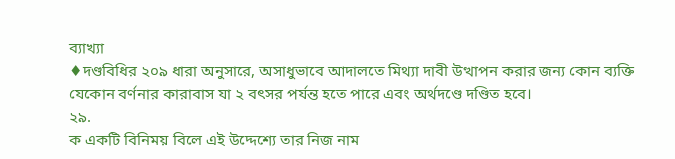ব্যাখ্যা
♦দণ্ডবিধির ২০৯ ধারা অনুসারে, অসাধুভাবে আদালতে মিথ্যা দাবী উত্থাপন করার জন্য কোন ব্যক্তি যেকোন বর্ণনার কারাবাস যা ২ বৎসর পর্যন্ত হতে পারে এবং অর্থদণ্ডে দণ্ডিত হবে।
২৯.
ক একটি বিনিময় বিলে এই উদ্দেশ্যে তার নিজ নাম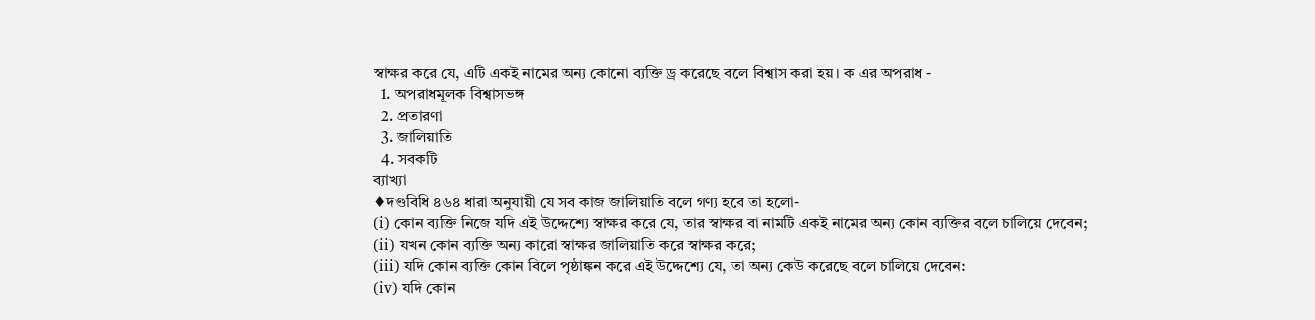স্বাক্ষর করে যে, এটি একই নামের অন্য কোনো ব্যক্তি ড্র করেছে বলে বিশ্বাস করা হয়। ক এর অপরাধ -
  1. অপরাধমূলক বিশ্বাসভঙ্গ
  2. প্রতারণা
  3. জালিয়াতি
  4. সবকটি
ব্যাখ্যা
♦দণ্ডবিধি ৪৬৪ ধারা অনুযায়ী যে সব কাজ জালিয়াতি বলে গণ্য হবে তা হলো-
(i) কোন ব্যক্তি নিজে যদি এই উদ্দেশ্যে স্বাক্ষর করে যে, তার স্বাক্ষর বা নামটি একই নামের অন্য কোন ব্যক্তির বলে চালিয়ে দেবেন;
(ii) যখন কোন ব্যক্তি অন্য কারো স্বাক্ষর জালিয়াতি করে স্বাক্ষর করে;
(iii) যদি কোন ব্যক্তি কোন বিলে পৃষ্ঠাঙ্কন করে এই উদ্দেশ্যে যে, তা অন্য কেউ করেছে বলে চালিয়ে দেবেন:
(iv) যদি কোন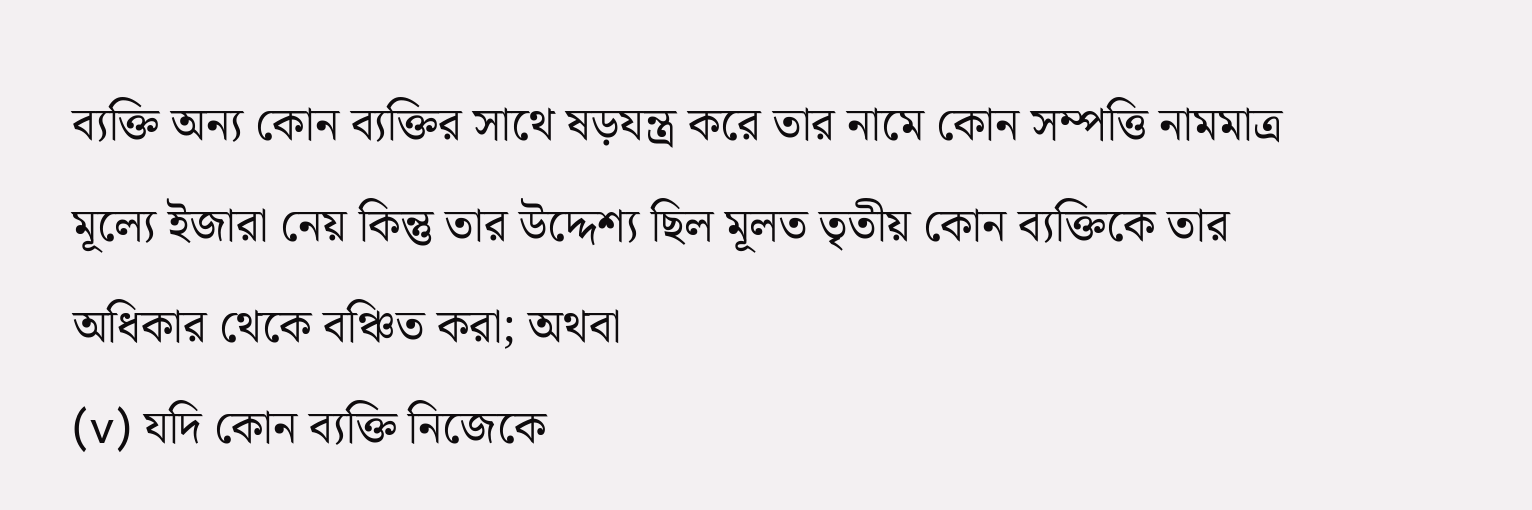ব্যক্তি অন্য কোন ব্যক্তির সাথে ষড়যন্ত্র করে তার নামে কোন সম্পত্তি নামমাত্র মূল্যে ইজারা নেয় কিন্তু তার উদ্দেশ্য ছিল মূলত তৃতীয় কোন ব্যক্তিকে তার অধিকার থেকে বঞ্চিত করা; অথবা
(v) যদি কোন ব্যক্তি নিজেকে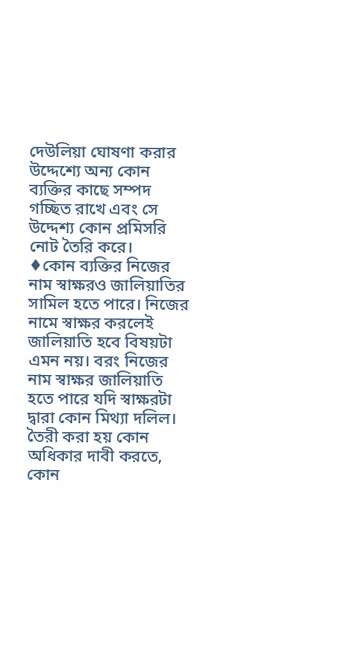দেউলিয়া ঘোষণা করার উদ্দেশ্যে অন্য কোন ব্যক্তির কাছে সম্পদ গচ্ছিত রাখে এবং সে উদ্দেশ্য কোন প্রমিসরি নোট তৈরি করে।
♦কোন ব্যক্তির নিজের নাম স্বাক্ষরও জালিয়াতির সামিল হতে পারে। নিজের নামে স্বাক্ষর করলেই জালিয়াতি হবে বিষয়টা এমন নয়। বরং নিজের নাম স্বাক্ষর জালিয়াতি হতে পারে যদি স্বাক্ষরটা দ্বারা কোন মিথ্যা দলিল। তৈরী করা হয় কোন অধিকার দাবী করতে, কোন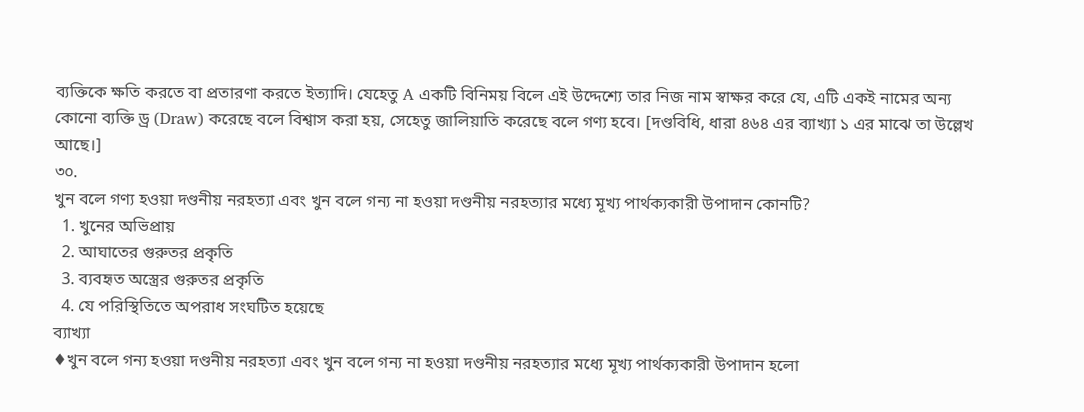ব্যক্তিকে ক্ষতি করতে বা প্রতারণা করতে ইত্যাদি। যেহেতু A একটি বিনিময় বিলে এই উদ্দেশ্যে তার নিজ নাম স্বাক্ষর করে যে, এটি একই নামের অন্য কোনো ব্যক্তি ড্র (Draw) করেছে বলে বিশ্বাস করা হয়, সেহেতু জালিয়াতি করেছে বলে গণ্য হবে। [দণ্ডবিধি, ধারা ৪৬৪ এর ব্যাখ্যা ১ এর মাঝে তা উল্লেখ আছে।]
৩০.
খুন বলে গণ্য হওয়া দণ্ডনীয় নরহত্যা এবং খুন বলে গন্য না হওয়া দণ্ডনীয় নরহত্যার মধ্যে মূখ্য পার্থক্যকারী উপাদান কোনটি?
  1. খুনের অভিপ্রায়
  2. আঘাতের গুরুতর প্রকৃতি
  3. ব্যবহৃত অস্ত্রের গুরুতর প্রকৃতি
  4. যে পরিস্থিতিতে অপরাধ সংঘটিত হয়েছে
ব্যাখ্যা
♦খুন বলে গন্য হওয়া দণ্ডনীয় নরহত্যা এবং খুন বলে গন্য না হওয়া দণ্ডনীয় নরহত্যার মধ্যে মূখ্য পার্থক্যকারী উপাদান হলো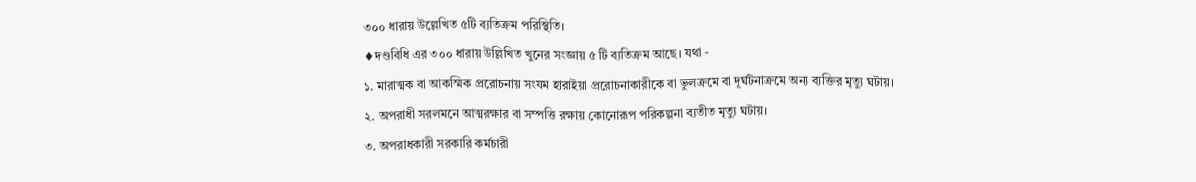৩০০ ধারায় উল্লেখিত ৫টি ব্যতিক্রম পরিস্থিতি।
♦দণ্ডবিধি এর ৩০০ ধারায় উল্লিখিত খুনের সংজ্ঞায় ৫ টি ব্যতিক্রম আছে। যথা -
১. মারাত্মক বা আকস্মিক প্ররোচনায় সংযম হারাইয়া প্ররোচনাকারীকে বা ভুলক্রমে বা দূর্ঘটনাক্রমে অন্য ব্যক্তির মৃত্যু ঘটায়।
২. অপরাধী সরলমনে আত্মরক্ষার বা সম্পত্তি রক্ষায় কোনোরূপ পরিকল্পনা ব্যতীত মৃত্যু ঘটায়।
৩. অপরাধকারী সরকারি কর্মচারী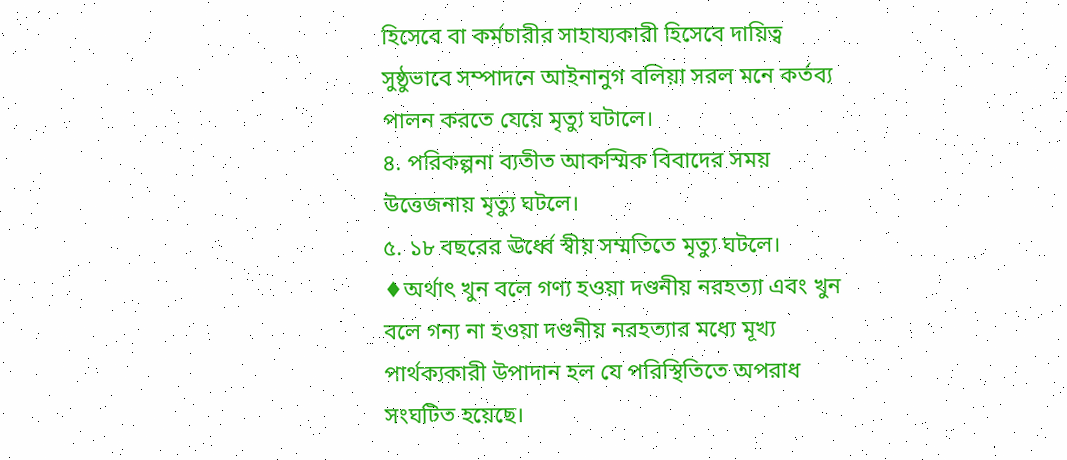হিসেবে বা কর্মচারীর সাহায্যকারী হিসেবে দায়িত্ব সুষ্ঠুভাবে সম্পাদনে আইনানুগ বলিয়া সরল মনে কর্তব্য পালন করতে যেয়ে মৃত্যু ঘটালে।
৪. পরিকল্পনা ব্যতীত আকস্মিক বিবাদের সময় উত্তেজনায় মৃত্যু ঘটলে।
৫. ১৮ বছরের ঊর্ধ্বে স্বীয় সম্মতিতে মৃত্যু ঘটলে।
♦অর্থাৎ খুন বলে গণ্য হওয়া দণ্ডনীয় নরহত্যা এবং খুন বলে গন্য না হওয়া দণ্ডনীয় নরহত্যার মধ্যে মূখ্য পার্থক্যকারী উপাদান হল যে পরিস্থিতিতে অপরাধ সংঘটিত হয়েছে।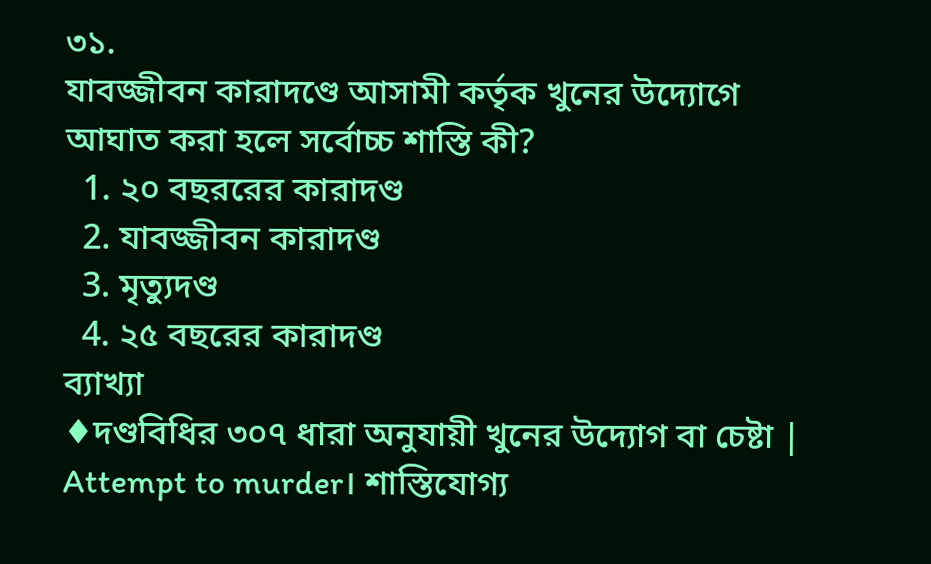৩১.
যাবজ্জীবন কারাদণ্ডে আসামী কর্তৃক ‍খুনের উদ্যোগে আঘাত করা হলে সর্বোচ্চ শাস্তি কী?
  1. ২০ বছররের কারাদণ্ড
  2. যাবজ্জীবন কারাদণ্ড
  3. মৃত্যুদণ্ড
  4. ২৫ বছরের কারাদণ্ড
ব্যাখ্যা
♦দণ্ডবিধির ৩০৭ ধারা অনুযায়ী খুনের উদ্যোগ বা চেষ্টা | Attempt to murder। শাস্তিযোগ্য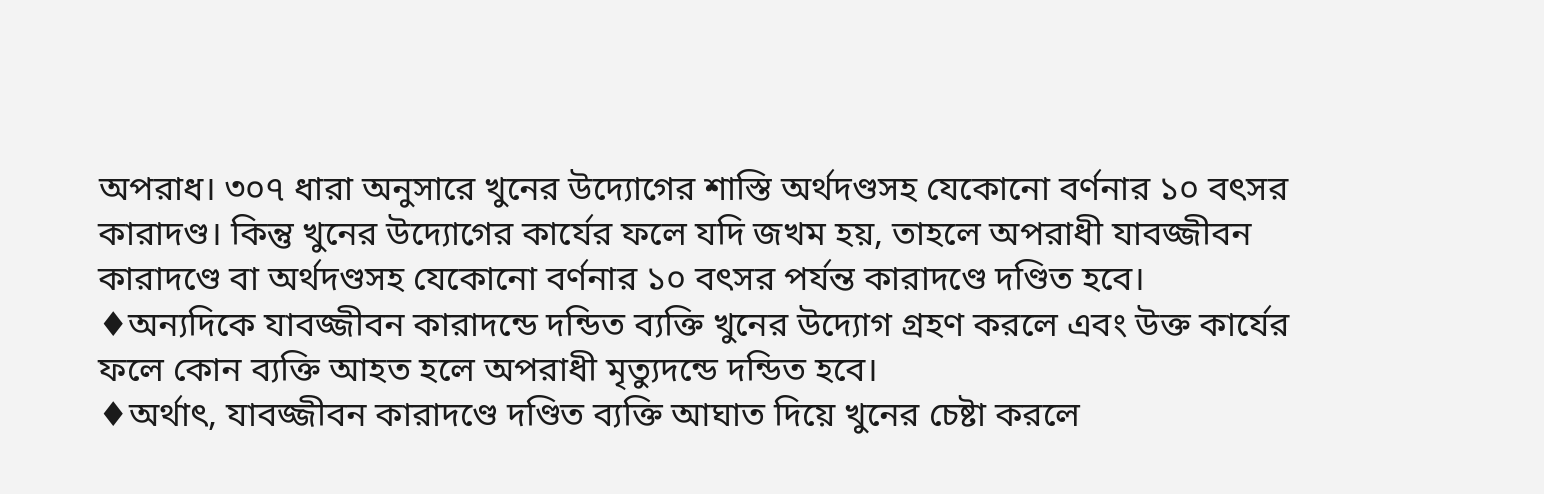অপরাধ। ৩০৭ ধারা অনুসারে খুনের উদ্যোগের শাস্তি অর্থদণ্ডসহ যেকোনো বর্ণনার ১০ বৎসর কারাদণ্ড। কিন্তু খুনের উদ্যোগের কার্যের ফলে যদি জখম হয়, তাহলে অপরাধী যাবজ্জীবন কারাদণ্ডে বা অর্থদণ্ডসহ যেকোনো বর্ণনার ১০ বৎসর পর্যন্ত কারাদণ্ডে দণ্ডিত হবে।
♦অন্যদিকে যাবজ্জীবন কারাদন্ডে দন্ডিত ব্যক্তি খুনের উদ্যোগ গ্রহণ করলে এবং উক্ত কার্যের ফলে কোন ব্যক্তি আহত হলে অপরাধী মৃত্যুদন্ডে দন্ডিত হবে।
♦অর্থাৎ, যাবজ্জীবন কারাদণ্ডে দণ্ডিত ব্যক্তি আঘাত দিয়ে খুনের চেষ্টা করলে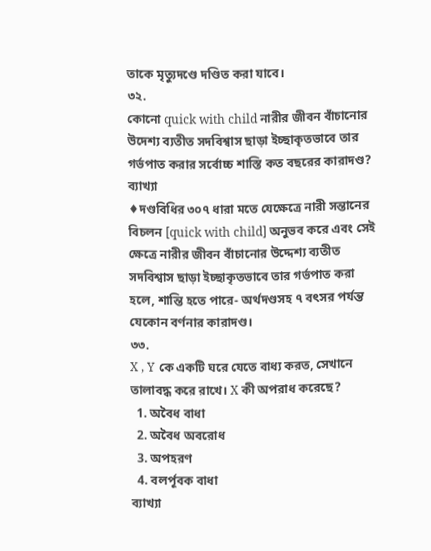তাকে মৃত্যুদণ্ডে দণ্ডিত করা যাবে।
৩২.
কোনো quick with child নারীর জীবন বাঁচানোর উদেশ্য ব্যতীত সদবিশ্বাস ছাড়া ইচ্ছাকৃতভাবে তার গর্ভপাত করার সর্বোচ্চ শাস্তি কত বছরের কারাদণ্ড?
ব্যাখ্যা
♦দণ্ডবিধির ৩০৭ ধারা মতে যেক্ষেত্রে নারী সন্তানের বিচলন [quick with child] অনুভব করে এবং সেই ক্ষেত্রে নারীর জীবন বাঁচানোর উদ্দেশ্য ব্যতীত সদবিশ্বাস ছাড়া ইচ্ছাকৃতভাবে তার গর্ভপাত করা হলে, শান্তি হতে পারে- অর্থদণ্ডসহ ৭ বৎসর পর্যন্ত যেকোন বর্ণনার কারাদণ্ড।
৩৩.
X , Y কে একটি ঘরে যেতে বাধ্য করত, সেখানে তালাবদ্ধ করে রাখে। X কী অপরাধ করেছে?
  1. অবৈধ বাধা
  2. অবৈধ অবরোধ
  3. অপহরণ
  4. বলর্পূবক বাধা
ব্যাখ্যা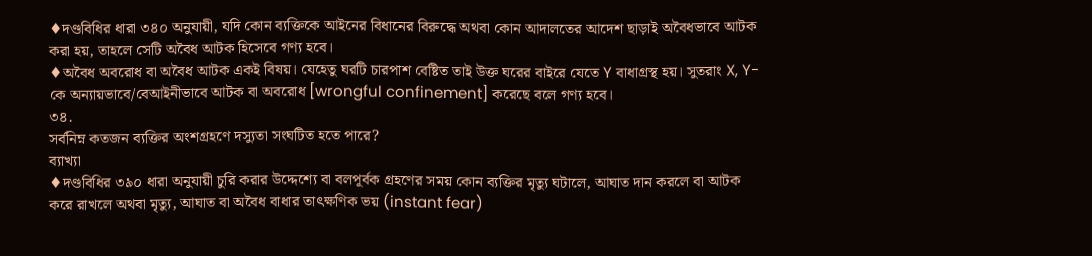♦দণ্ডবিধির ধারা ৩৪০ অনুযায়ী, যদি কোন ব্যক্তিকে আইনের বিধানের বিরুদ্ধে অথবা কোন আদালতের আদেশ ছাড়াই অবৈধভাবে আটক করা হয়, তাহলে সেটি অবৈধ আটক হিসেবে গণ্য হবে।
♦অবৈধ অবরোধ বা অবৈধ আটক একই বিষয়। যেহেতু ঘরটি চারপাশ বেষ্টিত তাই উক্ত ঘরের বাইরে যেতে Y বাধাগ্রস্থ হয়। সুতরাং X, Y-কে অন্যায়ভাবে/বেআইনীভাবে আটক বা অবরোধ [wrongful confinement] করেছে বলে গণ্য হবে।
৩৪.
সর্বনিম্ন কতজন ব্যক্তির অংশগ্রহণে দস্যুতা সংঘটিত হতে পারে?
ব্যাখ্যা
♦দণ্ডবিধির ৩৯০ ধারা অনুযায়ী চুরি করার উদ্দেশ্যে বা বলপূর্বক গ্রহণের সময় কোন ব্যক্তির মৃত্যু ঘটালে, আঘাত দান করলে বা আটক করে রাখলে অথবা মৃত্যু, আঘাত বা অবৈধ বাধার তাৎক্ষণিক ভয় (instant fear)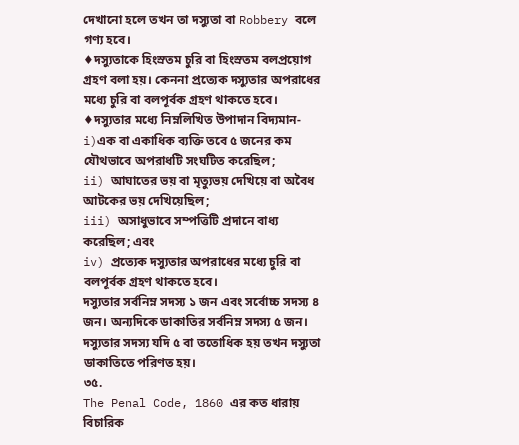দেখানো হলে তখন তা দস্যুতা বা Robbery বলে গণ্য হবে।
♦দস্যুতাকে হিংস্রতম চুরি বা হিংস্রতম বলপ্রয়োগ গ্রহণ বলা হয়। কেননা প্রত্যেক দস্যুতার অপরাধের মধ্যে চুরি বা বলপূর্বক গ্রহণ থাকতে হবে।
♦দস্যুতার মধ্যে নিম্নলিখিত উপাদান বিদ্যমান-
i)এক বা একাধিক ব্যক্তি তবে ৫ জনের কম যৌথভাবে অপরাধটি সংঘটিত করেছিল;
ii) আঘাতের ভয় বা মৃত্যুভয় দেখিয়ে বা অবৈধ আটকের ভয় দেখিয়েছিল;
iii) অসাধুভাবে সম্পত্তিটি প্রদানে বাধ্য করেছিল; এবং
iv) প্রত্যেক দস্যুতার অপরাধের মধ্যে চুরি বা বলপূর্বক গ্রহণ থাকতে হবে।
দস্যুতার সর্বনিম্ন সদস্য ১ জন এবং সর্বোচ্চ সদস্য ৪ জন। অন্যদিকে ডাকাতির সর্বনিম্ন সদস্য ৫ জন। দস্যুতার সদস্য যদি ৫ বা ততোধিক হয় তখন দস্যুতা ডাকাতিতে পরিণত হয়।
৩৫.
The Penal Code, 1860 এর কত ধারায় বিচারিক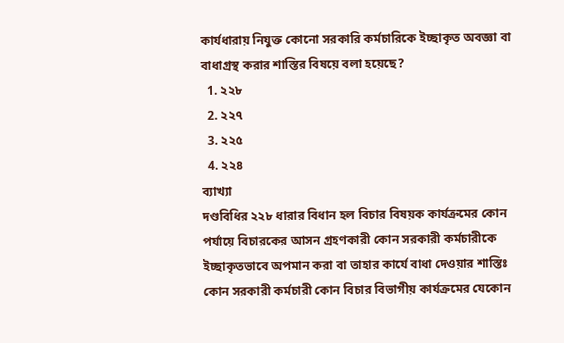কার্যধারায় নিযুক্ত কোনো সরকারি কর্মচারিকে ইচ্ছাকৃত অবজ্ঞা বা বাধাগ্রস্থ করার শাস্তির বিষয়ে বলা হয়েছে?
  1. ২২৮
  2. ২২৭
  3. ২২৫
  4. ২২৪
ব্যাখ্যা
দণ্ডবিধির ২২৮ ধারার বিধান হল বিচার বিষয়ক কার্যক্রমের কোন পর্যায়ে বিচারকের আসন গ্রহণকারী কোন সরকারী কর্মচারীকে ইচ্ছাকৃতভাবে অপমান করা বা তাহার কার্যে বাধা দেওয়ার শাস্তিঃ কোন সরকারী কর্মচারী কোন বিচার বিভাগীয় কার্যক্রমের যেকোন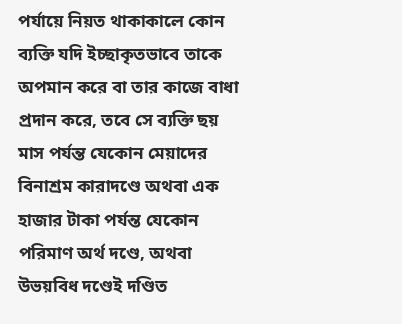পর্যায়ে নিয়ত থাকাকালে কোন ব্যক্তি যদি ইচ্ছাকৃতভাবে তাকে অপমান করে বা তার কাজে বাধা প্রদান করে, তবে সে ব্যক্তি ছয় মাস পর্যন্ত যেকোন মেয়াদের বিনাশ্রম কারাদণ্ডে অথবা এক হাজার টাকা পর্যন্ত যেকোন পরিমাণ অর্থ দণ্ডে, অথবা উভয়বিধ দণ্ডেই দণ্ডিত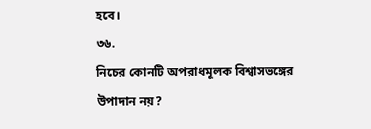হবে।
৩৬.
নিচের কোনটি অপরাধমূলক বিশ্বাসভঙ্গের উপাদান নয়?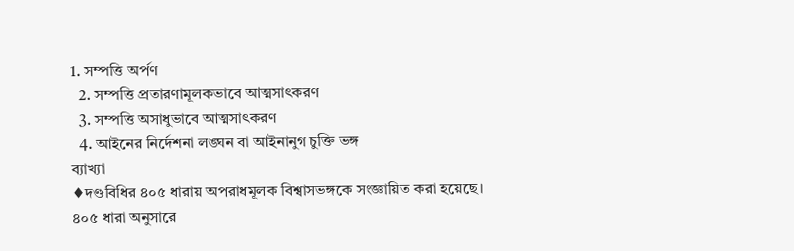1. সম্পত্তি অর্পণ
  2. সম্পত্তি প্রতারণামূলকভাবে আত্মসাৎকরণ
  3. সম্পত্তি অসাধুভাবে আত্মসাৎকরণ
  4. আইনের নির্দেশনা লঙ্ঘন বা আইনানুগ চুক্তি ভঙ্গ
ব্যাখ্যা
♦দণ্ডবিধির ৪০৫ ধারায় অপরাধমূলক বিশ্বাসভঙ্গকে সংজ্ঞায়িত করা হয়েছে। ৪০৫ ধারা অনুসারে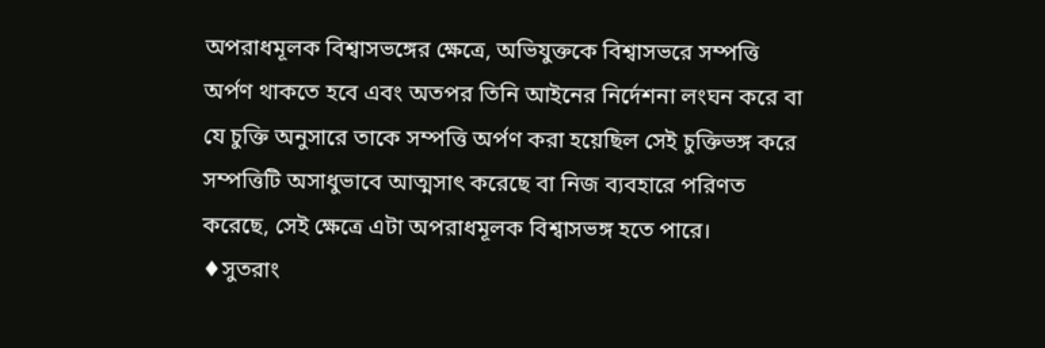অপরাধমূলক বিশ্বাসভঙ্গের ক্ষেত্রে, অভিযুক্তকে বিশ্বাসভরে সম্পত্তি অর্পণ থাকতে হবে এবং অতপর তিনি আইনের নির্দেশনা লংঘন করে বা যে চুক্তি অনুসারে তাকে সম্পত্তি অর্পণ করা হয়েছিল সেই চুক্তিভঙ্গ করে সম্পত্তিটি অসাধুভাবে আত্মসাৎ করেছে বা নিজ ব্যবহারে পরিণত করেছে, সেই ক্ষেত্রে এটা অপরাধমূলক বিশ্বাসভঙ্গ হতে পারে।
♦সুতরাং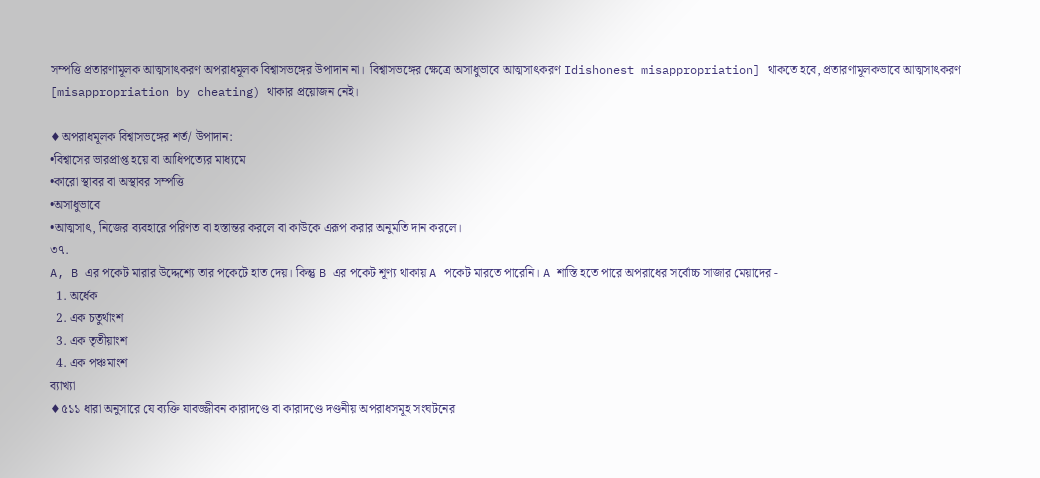সম্পত্তি প্রতারণামূলক আত্মসাৎকরণ অপরাধমূলক বিশ্বাসভঙ্গের উপাদান না।  বিশ্বাসভঙ্গের ক্ষেত্রে অসাধুভাবে আত্মসাৎকরণ Idishonest misappropriation] থাকতে হবে, প্রতারণামূলকভাবে আত্মসাৎকরণ [misappropriation by cheating) থাকার প্রয়োজন নেই।

♦অপরাধমূলক বিশ্বাসভঙ্গের শর্ত/ উপাদান:
•বিশ্বাসের ভারপ্রাপ্ত হয়ে বা আধিপত্যের মাধ্যমে
•কারো স্থাবর বা অস্থাবর সম্পত্তি
•অসাধুভাবে
•আত্মসাৎ, নিজের ব্যবহারে পরিণত বা হস্তান্তর করলে বা কাউকে এরূপ করার অনুমতি দান করলে।
৩৭.
A, B এর পকেট মারার উদ্দেশ্যে তার পকেটে হাত দেয়। কিন্তু B এর পকেট শূণ্য থাকায় A পকেট মারতে পারেনি। A শাস্তি হতে পারে অপরাধের সর্বোচ্চ সাজার মেয়াদের -
  1. অর্ধেক
  2. এক চতুর্থাংশ
  3. এক তৃতীয়াংশ
  4. এক পঞ্চমাংশ
ব্যাখ্যা
♦৫১১ ধারা অনুসারে যে ব্যক্তি যাবজ্জীবন কারাদণ্ডে বা কারাদণ্ডে দণ্ডনীয় অপরাধসমূহ সংঘটনের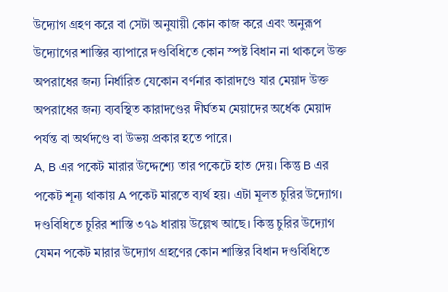উদ্যোগ গ্রহণ করে বা সেটা অনুযায়ী কোন কাজ করে এবং অনুরূপ উদ্যোগের শাস্তির ব্যাপারে দণ্ডবিধিতে কোন স্পষ্ট বিধান না থাকলে উক্ত অপরাধের জন্য নির্ধারিত যেকোন বর্ণনার কারাদণ্ডে যার মেয়াদ উক্ত অপরাধের জন্য ব্যবস্থিত কারাদণ্ডের দীর্ঘতম মেয়াদের অর্ধেক মেয়াদ পর্যন্ত বা অর্থদণ্ডে বা উভয় প্রকার হতে পারে।
A, B এর পকেট মারার উদ্দেশ্যে তার পকেটে হাত দেয়। কিন্তু B এর পকেট শূন্য থাকায় A পকেট মারতে ব্যর্থ হয়। এটা মূলত চুরির উদ্যোগ। দণ্ডবিধিতে চুরির শাস্তি ৩৭৯ ধারায় উল্লেখ আছে। কিন্তু চুরির উদ্যোগ যেমন পকেট মারার উদ্যোগ গ্রহণের কোন শাস্তির বিধান দণ্ডবিধিতে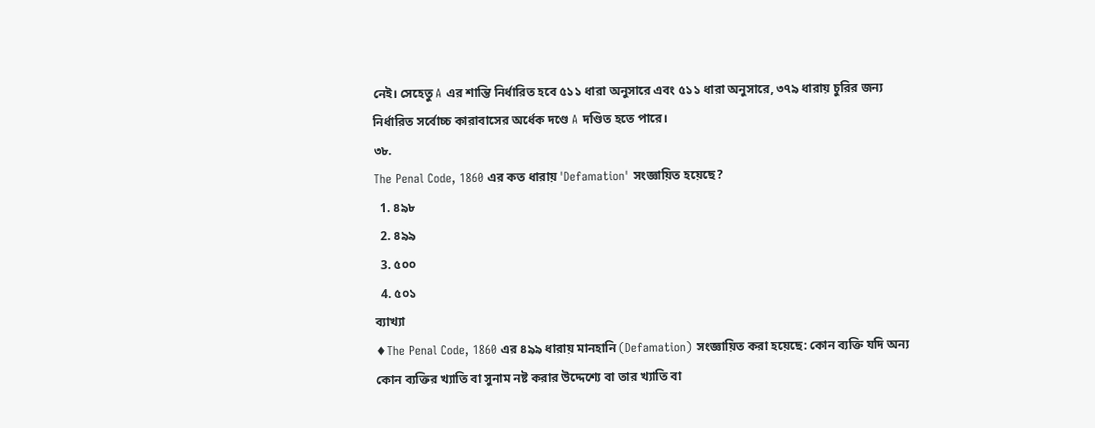নেই। সেহেতু A এর শান্তি নির্ধারিত হবে ৫১১ ধারা অনুসারে এবং ৫১১ ধারা অনুসারে, ৩৭৯ ধারায় চুরির জন্য নির্ধারিত সর্বোচ্চ কারাবাসের অর্ধেক দণ্ডে A দণ্ডিত হতে পারে।
৩৮.
The Penal Code, 1860 এর কত ধারায় 'Defamation' সংজ্ঞায়িত হয়েছে?
  1. ৪৯৮
  2. ৪৯৯
  3. ৫০০
  4. ৫০১
ব্যাখ্যা
♦The Penal Code, 1860 এর ৪৯৯ ধারায় মানহানি (Defamation) সংজ্ঞায়িত করা হয়েছে: কোন ব্যক্তি যদি অন্য কোন ব্যক্তির খ্যাতি বা সুনাম নষ্ট করার উদ্দেশ্যে বা তার খ্যাতি বা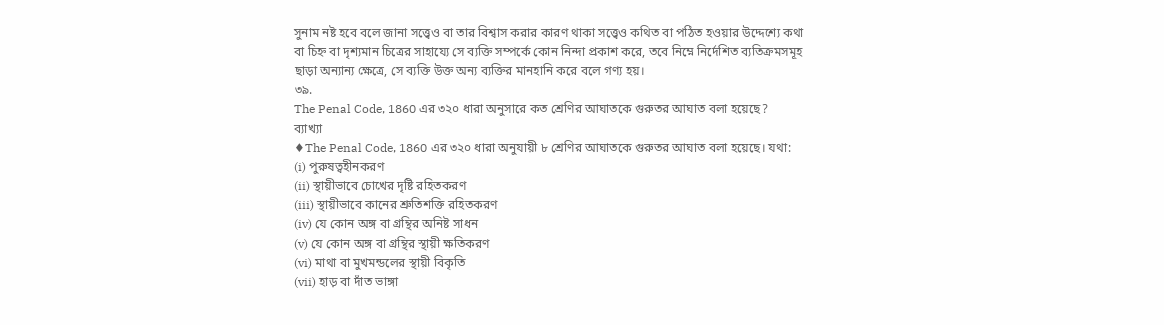সুনাম নষ্ট হবে বলে জানা সত্ত্বেও বা তার বিশ্বাস করার কারণ থাকা সত্ত্বেও কথিত বা পঠিত হওয়ার উদ্দেশ্যে কথা বা চিহ্ন বা দৃশ্যমান চিত্রের সাহায্যে সে ব্যক্তি সম্পর্কে কোন নিন্দা প্রকাশ করে, তবে নিম্নে নির্দেশিত ব্যতিক্রমসমূহ ছাড়া অন্যান্য ক্ষেত্রে, সে ব্যক্তি উক্ত অন্য ব্যক্তির মানহানি করে বলে গণ্য হয়।
৩৯.
The Penal Code, 1860 এর ৩২০ ধারা অনুসারে কত শ্রেণির আঘাতকে গুরুতর আঘাত বলা হয়েছে?
ব্যাখ্যা
♦The Penal Code, 1860 এর ৩২০ ধারা অনুযায়ী ৮ শ্রেণির আঘাতকে গুরুতর আঘাত বলা হয়েছে। যথা:
(i) পুরুষত্বহীনকরণ
(ii) স্থায়ীভাবে চোখের দৃষ্টি রহিতকরণ
(iii) স্থায়ীভাবে কানের শ্রুতিশক্তি রহিতকরণ
(iv) যে কোন অঙ্গ বা গ্রন্থির অনিষ্ট সাধন
(v) যে কোন অঙ্গ বা গ্রন্থির স্থায়ী ক্ষতিকরণ
(vi) মাথা বা মুখমন্ডলের স্থায়ী বিকৃতি
(vii) হাড় বা দাঁত ভাঙ্গা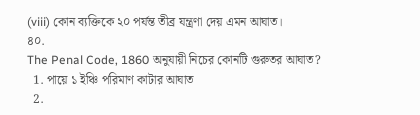(viii) কোন ব্যক্তিকে ২০ পর্যন্ত তীব্র যন্ত্রণা দেয় এমন আঘাত।
৪০.
The Penal Code, 1860 অনুযায়ী নিচের কোনটি গুরুতর আঘাত?
  1. পায়ে ১ ইঞ্চি পরিমাণ কাটার আঘাত
  2.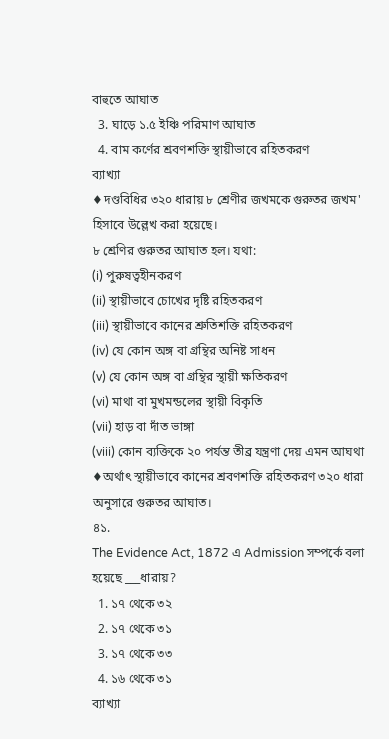বাহুতে আঘাত
  3. ঘাড়ে ১.৫ ইঞ্চি পরিমাণ আঘাত
  4. বাম কর্ণের শ্রবণশক্তি স্থায়ীভাবে রহিতকরণ
ব্যাখ্যা
♦দণ্ডবিধির ৩২০ ধারায় ৮ শ্রেণীর জখমকে গুরুতর জখম' হিসাবে উল্লেখ করা হয়েছে।
৮ শ্রেণির গুরুতর আঘাত হল। যথা:
(i) পুরুষত্বহীনকরণ
(ii) স্থায়ীভাবে চোখের দৃষ্টি রহিতকরণ
(iii) স্থায়ীভাবে কানের শ্রুতিশক্তি রহিতকরণ
(iv) যে কোন অঙ্গ বা গ্রন্থির অনিষ্ট সাধন
(v) যে কোন অঙ্গ বা গ্রন্থির স্থায়ী ক্ষতিকরণ
(vi) মাথা বা মুখমন্ডলের স্থায়ী বিকৃতি
(vii) হাড় বা দাঁত ভাঙ্গা
(viii) কোন ব্যক্তিকে ২০ পর্যন্ত তীব্র যন্ত্রণা দেয় এমন আঘথা
♦অর্থাৎ স্থায়ীভাবে কানের শ্রবণশক্তি রহিতকরণ ৩২০ ধারা অনুসারে গুরুতর আঘাত।
৪১.
The Evidence Act, 1872 এ Admission সম্পর্কে বলা হয়েছে ___ধারায়?
  1. ১৭ থেকে ৩২
  2. ১৭ থেকে ৩১
  3. ১৭ থেকে ৩৩
  4. ১৬ থেকে ৩১
ব্যাখ্যা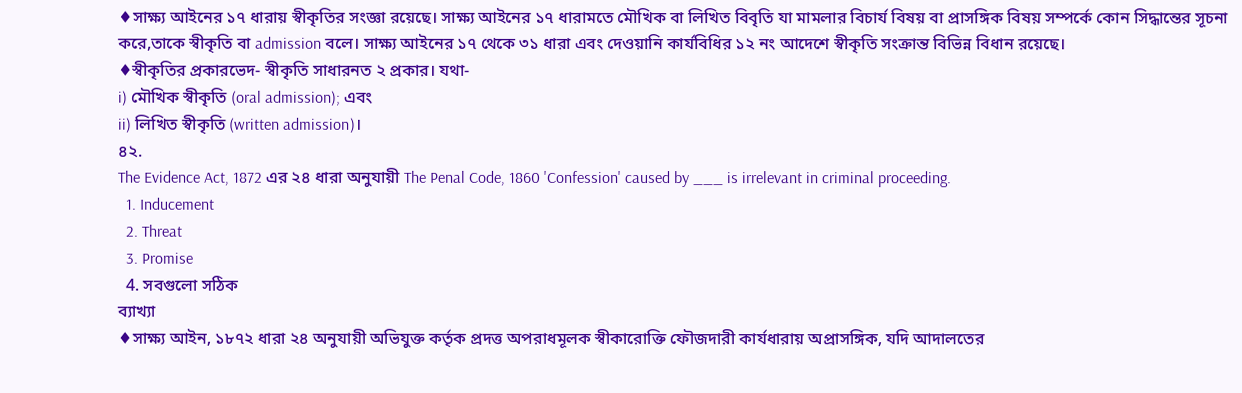♦সাক্ষ্য আইনের ১৭ ধারায় স্বীকৃতির সংজ্ঞা রয়েছে। সাক্ষ্য আইনের ১৭ ধারামতে মৌখিক বা লিখিত বিবৃতি যা মামলার বিচার্য বিষয় বা প্রাসঙ্গিক বিষয় সম্পর্কে কোন সিদ্ধান্তের সূচনা করে,তাকে স্বীকৃতি বা admission বলে। সাক্ষ্য আইনের ১৭ থেকে ৩১ ধারা এবং দেওয়ানি কার্যবিধির ১২ নং আদেশে স্বীকৃতি সংক্রান্ত বিভিন্ন বিধান রয়েছে।
♦স্বীকৃতির প্রকারভেদ- স্বীকৃতি সাধারনত ২ প্রকার। যথা-
i) মৌখিক স্বীকৃতি (oral admission); এবং
ii) লিখিত স্বীকৃতি (written admission)।
৪২.
The Evidence Act, 1872 এর ২৪ ধারা অনুযায়ী The Penal Code, 1860 'Confession' caused by ___ is irrelevant in criminal proceeding.
  1. Inducement
  2. Threat
  3. Promise
  4. সবগুলো সঠিক
ব্যাখ্যা
♦সাক্ষ্য আইন, ১৮৭২ ধারা ২৪ অনুযায়ী অভিযুক্ত কর্তৃক প্রদত্ত অপরাধমূলক স্বীকারোক্তি ফৌজদারী কার্যধারায় অপ্রাসঙ্গিক, যদি আদালতের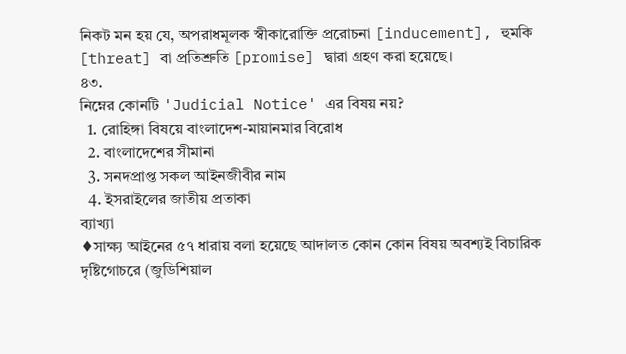নিকট মন হয় যে, অপরাধমূলক স্বীকারোক্তি প্ররোচনা [inducement], হুমকি [threat] বা প্রতিশ্রুতি [promise] দ্বারা গ্রহণ করা হয়েছে।
৪৩.
নিম্নের কোনটি 'Judicial Notice' এর বিষয় নয়?
  1. রোহিঙ্গা বিষয়ে বাংলাদেশ-মায়ানমার বিরোধ
  2. বাংলাদেশের সীমানা
  3. সনদপ্রাপ্ত সকল আইনজীবীর নাম
  4. ইসরাইলের জাতীয় প্রতাকা
ব্যাখ্যা
♦সাক্ষ্য আইনের ৫৭ ধারায় বলা হয়েছে আদালত কোন কোন বিষয় অবশ্যই বিচারিক দৃষ্টিগোচরে (জুডিশিয়াল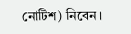নোটিশ) নিবেন।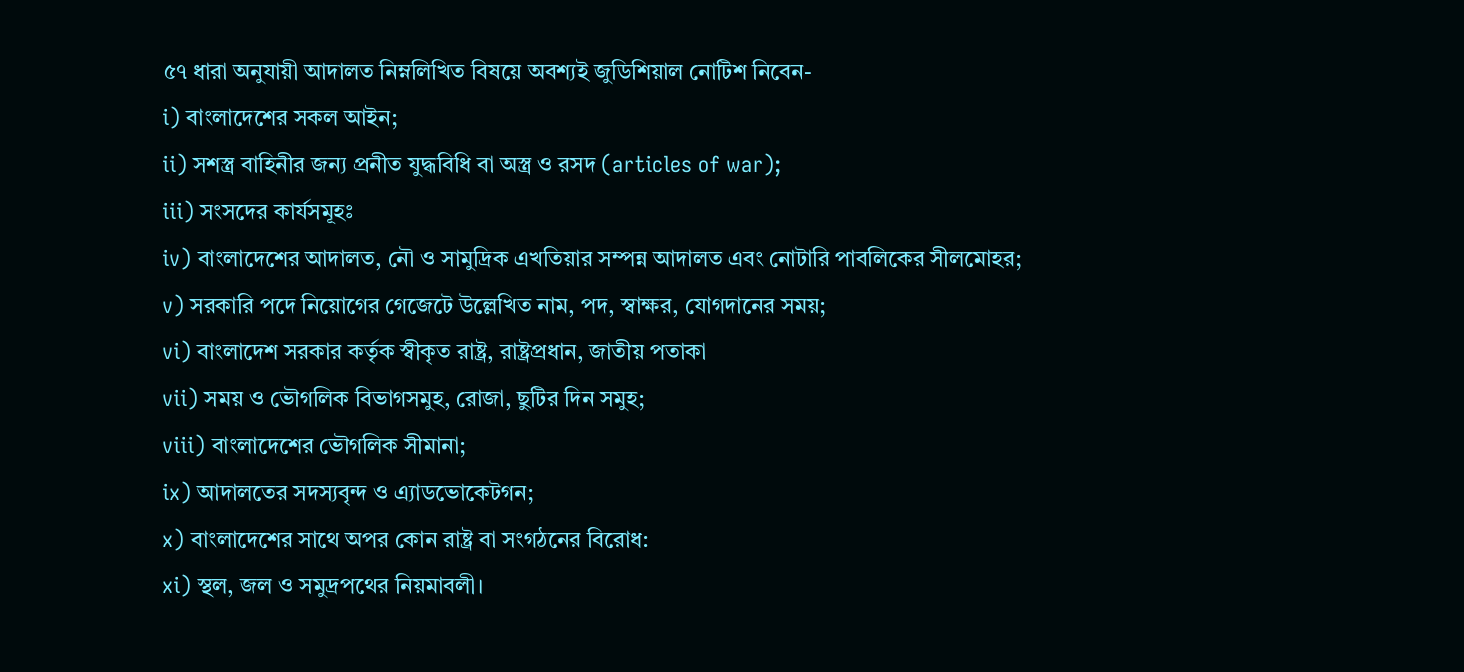৫৭ ধারা অনুযায়ী আদালত নিম্নলিখিত বিষয়ে অবশ্যই জুডিশিয়াল নোটিশ নিবেন-
i) বাংলাদেশের সকল আইন;
ii) সশস্ত্র বাহিনীর জন্য প্রনীত যুদ্ধবিধি বা অস্ত্র ও রসদ (articles of war);
iii) সংসদের কার্যসমূহঃ
iv) বাংলাদেশের আদালত, নৌ ও সামুদ্রিক এখতিয়ার সম্পন্ন আদালত এবং নোটারি পাবলিকের সীলমোহর;
v) সরকারি পদে নিয়োগের গেজেটে উল্লেখিত নাম, পদ, স্বাক্ষর, যোগদানের সময়;
vi) বাংলাদেশ সরকার কর্তৃক স্বীকৃত রাষ্ট্র, রাষ্ট্রপ্রধান, জাতীয় পতাকা
vii) সময় ও ভৌগলিক বিভাগসমুহ, রোজা, ছুটির দিন সমুহ;
viii) বাংলাদেশের ভৌগলিক সীমানা;
ix) আদালতের সদস্যবৃন্দ ও এ্যাডভোকেটগন;
x) বাংলাদেশের সাথে অপর কোন রাষ্ট্র বা সংগঠনের বিরোধ:
xi) স্থল, জল ও সমুদ্রপথের নিয়মাবলী।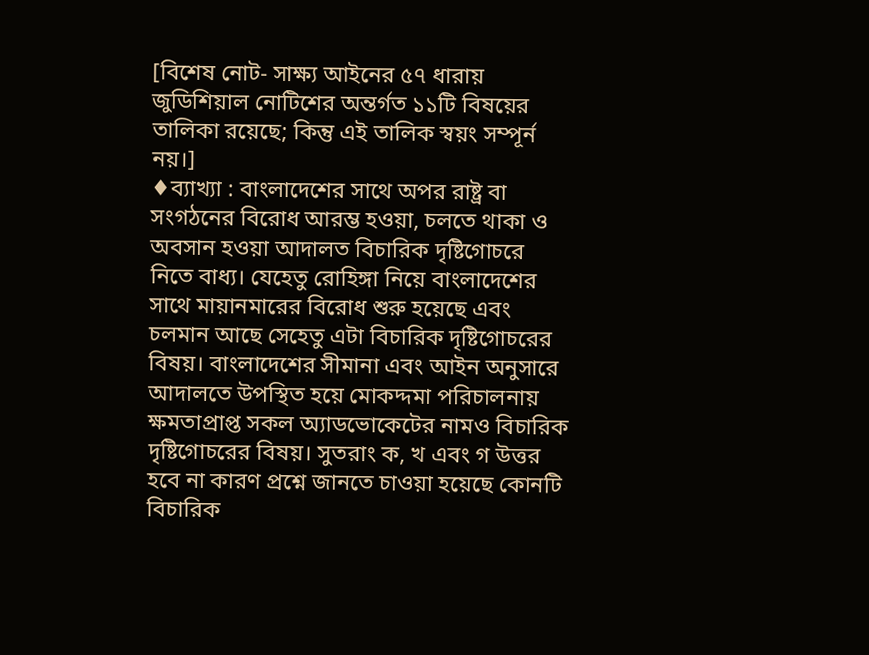[বিশেষ নোট- সাক্ষ্য আইনের ৫৭ ধারায় জুডিশিয়াল নোটিশের অন্তর্গত ১১টি বিষয়ের তালিকা রয়েছে; কিন্তু এই তালিক স্বয়ং সম্পূর্ন নয়।]
♦ব্যাখ্যা : বাংলাদেশের সাথে অপর রাষ্ট্র বা সংগঠনের বিরোধ আরম্ভ হওয়া, চলতে থাকা ও অবসান হওয়া আদালত বিচারিক দৃষ্টিগোচরে নিতে বাধ্য। যেহেতু রোহিঙ্গা নিয়ে বাংলাদেশের সাথে মায়ানমারের বিরোধ শুরু হয়েছে এবং চলমান আছে সেহেতু এটা বিচারিক দৃষ্টিগোচরের বিষয়। বাংলাদেশের সীমানা এবং আইন অনুসারে আদালতে উপস্থিত হয়ে মোকদ্দমা পরিচালনায় ক্ষমতাপ্রাপ্ত সকল অ্যাডভোকেটের নামও বিচারিক দৃষ্টিগোচরের বিষয়। সুতরাং ক, খ এবং গ উত্তর হবে না কারণ প্রশ্নে জানতে চাওয়া হয়েছে কোনটি বিচারিক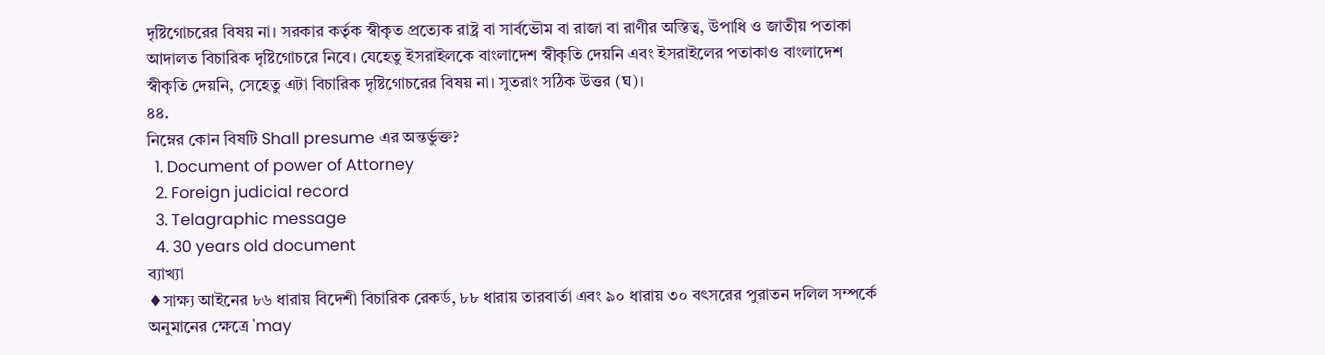দৃষ্টিগোচরের বিষয় না। সরকার কর্তৃক স্বীকৃত প্রত্যেক রাষ্ট্র বা সার্বভৌম বা রাজা বা রাণীর অস্তিত্ব, উপাধি ও জাতীয় পতাকা আদালত বিচারিক দৃষ্টিগোচরে নিবে। যেহেতু ইসরাইলকে বাংলাদেশ স্বীকৃতি দেয়নি এবং ইসরাইলের পতাকাও বাংলাদেশ স্বীকৃতি দেয়নি, সেহেতু এটা বিচারিক দৃষ্টিগোচরের বিষয় না। সুতরাং সঠিক উত্তর (ঘ)।
৪৪.
নিম্নের কোন বিষটি Shall presume এর অন্তর্ভুক্ত?
  1. Document of power of Attorney
  2. Foreign judicial record
  3. Telagraphic message
  4. 30 years old document
ব্যাখ্যা
♦সাক্ষ্য আইনের ৮৬ ধারায় বিদেশী বিচারিক রেকর্ড, ৮৮ ধারায় তারবার্তা এবং ৯০ ধারায় ৩০ বৎসরের পুরাতন দলিল সম্পর্কে অনুমানের ক্ষেত্রে 'may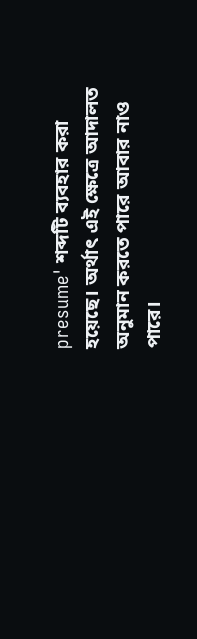presume' শব্দটি ব্যবহার করা হয়েছে। অর্থাৎ এই ক্ষেত্রে আদালত অনুমান করতে পারে আবার নাও পারে।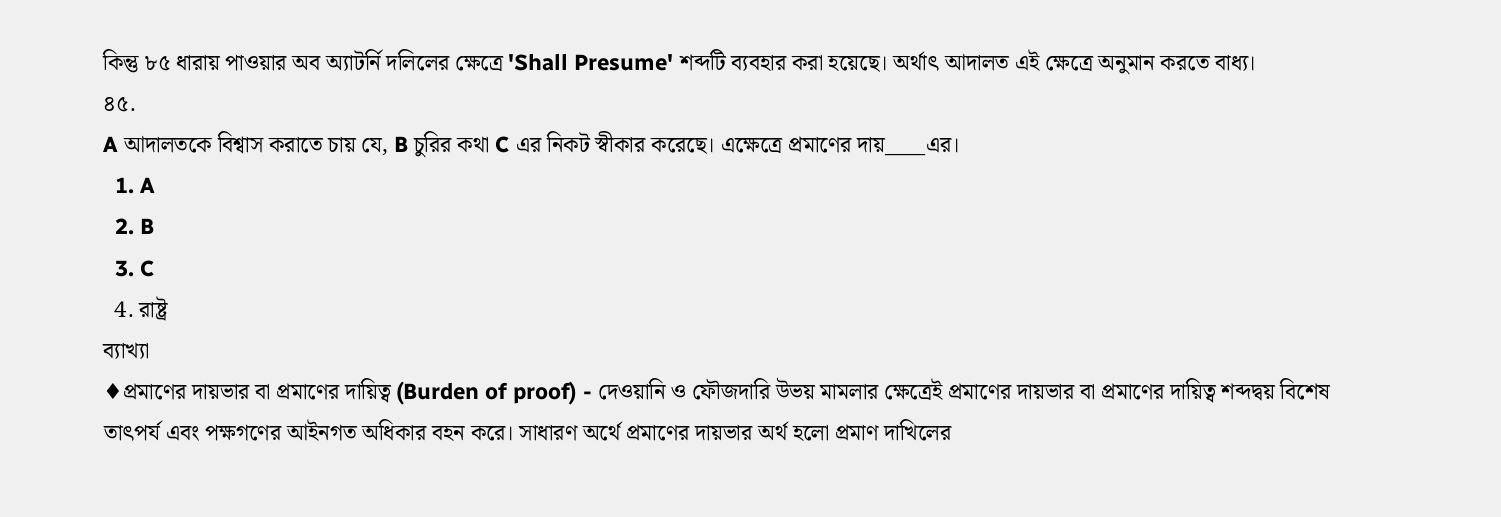কিন্তু ৮৫ ধারায় পাওয়ার অব অ্যাটর্নি দলিলের ক্ষেত্রে 'Shall Presume' শব্দটি ব্যবহার করা হয়েছে। অর্থাৎ আদালত এই ক্ষেত্রে অনুমান করতে বাধ্য।
৪৫.
A আদালতকে বিশ্বাস করাতে চায় যে, B চুরির কথা C এর নিকট স্বীকার করেছে। এক্ষেত্রে প্রমাণের দায়____এর।
  1. A
  2. B
  3. C
  4. রাষ্ট্র
ব্যাখ্যা
♦প্রমাণের দায়ভার বা প্রমাণের দায়িত্ব (Burden of proof) - দেওয়ানি ও ফৌজদারি উভয় মামলার ক্ষেত্রেই প্রমাণের দায়ভার বা প্রমাণের দায়িত্ব শব্দদ্বয় বিশেষ তাৎপর্য এবং পক্ষগণের আইনগত অধিকার বহন করে। সাধারণ অর্থে প্রমাণের দায়ভার অর্থ হলো প্রমাণ দাখিলের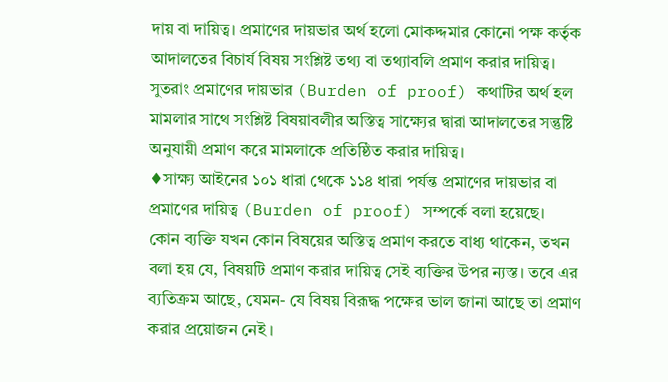দায় বা দায়িত্ব। প্রমাণের দায়ভার অর্থ হলো মোকদ্দমার কোনো পক্ষ কর্তৃক আদালতের বিচার্য বিষয় সংশ্লিষ্ট তথ্য বা তথ্যাবলি প্রমাণ করার দায়িত্ব। সুতরাং প্রমাণের দায়ভার (Burden of proof) কথাটির অর্থ হল মামলার সাথে সংশ্লিষ্ট বিষয়াবলীর অস্তিত্ব সাক্ষ্যের দ্বারা আদালতের সন্তুষ্টি অনুযায়ী প্রমাণ করে মামলাকে প্রতিষ্ঠিত করার দায়িত্ব।
♦সাক্ষ্য আইনের ১০১ ধারা থেকে ১১৪ ধারা পর্যন্ত প্রমাণের দায়ভার বা প্রমাণের দায়িত্ব (Burden of proof) সম্পর্কে বলা হয়েছে।
কোন ব্যক্তি যখন কোন বিষয়ের অস্তিত্ব প্রমাণ করতে বাধ্য থাকেন, তখন বলা হয় যে, বিষয়টি প্রমাণ করার দায়িত্ব সেই ব্যক্তির উপর ন্যস্ত। তবে এর ব্যতিক্রম আছে, যেমন- যে বিষয় বিরূদ্ধ পক্ষের ভাল জানা আছে তা প্রমাণ করার প্রয়োজন নেই ।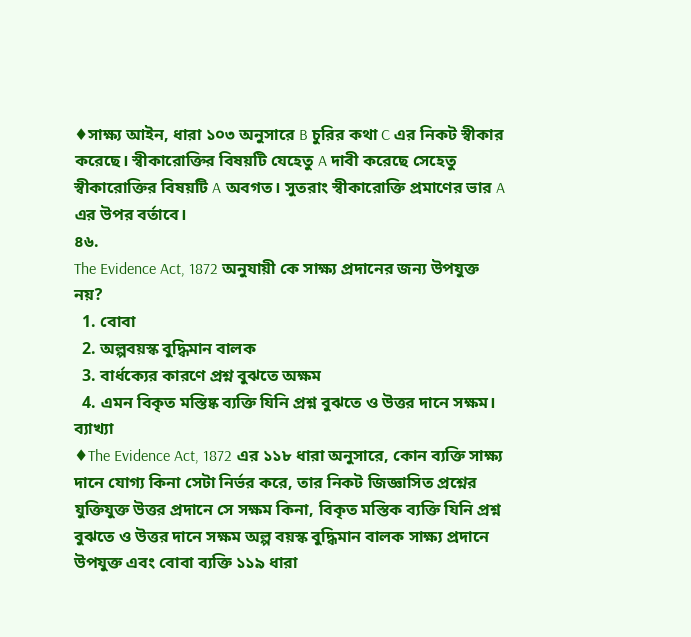♦সাক্ষ্য আইন, ধারা ১০৩ অনুসারে B চুরির কথা C এর নিকট স্বীকার করেছে। স্বীকারোক্তির বিষয়টি যেহেতু A দাবী করেছে সেহেতু স্বীকারোক্তির বিষয়টি A অবগত। সুতরাং স্বীকারোক্তি প্রমাণের ভার A এর উপর বর্তাবে।
৪৬.
The Evidence Act, 1872 অনুযায়ী কে সাক্ষ্য প্রদানের জন্য উপযুক্ত নয়?
  1. বোবা
  2. অল্পবয়স্ক বুদ্ধিমান বালক
  3. বার্ধক্যের কারণে প্রশ্ন বুঝতে অক্ষম
  4. এমন বিকৃত মস্তিষ্ক ব্যক্তি যিনি প্রশ্ন বুঝতে ও উত্তর দানে সক্ষম।
ব্যাখ্যা
♦The Evidence Act, 1872 এর ১১৮ ধারা অনুসারে, কোন ব্যক্তি সাক্ষ্য দানে যোগ্য কিনা সেটা নির্ভর করে, তার নিকট জিজ্ঞাসিত প্রশ্নের যুক্তিযুক্ত উত্তর প্রদানে সে সক্ষম কিনা, বিকৃত মস্তিক ব্যক্তি যিনি প্রশ্ন বুঝতে ও উত্তর দানে সক্ষম অল্প বয়স্ক বুদ্ধিমান বালক সাক্ষ্য প্রদানে উপযুক্ত এবং বোবা ব্যক্তি ১১৯ ধারা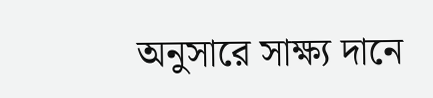অনুসারে সাক্ষ্য দানে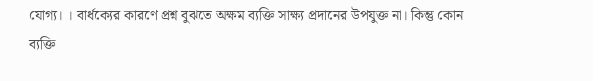যোগ্য। । বার্ধক্যের কারণে প্রশ্ন বুঝতে অক্ষম ব্যক্তি সাক্ষ্য প্রদানের উপযুক্ত না। কিন্তু কোন ব্যক্তি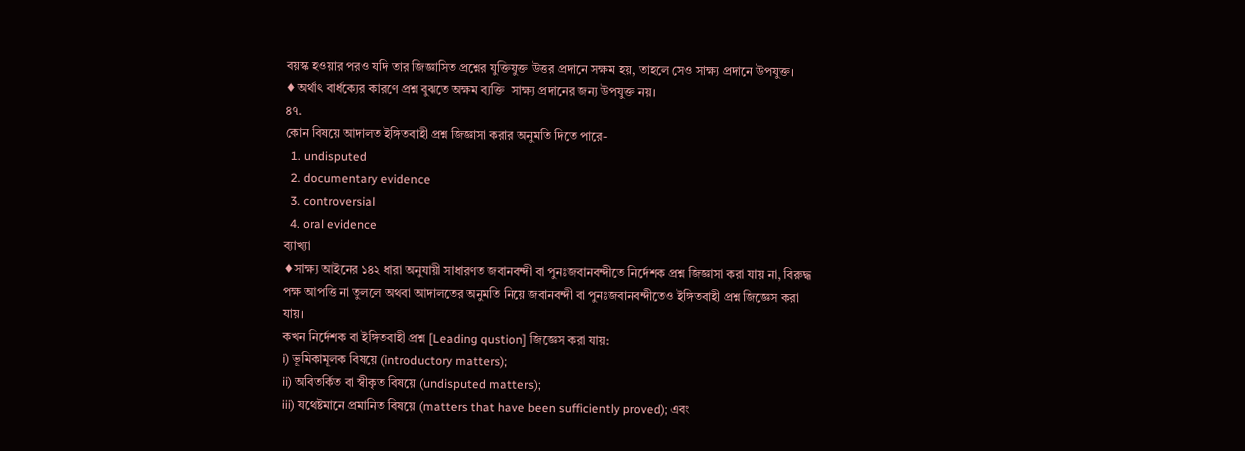বয়স্ক হওয়ার পরও যদি তার জিজ্ঞাসিত প্রশ্নের যুক্তিযুক্ত উত্তর প্রদানে সক্ষম হয়, তাহলে সেও সাক্ষ্য প্রদানে উপযুক্ত।
♦অর্থাৎ বার্ধক্যের কারণে প্রশ্ন বুঝতে অক্ষম ব্যক্তি  সাক্ষ্য প্রদানের জন্য উপযুক্ত নয়।
৪৭.
কোন বিষয়ে আদালত ইঙ্গিতবাহী প্রশ্ন জিজ্ঞাসা করার অনুমতি দিতে পারে-
  1. undisputed
  2. documentary evidence
  3. controversial
  4. oral evidence
ব্যাখ্যা
♦সাক্ষ্য আইনের ১৪২ ধারা অনুযায়ী সাধারণত জবানবন্দী বা পুনঃজবানবন্দীতে নির্দেশক প্রশ্ন জিজ্ঞাসা করা যায় না, বিরুদ্ধ পক্ষ আপত্তি না তুললে অথবা আদালতের অনুমতি নিয়ে জবানবন্দী বা পুনঃজবানবন্দীতেও ইঙ্গিতবাহী প্রশ্ন জিজ্ঞেস করা যায়।
কখন নির্দেশক বা ইঙ্গিতবাহী প্রশ্ন [Leading qustion] জিজ্ঞেস করা যায়:
i) ভূমিকামূলক বিষয়ে (introductory matters);
ii) অবিতর্কিত বা স্বীকৃত বিষয়ে (undisputed matters);
iii) যথেষ্টমানে প্রমানিত বিষয়ে (matters that have been sufficiently proved); এবং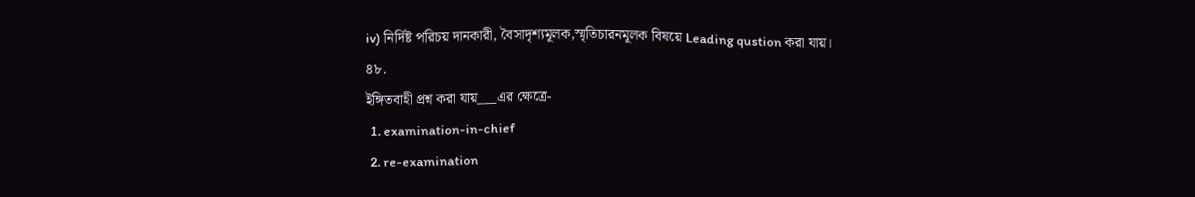iv) নির্দিষ্ট পরিচয় দানকারী, বৈসাদৃশ্যমূলক,স্মৃতিচারনমূলক বিষয়ে Leading qustion করা যায়।
৪৮.
ইঙ্গিতবাহী প্রশ্ন করা যায়___এর ক্ষেত্রে-
  1. examination-in-chief
  2. re-examination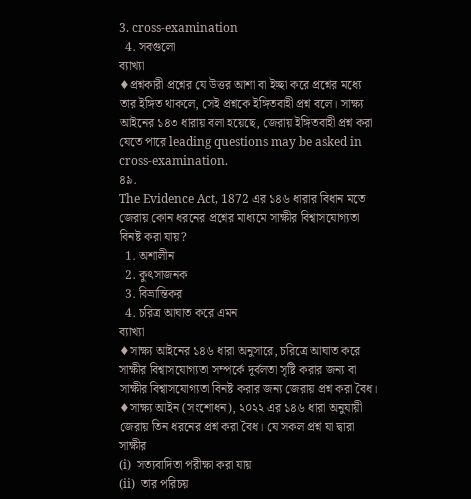3. cross-examination
  4. সবগুলো
ব্যাখ্যা
♦প্রশ্নকারী প্রশ্নের যে উত্তর আশা বা ইচ্ছা করে প্রশ্নের মধ্যে তার ইঙ্গিত থাকলে, সেই প্রশ্নকে ইঙ্গিতবাহী প্রশ্ন বলে। সাক্ষ্য আইনের ১৪৩ ধারায় বলা হয়েছে, জেরায় ইঙ্গিতবাহী প্রশ্ন করা যেতে পারে leading questions may be asked in cross-examination.
৪৯.
The Evidence Act, 1872 এর ১৪৬ ধারার বিধান মতে জেরায় কোন ধরনের প্রশ্নের মাধ্যমে সাক্ষীর বিশ্বাসযোগ্যতা বিনষ্ট করা যায়?
  1. অশালীন
  2. কুৎসাজনক
  3. বিভ্রান্তিকর
  4. চরিত্র আঘাত করে এমন
ব্যাখ্যা
♦সাক্ষ্য আইনের ১৪৬ ধারা অনুসারে, চরিত্রে আঘাত করে সাক্ষীর বিশ্বাসযোগ্যতা সম্পর্কে দূর্বলতা সৃষ্টি করার জন্য বা সাক্ষীর বিশ্বাসযোগ্যতা বিনষ্ট করার জন্য জেরায় প্রশ্ন করা বৈধ।
♦সাক্ষ্য আইন (সংশোধন), ২০২২ এর ১৪৬ ধারা অনুযায়ী জেরায় তিন ধরনের প্রশ্ন করা বৈধ। যে সকল প্রশ্ন যা দ্বারা সাক্ষীর
(i)  সত্যবাদিতা পরীক্ষা করা যায়
(ii)  তার পরিচয়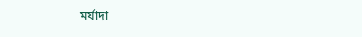মর্যাদা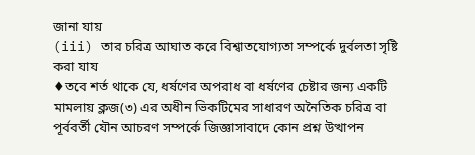জানা যায়
(iii) তার চরিত্র আঘাত করে বিশ্বাতযোগ্যতা সম্পর্কে দুর্বলতা সৃষ্টি করা যায
♦তবে শর্ত থাকে যে, ধর্ষণের অপরাধ বা ধর্ষণের চেষ্টার জন্য একটি মামলায় ক্লজ(৩) এর অধীন ভিকটিমের সাধারণ অনৈতিক চরিত্র বা পূর্ববর্তী যৌন আচরণ সম্পর্কে জিজ্ঞাসাবাদে কোন প্রশ্ন উত্থাপন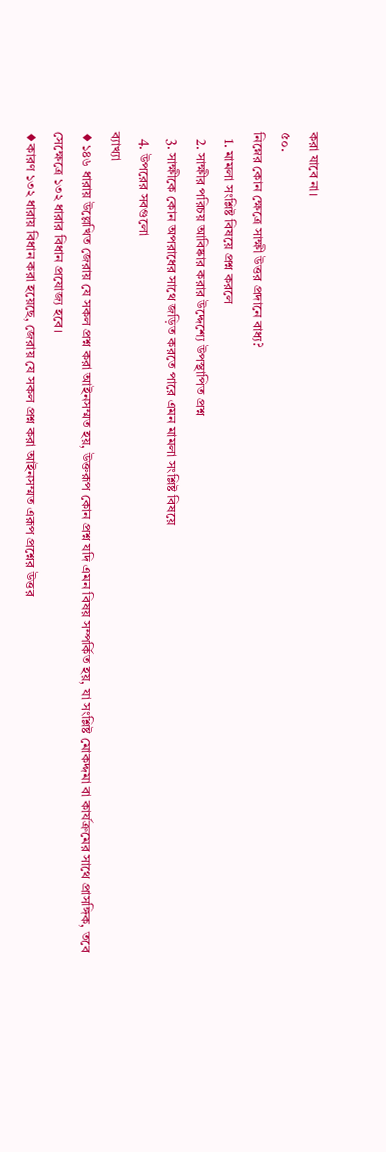করা যাবে না।
৫০.
নিম্নের কোন ক্ষেত্রে সাক্ষী উত্তর প্রদানে বাধ্য?
  1. মামলা সংশ্লিষ্ট বিষয়ে প্রশ্ন করলে
  2. সাক্ষীর পরিচয় আবিষ্কার করার উদ্দেশ্যে উপস্থাপিত প্রশ্ন
  3. সাক্ষীকে কোন অপরাধের সাথে জড়িত করতে পারে এমন মামলা সংশ্লিষ্ট বিষয়ে
  4. উপরের সবগুলো
ব্যাখ্যা
♦১৪৬ ধারায় উল্লেখিত জেরায় যে সকল প্রশ্ন করা আইনসম্মত হয়, উক্তরূপ কোন প্রশ্ন যদি এমন বিষয় সম্পর্কিত হয়, যা সংশ্লিষ্ট মোকদ্দমা বা কার্যক্রমের সাথে প্রাসঙ্গিক, তবে সেক্ষেত্রে ১৩২ ধারার বিধান প্রযোজ্য হবে।
♦কারণ ১৩২ ধারায় বিধান করা হয়েছে, জেরায় যে সকল প্রশ্ন করা আইনসম্মত এরূপ প্রশ্নের উত্তর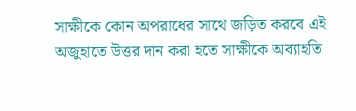সাক্ষীকে কোন অপরাধের সাথে জড়িত করবে এই অজুহাতে উত্তর দান করা হতে সাক্ষীকে অব্যাহতি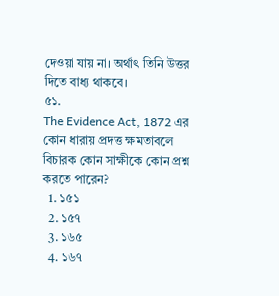দেওয়া যায় না। অর্থাৎ তিনি উত্তর দিতে বাধ্য থাকবে।
৫১.
The Evidence Act, 1872 এর কোন ধারায় প্রদত্ত ক্ষমতাবলে বিচারক কোন সাক্ষীকে কোন প্রশ্ন করতে পারেন?
  1. ১৫১
  2. ১৫৭
  3. ১৬৫
  4. ১৬৭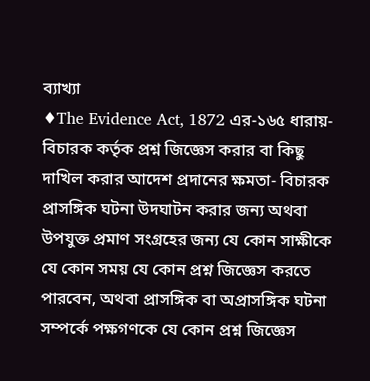ব্যাখ্যা
♦The Evidence Act, 1872 এর-১৬৫ ধারায়- বিচারক কর্তৃক প্রশ্ন জিজ্ঞেস করার বা কিছু দাখিল করার আদেশ প্রদানের ক্ষমতা- বিচারক প্রাসঙ্গিক ঘটনা উদঘাটন করার জন্য অথবা উপযুক্ত প্রমাণ সংগ্রহের জন্য যে কোন সাক্ষীকে যে কোন সময় যে কোন প্রশ্ন জিজ্ঞেস করতে পারবেন, অথবা প্রাসঙ্গিক বা অপ্রাসঙ্গিক ঘটনা সম্পর্কে পক্ষগণকে যে কোন প্রশ্ন জিজ্ঞেস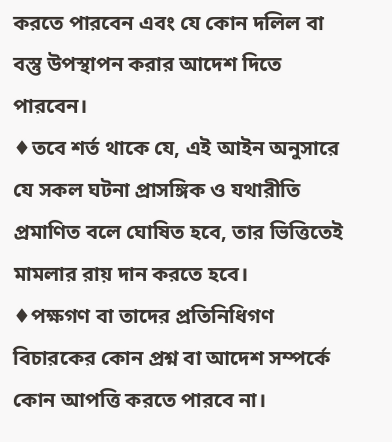করতে পারবেন এবং যে কোন দলিল বা বস্তু উপস্থাপন করার আদেশ দিতে পারবেন।
♦তবে শর্ত থাকে যে, এই আইন অনুসারে যে সকল ঘটনা প্রাসঙ্গিক ও যথারীতি প্রমাণিত বলে ঘোষিত হবে, তার ভিত্তিতেই মামলার রায় দান করতে হবে।
♦পক্ষগণ বা তাদের প্রতিনিধিগণ বিচারকের কোন প্রশ্ন বা আদেশ সম্পর্কে কোন আপত্তি করতে পারবে না।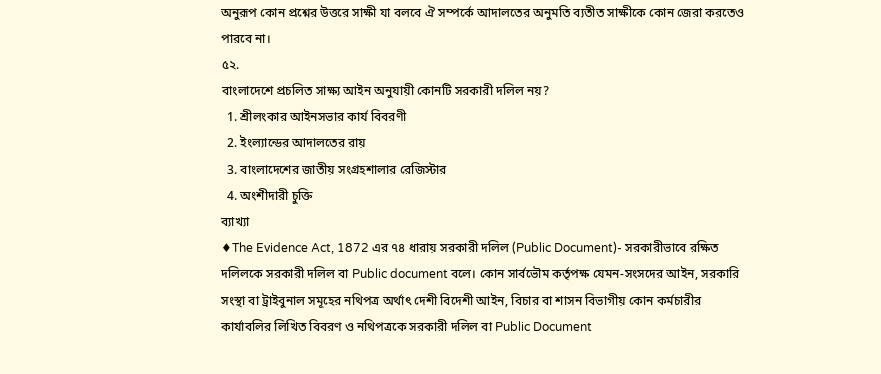অনুরূপ কোন প্রশ্নের উত্তরে সাক্ষী যা বলবে ঐ সম্পর্কে আদালতের অনুমতি ব্যতীত সাক্ষীকে কোন জেরা করতেও পারবে না।
৫২.
বাংলাদেশে প্রচলিত সাক্ষ্য আইন অনুযায়ী কোনটি সরকারী দলিল নয়?
  1. শ্রীলংকার আইনসভার কার্য বিবরণী
  2. ইংল্যান্ডের আদালতের রায়
  3. বাংলাদেশের জাতীয় সংগ্রহশালার রেজিস্টার
  4. অংশীদারী চুক্তি
ব্যাখ্যা
♦The Evidence Act, 1872 এর ৭৪ ধারায় সরকারী দলিল (Public Document)- সরকারীভাবে রক্ষিত দলিলকে সরকারী দলিল বা Public document বলে। কোন সার্বভৌম কর্তৃপক্ষ যেমন-সংসদের আইন, সরকারি সংস্থা বা ট্রাইবুনাল সমূহের নথিপত্র অর্থাৎ দেশী বিদেশী আইন, বিচার বা শাসন বিভাগীয় কোন কর্মচারীর কার্যাবলির লিখিত বিবরণ ও নথিপত্রকে সরকারী দলিল বা Public Document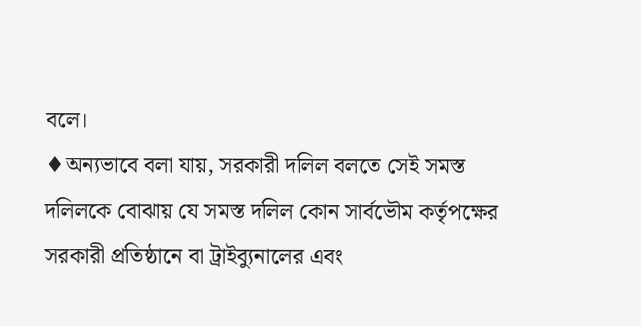বলে।
♦অন্যভাবে বলা যায়, সরকারী দলিল বলতে সেই সমস্ত দলিলকে বোঝায় যে সমস্ত দলিল কোন সার্বভৌম কর্তৃপক্ষের সরকারী প্রতিষ্ঠানে বা ট্রাইব্যুনালের এবং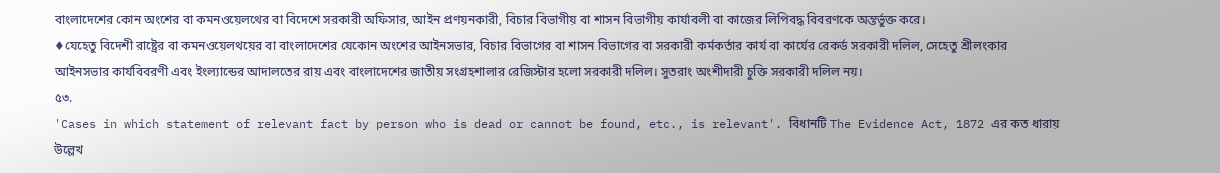বাংলাদেশের কোন অংশের বা কমনওয়েলথের বা বিদেশে সরকারী অফিসার, আইন প্রণয়নকারী, বিচার বিভাগীয় বা শাসন বিভাগীয় কার্যাবলী বা কাজের লিপিবদ্ধ বিবরণকে অন্তর্ভুক্ত করে।
♦যেহেতু বিদেশী রাষ্ট্রের বা কমনওয়েলথয়ের বা বাংলাদেশের যেকোন অংশের আইনসভার, বিচার বিভাগের বা শাসন বিভাগের বা সরকারী কর্মকর্তার কার্য বা কার্যের রেকর্ড সরকারী দলিল, সেহেতু শ্রীলংকার আইনসভার কার্যবিবরণী এবং ইংল্যান্ডের আদালতের রায় এবং বাংলাদেশের জাতীয় সংগ্রহশালার রেজিস্টার হলো সরকারী দলিল। সুতরাং অংশীদারী চুক্তি সরকারী দলিল নয়।
৫৩.
'Cases in which statement of relevant fact by person who is dead or cannot be found, etc., is relevant'. বিধানটি The Evidence Act, 1872 এর কত ধারায় উল্লেখ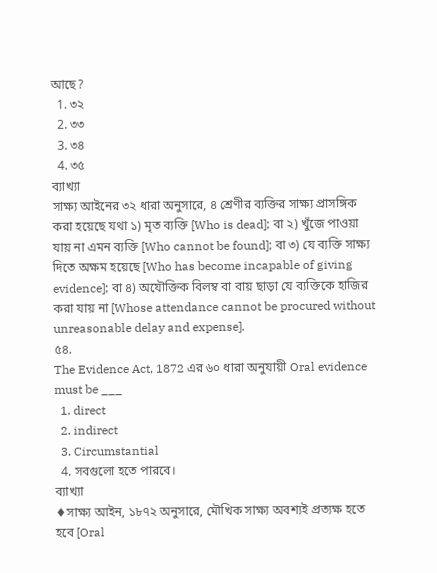আছে?
  1. ৩২
  2. ৩৩
  3. ৩৪
  4. ৩৫
ব্যাখ্যা
সাক্ষ্য আইনের ৩২ ধারা অনুসারে, ৪ শ্রেণীর ব্যক্তির সাক্ষ্য প্রাসঙ্গিক করা হয়েছে যথা ১) মৃত ব্যক্তি [Who is dead]; বা ২) খুঁজে পাওয়া যায় না এমন ব্যক্তি [Who cannot be found]; বা ৩) যে ব্যক্তি সাক্ষ্য দিতে অক্ষম হয়েছে [Who has become incapable of giving evidence]; বা ৪) অযৌক্তিক বিলম্ব বা বায় ছাড়া যে ব্যক্তিকে হাজির করা যায় না [Whose attendance cannot be procured without unreasonable delay and expense].
৫৪.
The Evidence Act, 1872 এর ৬০ ধারা অনুযায়ী Oral evidence must be ___
  1. direct
  2. indirect
  3. Circumstantial
  4. সবগুলো হতে পারবে।
ব্যাখ্যা
♦সাক্ষ্য আইন, ১৮৭২ অনুসারে, মৌখিক সাক্ষ্য অবশ্যই প্রত্যক্ষ হতে হবে [Oral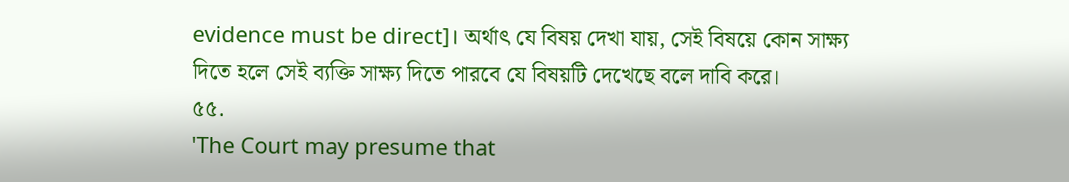evidence must be direct]। অর্থাৎ যে বিষয় দেখা যায়, সেই বিষয়ে কোন সাক্ষ্য দিতে হলে সেই ব্যক্তি সাক্ষ্য দিতে পারবে যে বিষয়টি দেখেছে বলে দাবি করে।
৫৫.
'The Court may presume that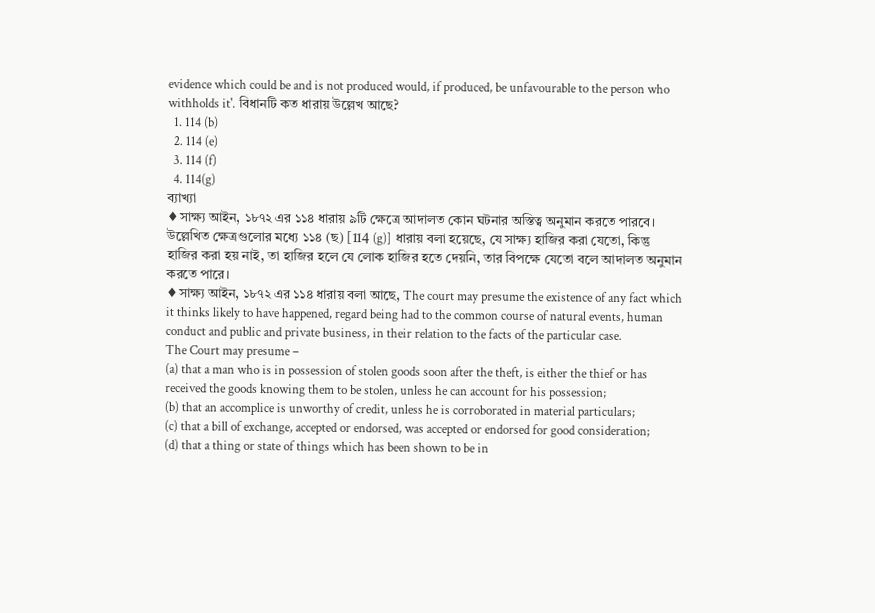evidence which could be and is not produced would, if produced, be unfavourable to the person who withholds it'. বিধানটি কত ধারায় উল্লেখ আছে?
  1. 114 (b)
  2. 114 (e)
  3. 114 (f)
  4. 114(g)
ব্যাখ্যা
♦সাক্ষ্য আইন, ১৮৭২ এর ১১৪ ধারায় ৯টি ক্ষেত্রে আদালত কোন ঘটনার অস্তিত্ব অনুমান করতে পারবে। উল্লেখিত ক্ষেত্রগুলোর মধ্যে ১১৪ (ছ) [114 (g)] ধারায় বলা হয়েছে, যে সাক্ষ্য হাজির করা যেতো, কিন্তু হাজির করা হয় নাই, তা হাজির হলে যে লোক হাজির হতে দেয়নি, তার বিপক্ষে যেতো বলে আদালত অনুমান করতে পারে।
♦সাক্ষ্য আইন, ১৮৭২ এর ১১৪ ধারায় বলা আছে, The court may presume the existence of any fact which it thinks likely to have happened, regard being had to the common course of natural events, human conduct and public and private business, in their relation to the facts of the particular case.
The Court may presume –
(a) that a man who is in possession of stolen goods soon after the theft, is either the thief or has received the goods knowing them to be stolen, unless he can account for his possession;
(b) that an accomplice is unworthy of credit, unless he is corroborated in material particulars;
(c) that a bill of exchange, accepted or endorsed, was accepted or endorsed for good consideration;
(d) that a thing or state of things which has been shown to be in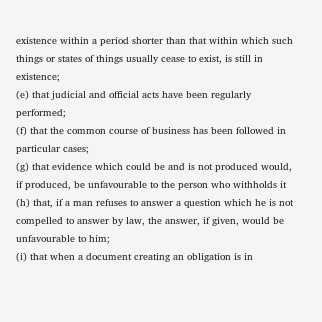existence within a period shorter than that within which such things or states of things usually cease to exist, is still in existence;
(e) that judicial and official acts have been regularly performed;
(f) that the common course of business has been followed in particular cases;
(g) that evidence which could be and is not produced would, if produced, be unfavourable to the person who withholds it
(h) that, if a man refuses to answer a question which he is not compelled to answer by law, the answer, if given, would be unfavourable to him;
(i) that when a document creating an obligation is in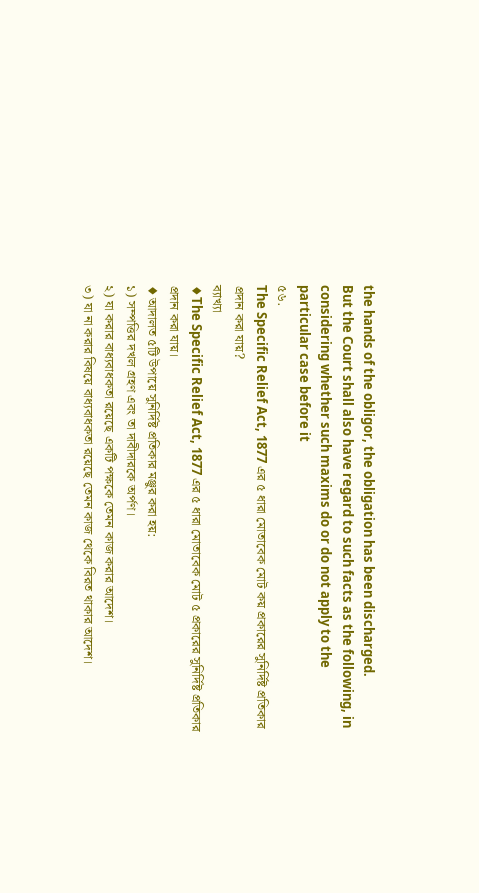the hands of the obligor, the obligation has been discharged.
But the Court shall also have regard to such facts as the following, in considering whether such maxims do or do not apply to the particular case before it
৫৬.
The Specific Relief Act, 1877 এর ৫ ধারা মোতাবেক মোট কয় প্রকারের সুনির্দিষ্ট প্রতিকার প্রদান করা যায়?
ব্যাখ্যা
♦The Specific Relief Act, 1877 এর ৫ ধারা মোতাবেক মোট ৫ প্রকারের সুনির্দিষ্ট প্রতিকার প্রদান করা যায়।
♦আদালত ৫টি উপায়ে সুনির্দিষ্ট প্রতিকার মঞ্জুর করা হয়:
১) সম্পত্তির দখল গ্রহণ এবং তা দাবীদারকে অর্পণ।
২) যা করার বাধ্যবাধকতা রয়েছে একটি পক্ষকে তেমন কাজ করার আদেশ।
৩) যা না করার বিষয়ে বাধ্যবাধকতা রয়েছে তেমন কাজ থেকে বিরত থাকার আদেশ।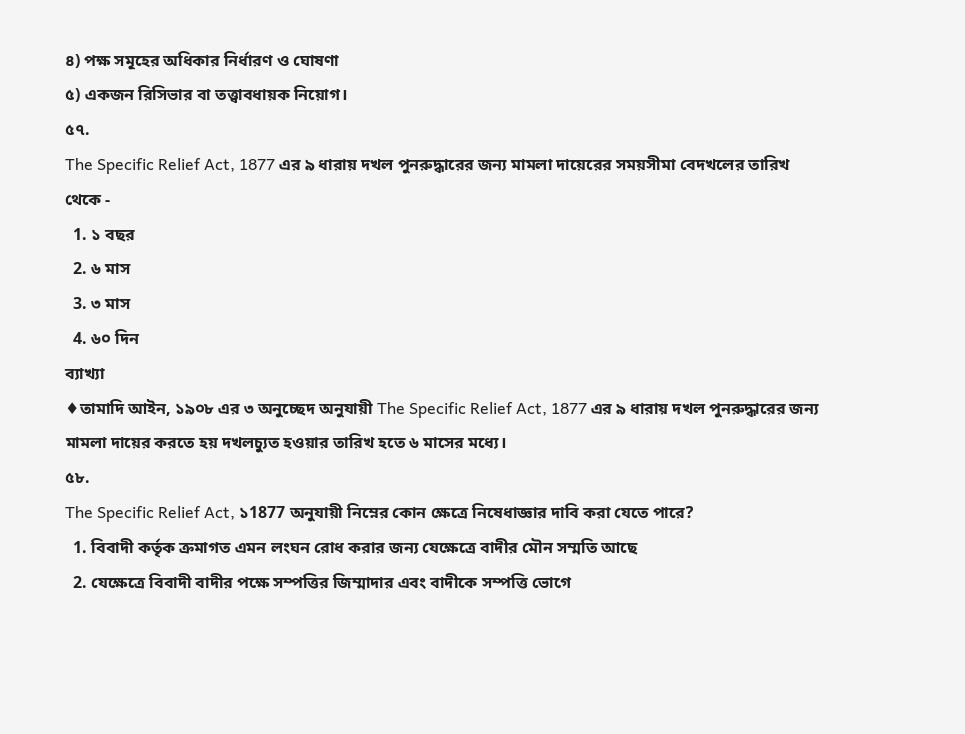৪) পক্ষ সমূহের অধিকার নির্ধারণ ও ঘোষণা
৫) একজন রিসিভার বা তত্ত্বাবধায়ক নিয়োগ।
৫৭.
The Specific Relief Act, 1877 এর ৯ ধারায় দখল পুনরুদ্ধারের জন্য মামলা দায়েরের সময়সীমা বেদখলের তারিখ থেকে -
  1. ১ বছর
  2. ৬ মাস
  3. ৩ মাস
  4. ৬০ দিন
ব্যাখ্যা
♦তামাদি আইন, ১৯০৮ এর ৩ অনুচ্ছেদ অনুযায়ী The Specific Relief Act, 1877 এর ৯ ধারায় দখল পুনরুদ্ধারের জন্য মামলা দায়ের করতে হয় দখলচ্যুত হওয়ার তারিখ হতে ৬ মাসের মধ্যে।
৫৮.
The Specific Relief Act, ১1877 অনুযায়ী নিম্নের কোন ক্ষেত্রে নিষেধাজ্ঞার দাবি করা যেতে পারে?
  1. বিবাদী কর্তৃক ক্রমাগত এমন লংঘন রোধ করার জন্য যেক্ষেত্রে বাদীর মৌন সম্মতি আছে
  2. যেক্ষেত্রে বিবাদী বাদীর পক্ষে সম্পত্তির জিম্মাদার এবং বাদীকে সম্পত্তি ভোগে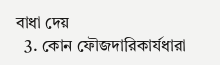বাধা দেয়
  3. কোন ফৌজদারিকার্যধারা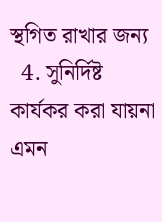স্থগিত রাখার জন্য
  4. সুনির্দিষ্ট কার্যকর করা যায়না এমন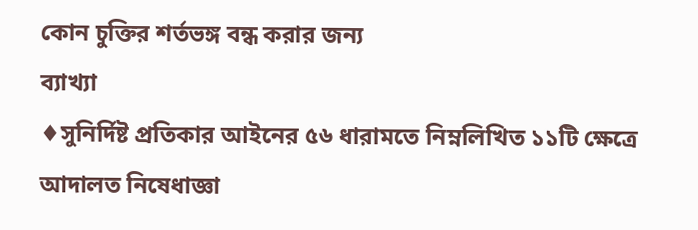কোন চুক্তির শর্তভঙ্গ বন্ধ করার জন্য
ব্যাখ্যা
♦সুনির্দিষ্ট প্রতিকার আইনের ৫৬ ধারামতে নিম্নলিখিত ১১টি ক্ষেত্রে আদালত নিষেধাজ্ঞা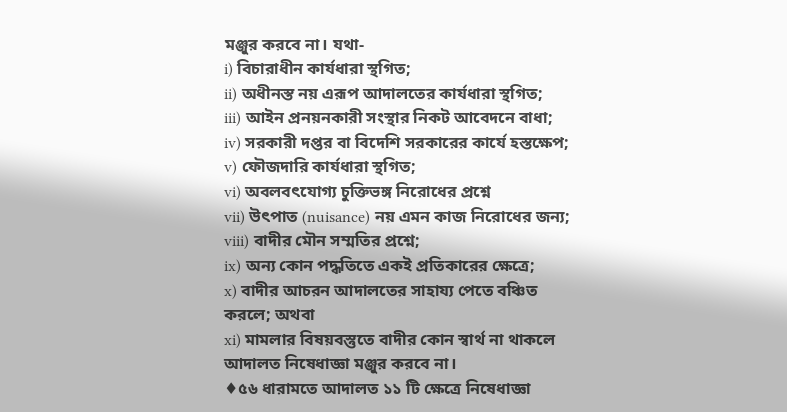মঞ্জুর করবে না। যথা-
i) বিচারাধীন কার্যধারা স্থগিত;
ii) অধীনস্ত নয় এরূপ আদালতের কার্যধারা স্থগিত;
iii) আইন প্রনয়নকারী সংস্থার নিকট আবেদনে বাধা;
iv) সরকারী দপ্তর বা বিদেশি সরকারের কার্যে হস্তক্ষেপ;
v) ফৌজদারি কার্যধারা স্থগিত;
vi) অবলবৎযোগ্য চুক্তিভঙ্গ নিরোধের প্রশ্নে
vii) উৎপাত (nuisance) নয় এমন কাজ নিরোধের জন্য;
viii) বাদীর মৌন সম্মতির প্রশ্নে;
ix) অন্য কোন পদ্ধতিতে একই প্রতিকারের ক্ষেত্রে;
x) বাদীর আচরন আদালতের সাহায্য পেতে বঞ্চিত করলে; অথবা
xi) মামলার বিষয়বস্তুতে বাদীর কোন স্বার্থ না থাকলে আদালত নিষেধাজ্ঞা মঞ্জুর করবে না।
♦৫৬ ধারামতে আদালত ১১ টি ক্ষেত্রে নিষেধাজ্ঞা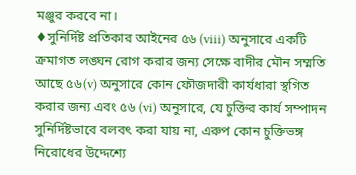মঞ্জুর করবে না।
♦সুনির্দিষ্ট প্রতিকার আইনের ৫৬ (viii) অনুসারে একটি ক্রমাগত লঙ্ঘন রোগ করার জন্য সেক্ষে বাদীর মৌন সম্মতি আছে ৫৬(v) অনুসারে কোন ফৌজদারী কার্যধারা স্থগিত করার জন্য এবং ৫৬ (vi) অনুসারে, যে চুক্তির কার্য সম্পাদন সুনির্দিষ্টভাবে বলবৎ করা যায় না, এরুপ কোন চুক্তিভঙ্গ নিরোধের উদ্দেশ্যে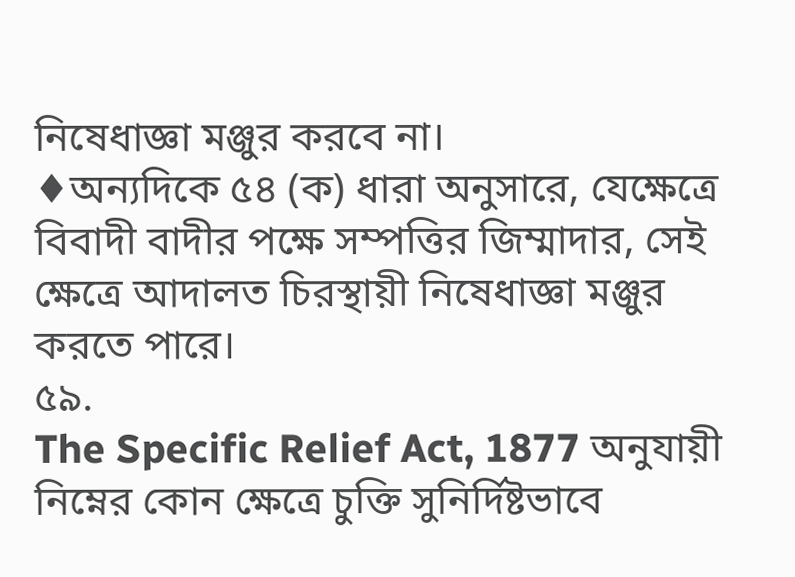নিষেধাজ্ঞা মঞ্জুর করবে না।
♦অন্যদিকে ৫৪ (ক) ধারা অনুসারে, যেক্ষেত্রে বিবাদী বাদীর পক্ষে সম্পত্তির জিম্মাদার, সেই ক্ষেত্রে আদালত চিরস্থায়ী নিষেধাজ্ঞা মঞ্জুর করতে পারে।
৫৯.
The Specific Relief Act, 1877 অনুযায়ী নিম্নের কোন ক্ষেত্রে চুক্তি সুনির্দিষ্টভাবে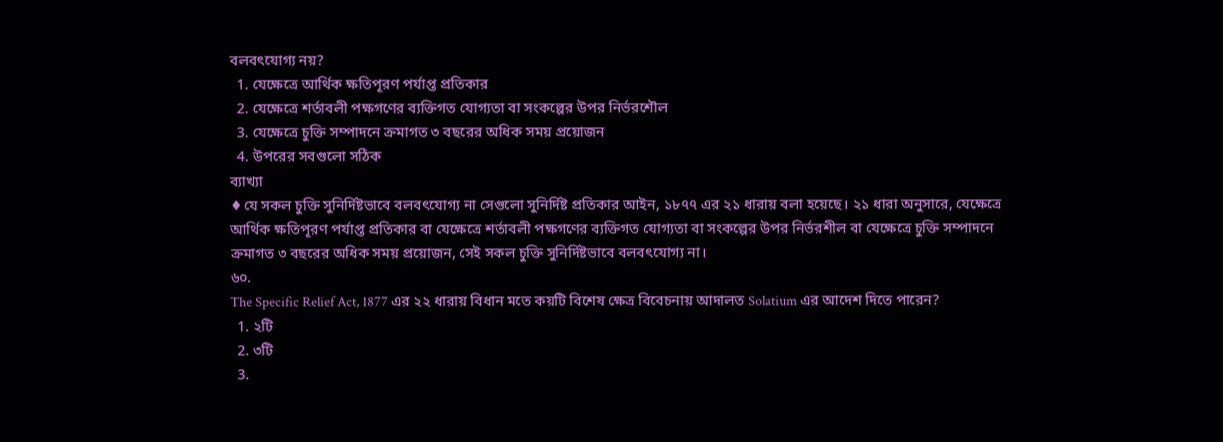বলবৎযোগ্য নয়?
  1. যেক্ষেত্রে আর্থিক ক্ষতিপূরণ পর্যাপ্ত প্রতিকার
  2. যেক্ষেত্রে শর্তাবলী পক্ষগণের ব্যক্তিগত যোগ্যতা বা সংকল্পের উপর নির্ভরশৌল
  3. যেক্ষেত্রে চুক্তি সম্পাদনে ক্রমাগত ৩ বছরের অধিক সময় প্রয়োজন
  4. উপরের সবগুলো সঠিক
ব্যাখ্যা
♦যে সকল চুক্তি সুনির্দিষ্টভাবে বলবৎযোগ্য না সেগুলো সুনির্দিষ্ট প্রতিকার আইন, ১৮৭৭ এর ২১ ধারায় বলা হয়েছে। ২১ ধারা অনুসারে, যেক্ষেত্রে আর্থিক ক্ষতিপূরণ পর্যাপ্ত প্রতিকার বা যেক্ষেত্রে শর্তাবলী পক্ষগণের ব্যক্তিগত যোগ্যতা বা সংকল্পের উপর নির্ভরশীল বা যেক্ষেত্রে চুক্তি সম্পাদনে ক্রমাগত ৩ বছরের অধিক সময় প্রয়োজন, সেই সকল চুক্তি সুনির্দিষ্টভাবে বলবৎযোগ্য না।
৬০.
The Specific Relief Act, 1877 এর ২২ ধারায় বিধান মতে কয়টি বিশেষ ক্ষেত্র বিবেচনায় আদালত Solatium এর আদেশ দিতে পারেন?
  1. ২টি
  2. ৩টি
  3.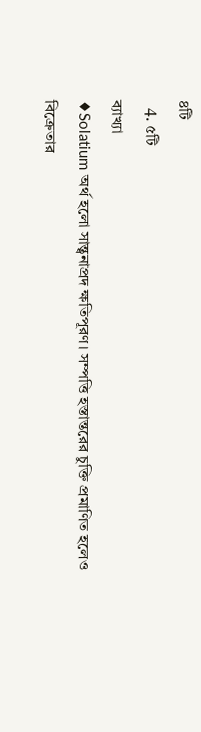৪টি
  4. ৫টি
ব্যাখ্যা
♦Solatium অর্থ হলো সান্ত্বনাপ্রদ ক্ষতিপূরণ। সম্পত্তি হস্তান্তরের চুক্তি প্রমাণিত হলেও বিক্রেতার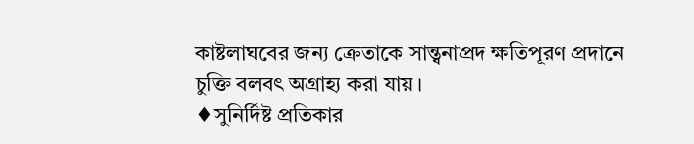কাষ্টলাঘবের জন্য ক্রেতাকে সান্ত্বনাপ্রদ ক্ষতিপূরণ প্রদানে চুক্তি বলবৎ অগ্রাহ্য করা যায়।
♦সুনির্দিষ্ট প্রতিকার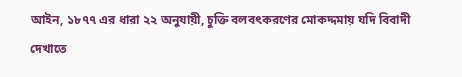আইন, ১৮৭৭ এর ধারা ২২ অনুযায়ী, চুক্তি বলবৎকরণের মোকদ্দমায় যদি বিবাদী দেখাতে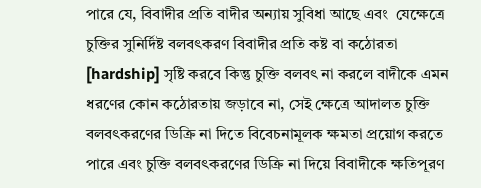পারে যে, বিবাদীর প্রতি বাদীর অন্যায় সুবিধা আছে এবং  যেক্ষেত্রে চুক্তির সুনির্দিষ্ট বলবৎকরণ বিবাদীর প্রতি কষ্ট বা কঠোরতা [hardship] সৃষ্টি করবে কিন্তু চুক্তি বলবৎ না করলে বাদীকে এমন ধরণের কোন কঠোরতায় জড়াবে না, সেই ক্ষেত্রে আদালত চুক্তি বলবৎকরণের ডিক্রি না দিতে বিবেচনামূলক ক্ষমতা প্রয়োগ করতে পারে এবং চুক্তি বলবৎকরণের ডিক্রি না দিয়ে বিবাদীকে ক্ষতিপূরণ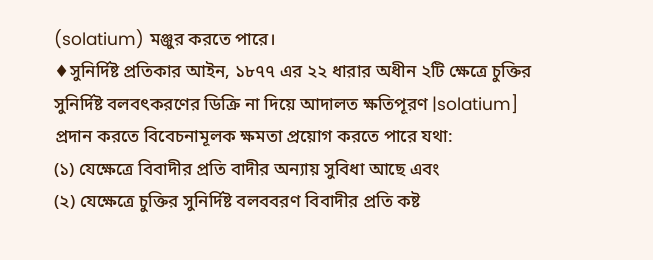(solatium) মঞ্জুর করতে পারে।
♦সুনির্দিষ্ট প্রতিকার আইন, ১৮৭৭ এর ২২ ধারার অধীন ২টি ক্ষেত্রে চুক্তির সুনির্দিষ্ট বলবৎকরণের ডিক্রি না দিয়ে আদালত ক্ষতিপূরণ |solatium] প্রদান করতে বিবেচনামূলক ক্ষমতা প্রয়োগ করতে পারে যথা:
(১) যেক্ষেত্রে বিবাদীর প্রতি বাদীর অন্যায় সুবিধা আছে এবং
(২) যেক্ষেত্রে চুক্তির সুনির্দিষ্ট বলববরণ বিবাদীর প্রতি কষ্ট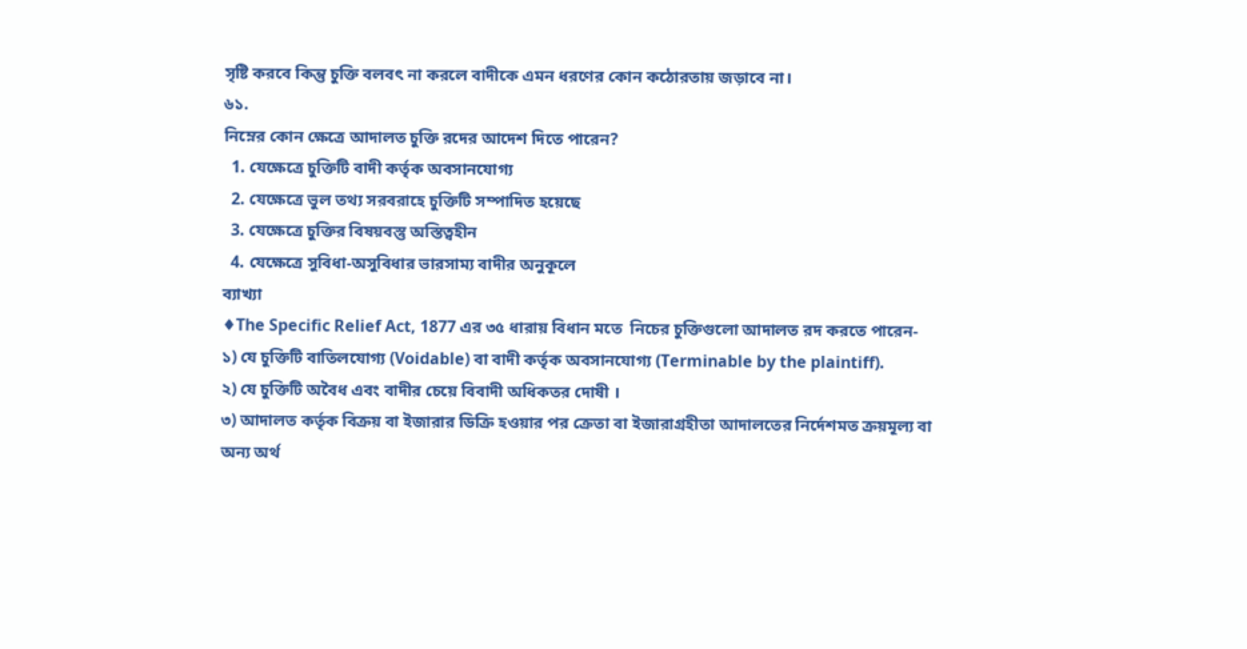সৃষ্টি করবে কিন্তু চুক্তি বলবৎ না করলে বাদীকে এমন ধরণের কোন কঠোরতায় জড়াবে না।
৬১.
নিম্নের কোন ক্ষেত্রে আদালত চুক্তি রদের আদেশ দিতে পারেন?
  1. যেক্ষেত্রে চুক্তিটি বাদী কর্তৃক অবসানযোগ্য
  2. যেক্ষেত্রে ভুল তথ্য সরবরাহে চুক্তিটি সম্পাদিত হয়েছে
  3. যেক্ষেত্রে চুক্তির বিষয়বস্তু অস্তিত্বহীন
  4. যেক্ষেত্রে সুবিধা-অসুবিধার ভারসাম্য বাদীর অনুকূলে
ব্যাখ্যা
♦The Specific Relief Act, 1877 এর ৩৫ ধারায় বিধান মতে  নিচের চুক্তিগুলো আদালত রদ করতে পারেন-
১) যে চুক্তিটি বাতিলযোগ্য (Voidable) বা বাদী কর্তৃক অবসানযোগ্য (Terminable by the plaintiff).
২) যে চুক্তিটি অবৈধ এবং বাদীর চেয়ে বিবাদী অধিকতর দোষী ।
৩) আদালত কর্তৃক বিক্রয় বা ইজারার ডিক্রি হওয়ার পর ক্রেতা বা ইজারাগ্রহীতা আদালতের নির্দেশমত ক্রয়মূল্য বা অন্য অর্থ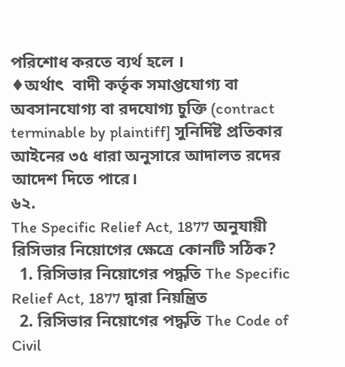পরিশোধ করতে ব্যর্থ হলে ।
♦অর্থাৎ  বাদী কর্তৃক সমাপ্তযোগ্য বা অবসানযোগ্য বা রদযোগ্য চুক্তি (contract terminable by plaintiff] সুনির্দিষ্ট প্রতিকার আইনের ৩৫ ধারা অনুসারে আদালত রদের আদেশ দিতে পারে।
৬২.
The Specific Relief Act, 1877 অনুযায়ী রিসিভার নিয়োগের ক্ষেত্রে কোনটি সঠিক?
  1. রিসিভার নিয়োগের পদ্ধতি The Specific Relief Act, 1877 দ্বারা নিয়ন্ত্রিত
  2. রিসিভার নিয়োগের পদ্ধতি The Code of Civil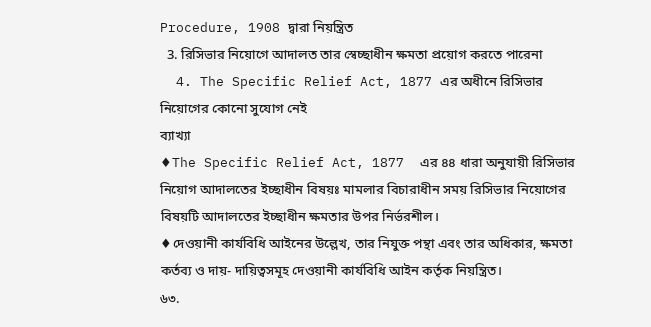Procedure, 1908 দ্বারা নিয়ন্ত্রিত
  3. রিসিভার নিয়োগে আদালত তার স্বেচ্ছাধীন ক্ষমতা প্রয়োগ করতে পারেনা
  4. The Specific Relief Act, 1877 এর অধীনে রিসিভার নিয়োগের কোনো সুযোগ নেই
ব্যাখ্যা
♦The Specific Relief Act, 1877  এর ৪৪ ধারা অনুযায়ী রিসিভার নিয়োগ আদালতের ইচ্ছাধীন বিষয়ঃ মামলার বিচারাধীন সময় রিসিভার নিয়োগের বিষয়টি আদালতের ইচ্ছাধীন ক্ষমতার উপর নির্ভরশীল।
♦দেওয়ানী কার্যবিধি আইনের উল্লেখ, তার নিযুক্ত পন্থা এবং তার অধিকার, ক্ষমতা কর্তব্য ও দায়- দায়িত্বসমূহ দেওয়ানী কার্যবিধি আইন কর্তৃক নিয়ন্ত্রিত।
৬৩.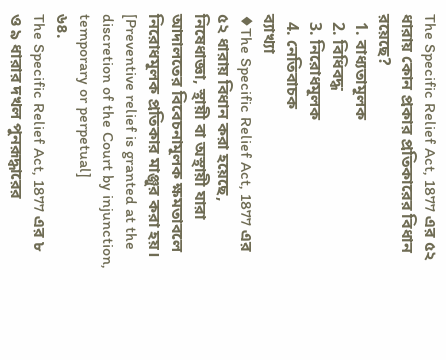The Specific Relief Act, 1877 এর ৫২ ধারায় কোন প্রকার প্রতিকারের বিধান রয়েছে?
  1. বাধ্যতামূলক
  2. বিধিবদ্ধ
  3. নিরোধমূলক
  4. নেতিবাচক
ব্যাখ্যা
♦The Specific Relief Act, 1877 এর ৫২ ধারায় বিধান করা হয়েছে, নিষেধাজ্ঞা, স্থায়ী বা অস্থায়ী যারা আদালতের বিবেচনামূলক ক্ষমতাবলে নিরোধমূলক প্রতিকার মাঞ্জুর করা হয়। [Preventive relief is granted at the discretion of the Court by injunction, temporary or perpetual]
৬৪.
The Specific Relief Act, 1877 এর ৮ ও ৯ ধারার দখল পুনরূদ্ধারের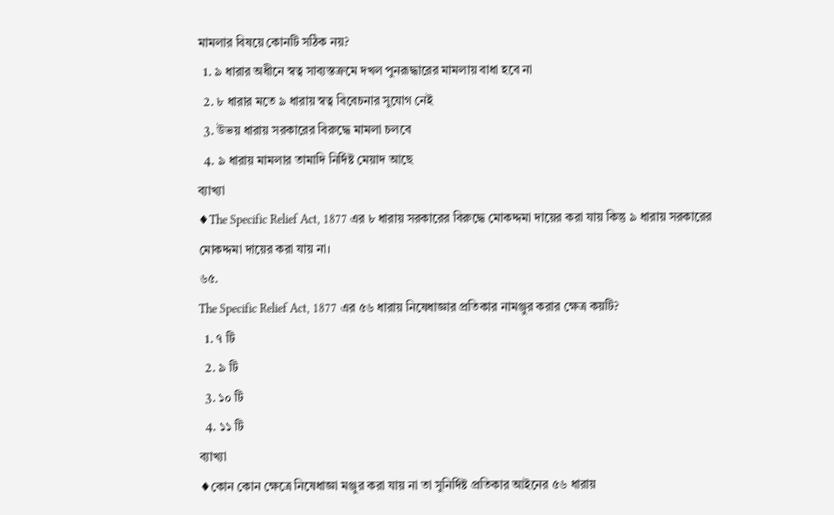মামলার বিষয়ে কোনটি সঠিক নয়?
  1. ৯ ধারার অধীনে স্বত্ব সাব্যস্তক্রমে দখল পুনরূদ্ধারের মামলায় বাধা হবে না
  2. ৮ ধারার মতে ৯ ধারায় স্বত্ব বিবেচনার সুযোগ নেই
  3. উভয় ধারায় সরকারের বিরুদ্ধে মামলা চলবে
  4. ৯ ধারায় মামলার তামাদি নির্দিষ্ট মেয়াদ আছে
ব্যাখ্যা
♦The Specific Relief Act, 1877 এর ৮ ধারায় সরকারের বিরুদ্ধে মোকদ্দমা দায়ের করা যায় কিন্তু ৯ ধারায় সরকারের মোকদ্দমা দায়ের করা যায় না।
৬৫.
The Specific Relief Act, 1877 এর ৫৬ ধারায় নিষেধাজ্ঞার প্রতিকার নামঞ্জুর করার ক্ষেত্র কয়টি?
  1. ৭ টি
  2. ৯ টি
  3. ১০ টি
  4. ১১ টি
ব্যাখ্যা
♦কোন কোন ক্ষেত্রে নিষেধাজ্ঞা মঞ্জুর করা যায় না তা সুনির্দিষ্ট প্রতিকার আইনের ৫৬ ধারায়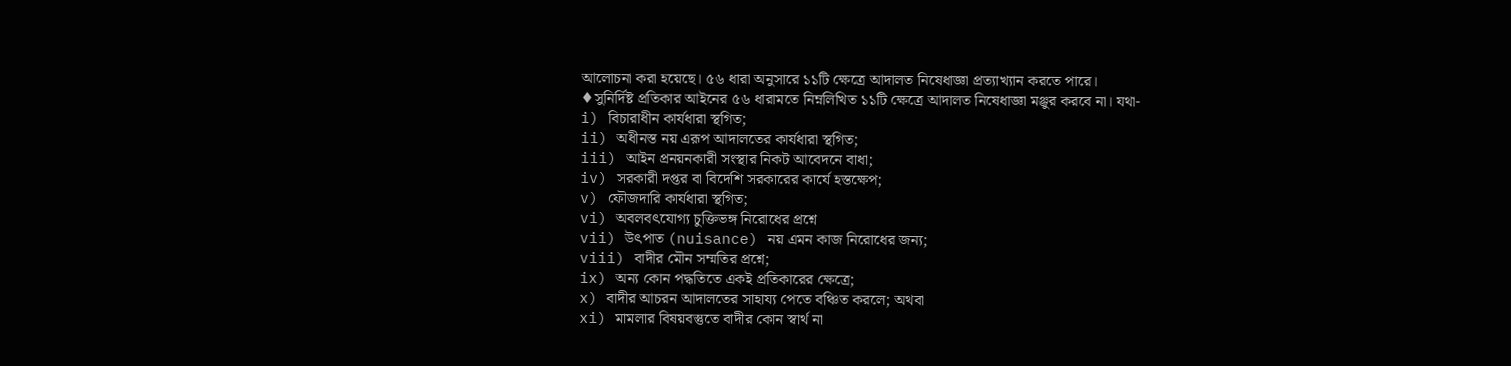আলোচনা করা হয়েছে। ৫৬ ধারা অনুসারে ১১টি ক্ষেত্রে আদালত নিষেধাজ্ঞা প্রত্যাখ্যান করতে পারে।
♦সুনির্দিষ্ট প্রতিকার আইনের ৫৬ ধারামতে নিম্নলিখিত ১১টি ক্ষেত্রে আদালত নিষেধাজ্ঞা মঞ্জুর করবে না। যথা-
i) বিচারাধীন কার্যধারা স্থগিত;
ii) অধীনস্ত নয় এরূপ আদালতের কার্যধারা স্থগিত;
iii) আইন প্রনয়নকারী সংস্থার নিকট আবেদনে বাধা;
iv) সরকারী দপ্তর বা বিদেশি সরকারের কার্যে হস্তক্ষেপ;
v) ফৌজদারি কার্যধারা স্থগিত;
vi) অবলবৎযোগ্য চুক্তিভঙ্গ নিরোধের প্রশ্নে
vii) উৎপাত (nuisance) নয় এমন কাজ নিরোধের জন্য;
viii) বাদীর মৌন সম্মতির প্রশ্নে;
ix) অন্য কোন পদ্ধতিতে একই প্রতিকারের ক্ষেত্রে;
x) বাদীর আচরন আদালতের সাহায্য পেতে বঞ্চিত করলে; অথবা
xi) মামলার বিষয়বস্তুতে বাদীর কোন স্বার্থ না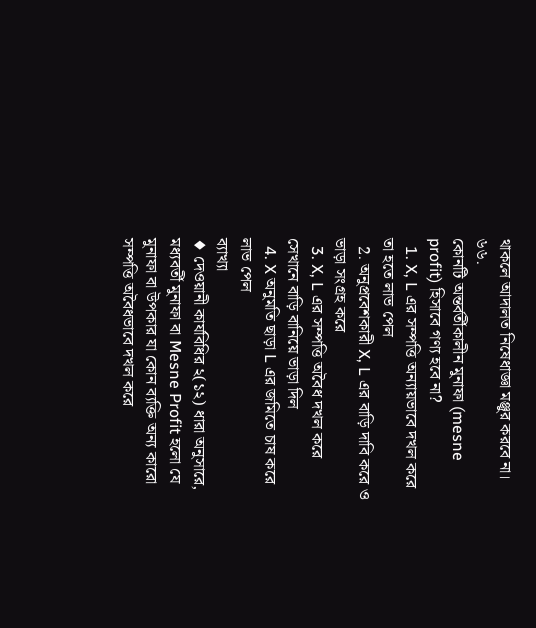থাকলে আদালত নিষেধাজ্ঞা মঞ্জুর করবে না।
৬৬.
কোনটি অন্তর্বর্তীকালীন মুনাফা (mesne profit) হিসাবে গণ্য হবে না?
  1. X, L এর সম্পত্তি অন্যায়ভাবে দখল করে তা হতে লাভ পেল
  2. অনুপ্রবেশকারী X, L এর বাড়ি দাবি করে ও ভাড়া সংগ্রহ করে
  3. X, L এর সম্পত্তি অবৈধ দখল করে সেখানে বাড়ি বানিয়ে ভাড়া দিল
  4. X অনুমতি ছাড়া L এর জমিতে চাষ করে লাভ পেল
ব্যাখ্যা
♦ দেওয়ানী কার্যবিধির ২(১২) ধারা অনুসারে, মধ্যবর্তী মুনাফা বা Mesne Profit হলো যে মুনাফা বা উপকার যা কোন ব্যক্তি অন্য কারো সম্পত্তি অবৈধভাবে দখল করে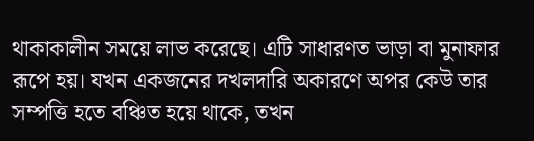থাকাকালীন সময়ে লাভ করেছে। এটি সাধারণত ভাড়া বা মুনাফার রূপে হয়। যখন একজনের দখলদারি অকারণে অপর কেউ তার সম্পত্তি হতে বঞ্চিত হয়ে থাকে, তখন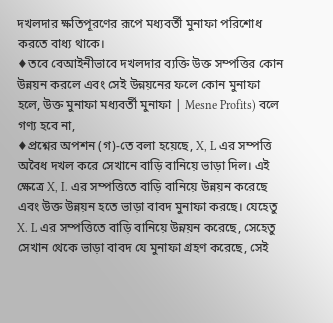দখলদার ক্ষতিপূরণের রূপে মধ্যবর্তী মুনাফা পরিশোধ করতে বাধ্য থাকে।
♦তবে বেআইনীভাবে দখলদার ব্যক্তি উক্ত সম্পত্তির কোন উন্নয়ন করলে এবং সেই উন্নয়নের ফলে কোন মুনাফা হলে, উক্ত মুনাফা মধ্যবর্তী মুনাফা | Mesne Profits) বলে গণ্য হবে না,
♦প্রশ্নের অপশন (গ)-তে বলা হয়েছে, X, L এর সম্পত্তি অবৈধ দখল করে সেখানে বাড়ি বানিয়ে ভাড়া দিল। এই ক্ষেত্রে X, I. এর সম্পত্তিতে বাড়ি বানিয়ে উন্নয়ন করেছে এবং উক্ত উন্নয়ন হতে ভাড়া বাবদ মুনাফা করছে। যেহেতু X. L এর সম্পত্তিতে বাড়ি বানিয়ে উন্নয়ন করেছে, সেহেতু সেখান থেকে ভাড়া বাবদ যে মুনাফা গ্রহণ করেছে, সেই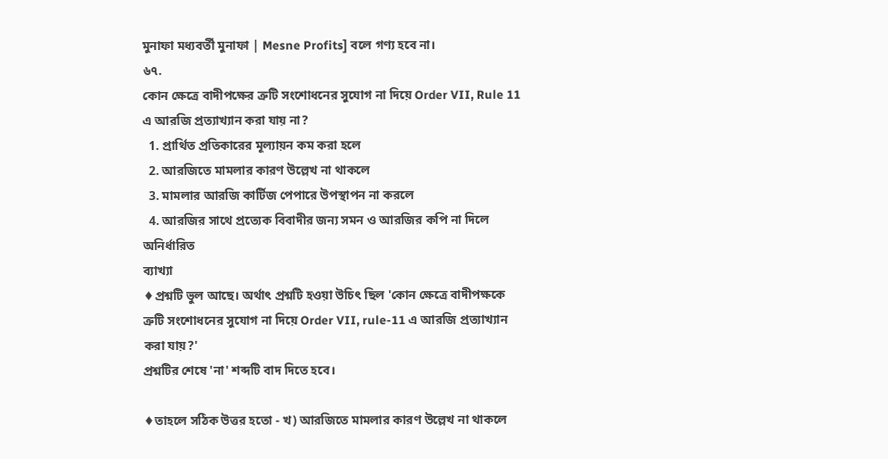মুনাফা মধ্যবর্তী মুনাফা | Mesne Profits] বলে গণ্য হবে না।
৬৭.
কোন ক্ষেত্রে বাদীপক্ষের ত্রুটি সংশোধনের সুযোগ না দিয়ে Order VII, Rule 11 এ আরজি প্রত্যাখ্যান করা যায় না?
  1. প্রার্থিত প্রতিকারের মূল্যায়ন কম করা হলে
  2. আরজিতে মামলার কারণ উল্লেখ না থাকলে
  3. মামলার আরজি কার্টিজ পেপারে উপস্থাপন না করলে
  4. আরজির সাথে প্রত্যেক বিবাদীর জন্য সমন ও আরজির কপি না দিলে
অনির্ধারিত
ব্যাখ্যা
♦প্রশ্নটি ভুল আছে। অর্থাৎ প্রশ্নটি হওয়া উচিৎ ছিল 'কোন ক্ষেত্রে বাদীপক্ষকে ত্রুটি সংশোধনের সুযোগ না দিয়ে Order VII, rule-11 এ আরজি প্রত্যাখ্যান করা যায়?'
প্রশ্নটির শেষে 'না' শব্দটি বাদ দিতে হবে।

♦তাহলে সঠিক উত্তর হতো - খ) আরজিতে মামলার কারণ উল্লেখ না থাকলে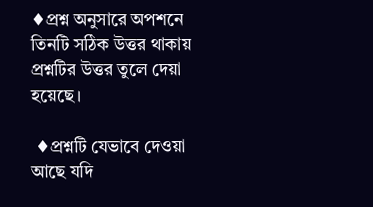♦প্রশ্ন অনুসারে অপশনে তিনটি সঠিক উত্তর থাকায় প্রশ্নটির উত্তর তুলে দেয়া হয়েছে।

 ♦প্রশ্নটি যেভাবে দেওয়া আছে যদি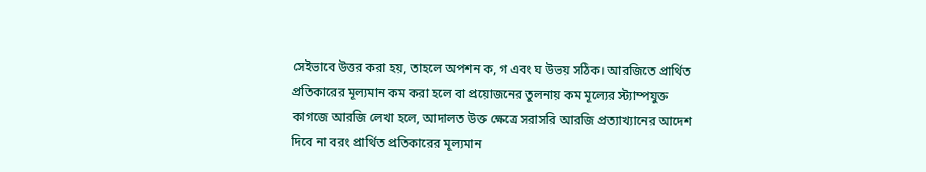সেইভাবে উত্তর করা হয়, তাহলে অপশন ক, গ এবং ঘ উভয় সঠিক। আরজিতে প্রার্থিত প্রতিকারের মূল্যমান কম করা হলে বা প্রয়োজনের তুলনায় কম মূল্যের স্ট্যাম্পযুক্ত কাগজে আরজি লেখা হলে, আদালত উক্ত ক্ষেত্রে সরাসরি আরজি প্রত্যাখ্যানের আদেশ দিবে না বরং প্রার্থিত প্রতিকারের মূল্যমান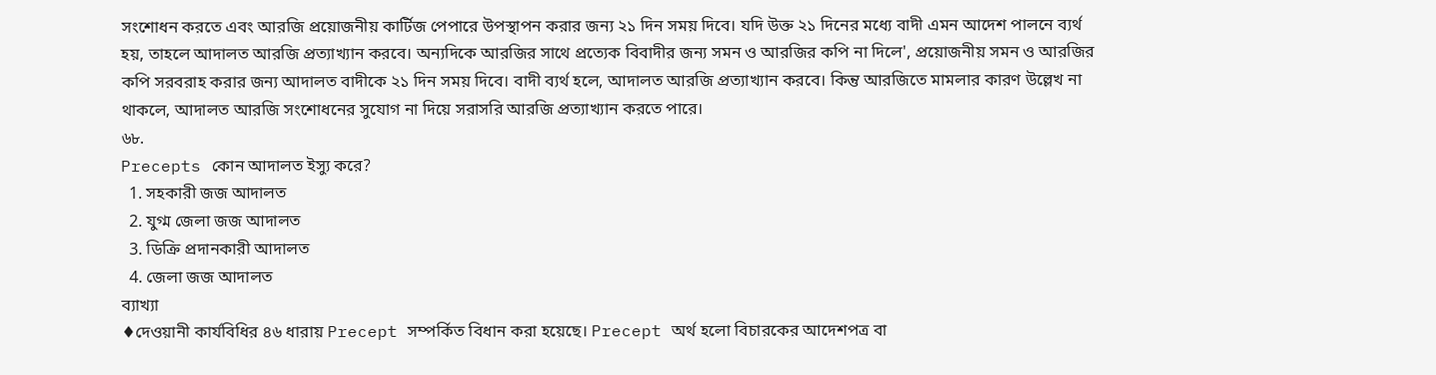সংশোধন করতে এবং আরজি প্রয়োজনীয় কার্টিজ পেপারে উপস্থাপন করার জন্য ২১ দিন সময় দিবে। যদি উক্ত ২১ দিনের মধ্যে বাদী এমন আদেশ পালনে ব্যর্থ হয়, তাহলে আদালত আরজি প্রত্যাখ্যান করবে। অন্যদিকে আরজির সাথে প্রত্যেক বিবাদীর জন্য সমন ও আরজির কপি না দিলে', প্রয়োজনীয় সমন ও আরজির কপি সরবরাহ করার জন্য আদালত বাদীকে ২১ দিন সময় দিবে। বাদী ব্যর্থ হলে, আদালত আরজি প্রত্যাখ্যান করবে। কিন্তু আরজিতে মামলার কারণ উল্লেখ না থাকলে, আদালত আরজি সংশোধনের সুযোগ না দিয়ে সরাসরি আরজি প্রত্যাখ্যান করতে পারে।
৬৮.
Precepts কোন আদালত ইস্যু করে?
  1. সহকারী জজ আদালত
  2. যুগ্ম জেলা জজ আদালত
  3. ডিক্রি প্রদানকারী আদালত
  4. জেলা জজ আদালত
ব্যাখ্যা
♦দেওয়ানী কার্যবিধির ৪৬ ধারায় Precept সম্পর্কিত বিধান করা হয়েছে। Precept অর্থ হলো বিচারকের আদেশপত্র বা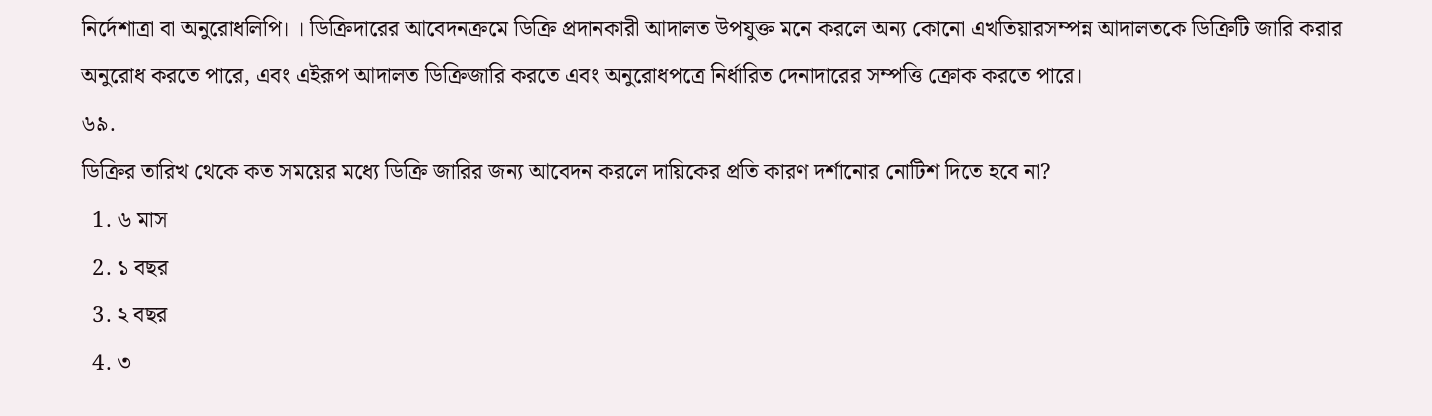নির্দেশাত্রা বা অনুরোধলিপি। । ডিক্রিদারের আবেদনক্রমে ডিক্রি প্রদানকারী আদালত উপযুক্ত মনে করলে অন্য কোনো এখতিয়ারসম্পন্ন আদালতকে ডিক্রিটি জারি করার অনুরোধ করতে পারে, এবং এইরূপ আদালত ডিক্রিজারি করতে এবং অনুরোধপত্রে নির্ধারিত দেনাদারের সম্পত্তি ক্রোক করতে পারে।
৬৯.
ডিক্রির তারিখ থেকে কত সময়ের মধ্যে ডিক্রি জারির জন্য আবেদন করলে দায়িকের প্রতি কারণ দর্শানোর নোটিশ দিতে হবে না?
  1. ৬ মাস
  2. ১ বছর
  3. ২ বছর
  4. ৩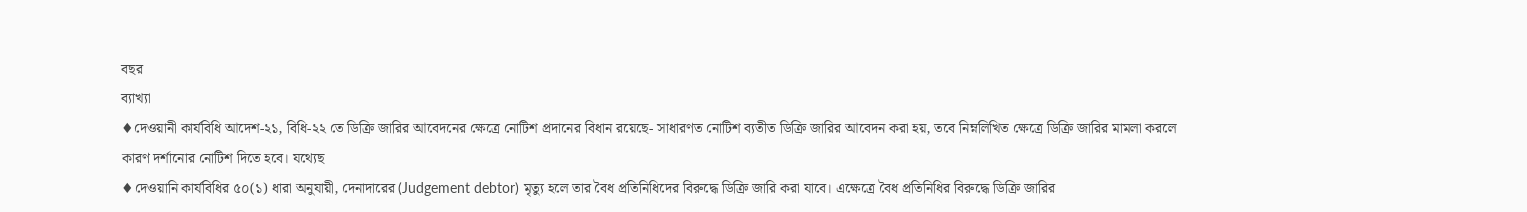বছর
ব্যাখ্যা
♦দেওয়ানী কার্যবিধি আদেশ-২১, বিধি-২২ তে ডিক্রি জারির আবেদনের ক্ষেত্রে নোটিশ প্রদানের বিধান রয়েছে- সাধারণত নোটিশ ব্যতীত ডিক্রি জারির আবেদন করা হয়, তবে নিম্নলিখিত ক্ষেত্রে ডিক্রি জারির মামলা করলে কারণ দর্শানোর নোটিশ দিতে হবে। যথ‍্যেছ
♦দেওয়ানি কার্যবিধির ৫০(১) ধারা অনুযায়ী, দেনাদারের (Judgement debtor) মৃত্যু হলে তার বৈধ প্রতিনিধিদের বিরুদ্ধে ডিক্রি জারি করা যাবে। এক্ষেত্রে বৈধ প্রতিনিধির বিরুদ্ধে ডিক্রি জারির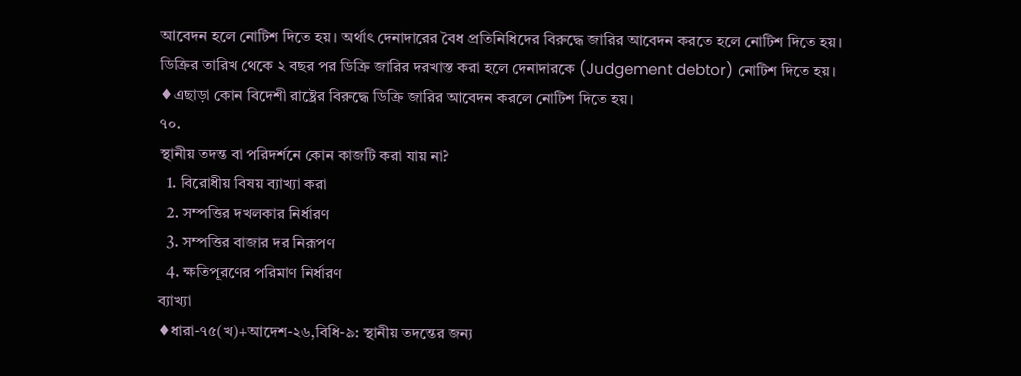আবেদন হলে নোটিশ দিতে হয়। অর্থাৎ দেনাদারের বৈধ প্রতিনিধিদের বিরুদ্ধে জারির আবেদন করতে হলে নোটিশ দিতে হয়।
ডিক্রির তারিখ থেকে ২ বছর পর ডিক্রি জারির দরখাস্ত করা হলে দেনাদারকে (Judgement debtor) নোটিশ দিতে হয়।
♦এছাড়া কোন বিদেশী রাষ্ট্রের বিরুদ্ধে ডিক্রি জারির আবেদন করলে নোটিশ দিতে হয়।
৭০.
স্থানীয় তদন্ত বা পরিদর্শনে কোন কাজটি করা যায় না?
  1. বিরোধীয় বিষয় ব্যাখ্যা করা
  2. সম্পত্তির দখলকার নির্ধারণ
  3. সম্পত্তির বাজার দর নিরূপণ
  4. ক্ষতিপূরণের পরিমাণ নির্ধারণ
ব্যাখ্যা
♦ধারা-৭৫(খ)+আদেশ-২৬,বিধি-৯: স্থানীয় তদন্তের জন্য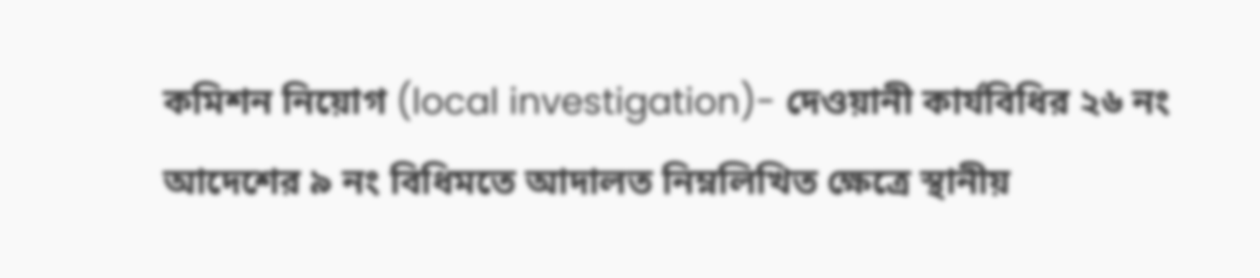কমিশন নিয়োগ (local investigation)- দেওয়ানী কার্যবিধির ২৬ নং আদেশের ৯ নং বিধিমতে আদালত নিম্নলিখিত ক্ষেত্রে স্থানীয়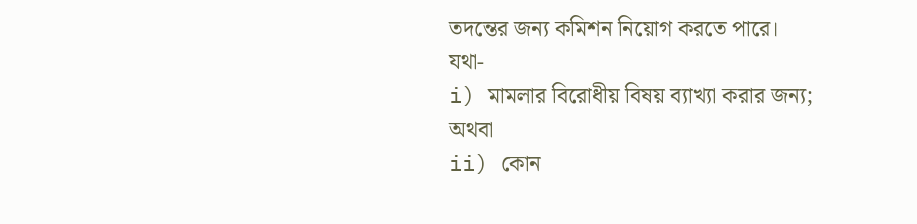তদন্তের জন্য কমিশন নিয়োগ করতে পারে। যথা-
i) মামলার বিরোধীয় বিষয় ব্যাখ্যা করার জন্য; অথবা
ii) কোন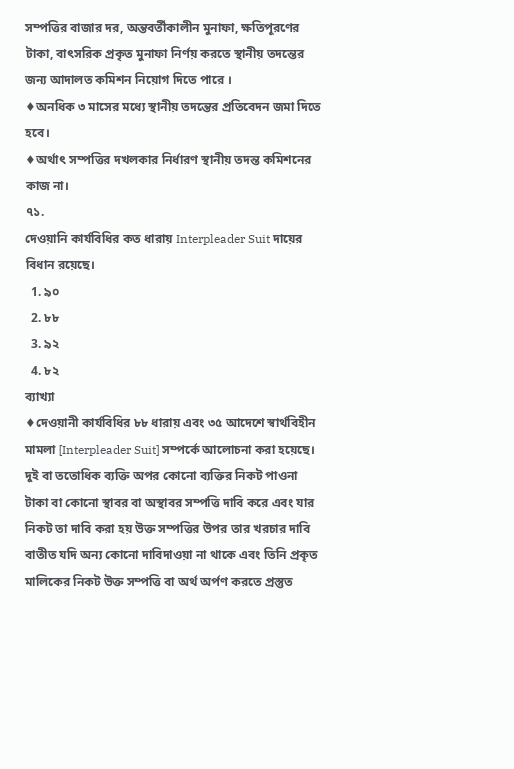সম্পত্তির বাজার দর, অন্তবর্তীকালীন মুনাফা, ক্ষতিপূরণের টাকা, বাৎসরিক প্রকৃত মুনাফা নির্ণয় করতে স্থানীয় তদন্তের জন্য আদালত কমিশন নিয়োগ দিতে পারে ।
♦অনধিক ৩ মাসের মধ্যে স্থানীয় তদন্তের প্রতিবেদন জমা দিতে হবে।
♦অর্থাৎ সম্পত্তির দখলকার নির্ধারণ স্থানীয় তদন্ত কমিশনের কাজ না।
৭১.
দেওয়ানি কার্যবিধির কত ধারায় Interpleader Suit দায়ের বিধান রয়েছে।
  1. ৯০
  2. ৮৮
  3. ৯২
  4. ৮২
ব্যাখ্যা
♦দেওয়ানী কার্যবিধির ৮৮ ধারায় এবং ৩৫ আদেশে স্বার্থবিহীন মামলা [Interpleader Suit] সম্পর্কে আলোচনা করা হয়েছে। দুই বা ততোধিক ব্যক্তি অপর কোনো ব্যক্তির নিকট পাওনা টাকা বা কোনো স্থাবর বা অস্থাবর সম্পত্তি দাবি করে এবং যার নিকট তা দাবি করা হয় উক্ত সম্পত্তির উপর তার খরচার দাবি বাতীত যদি অন্য কোনো দাবিদাওয়া না থাকে এবং তিনি প্রকৃত মালিকের নিকট উক্ত সম্পত্তি বা অর্থ অর্পণ করতে প্রস্তুত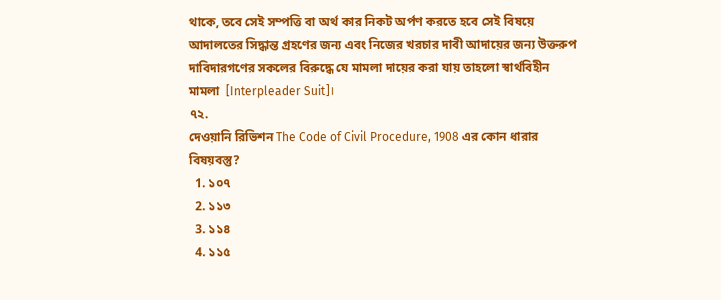থাকে, তবে সেই সম্পত্তি বা অর্থ কার নিকট অর্পণ করতে হবে সেই বিষয়ে আদালতের সিদ্ধান্ত গ্রহণের জন্য এবং নিজের খরচার দাবী আদায়ের জন্য উক্তরুপ দাবিদারগণের সকলের বিরুদ্ধে যে মামলা দায়ের করা যায় তাহলো স্বার্থবিহীন মামলা  [Interpleader Suit]।
৭২.
দেওয়ানি রিভিশন The Code of Civil Procedure, 1908 এর কোন ধারার বিষয়বস্তু?
  1. ১০৭
  2. ১১৩
  3. ১১৪
  4. ১১৫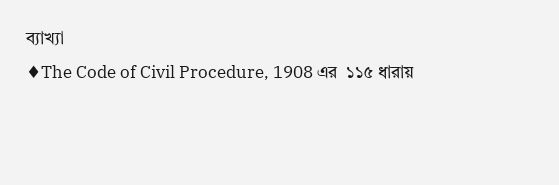ব্যাখ্যা
♦The Code of Civil Procedure, 1908 এর  ১১৫ ধারায়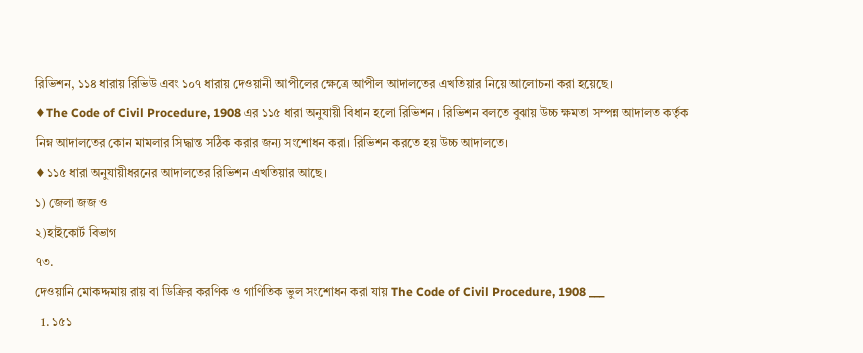রিভিশন, ১১৪ ধারায় রিভিউ এবং ১০৭ ধারায় দেওয়ানী আপীলের ক্ষেত্রে আপীল আদালতের এখতিয়ার নিয়ে আলোচনা করা হয়েছে।
♦The Code of Civil Procedure, 1908 এর ১১৫ ধারা অনুযায়ী বিধান হলো রিভিশন । রিভিশন বলতে বুঝায় উচ্চ ক্ষমতা সম্পন্ন আদালত কর্তৃক নিম্ন আদালতের কোন মামলার সিদ্ধান্ত সঠিক করার জন্য সংশোধন করা। রিভিশন করতে হয় উচ্চ আদালতে।
♦১১৫ ধারা অনুযায়ীধরনের আদালতের রিভিশন এখতিয়ার আছে।
১) জেলা জজ ও
২)হাইকোর্ট বিভাগ
৭৩.
দেওয়ানি মোকদ্দমায় রায় বা ডিক্রির করণিক ও গাণিতিক ভুল সংশোধন করা যায় The Code of Civil Procedure, 1908 ___
  1. ১৫১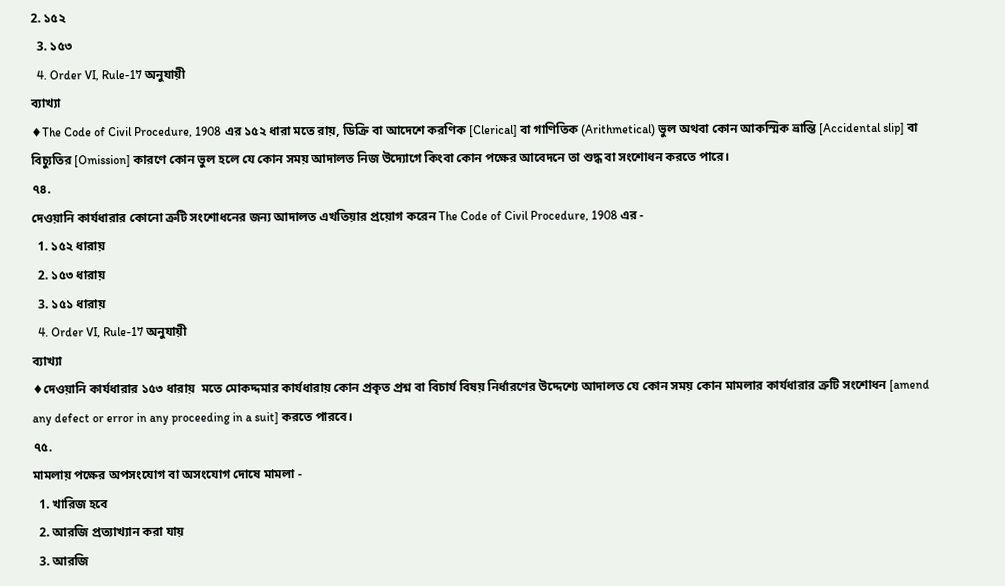2. ১৫২
  3. ১৫৩
  4. Order VI, Rule-17 অনুযায়ী
ব্যাখ্যা
♦The Code of Civil Procedure, 1908 এর ১৫২ ধারা মতে রায়, ডিক্রি বা আদেশে করণিক [Clerical] বা গাণিতিক (Arithmetical) ভুল অথবা কোন আকস্মিক ভ্রান্তি [Accidental slip] বা বিচ্যুতির [Omission] কারণে কোন ভুল হলে যে কোন সময় আদালত নিজ উদ্যোগে কিংবা কোন পক্ষের আবেদনে তা শুদ্ধ বা সংশোধন করতে পারে।
৭৪.
দেওয়ানি কার্যধারার কোনো ত্রুটি সংশোধনের জন্য আদালত এখতিয়ার প্রয়োগ করেন The Code of Civil Procedure, 1908 এর -
  1. ১৫২ ধারায়
  2. ১৫৩ ধারায়
  3. ১৫১ ধারায়
  4. Order VI, Rule-17 অনুযায়ী
ব্যাখ্যা
♦দেওয়ানি কার্যধারার ১৫৩ ধারায়  মতে মোকদ্দমার কার্যধারায় কোন প্রকৃত প্রশ্ন বা বিচার্য বিষয় নির্ধারণের উদ্দেশ্যে আদালত যে কোন সময় কোন মামলার কার্যধারার ত্রুটি সংশোধন [amend any defect or error in any proceeding in a suit] করতে পারবে।
৭৫.
মামলায় পক্ষের অপসংযোগ বা অসংযোগ দোষে মামলা -
  1. খারিজ হবে
  2. আরজি প্রত্যাখ্যান করা যায়
  3. আরজি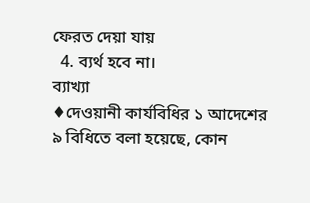ফেরত দেয়া যায়
  4. ব্যর্থ হবে না।
ব্যাখ্যা
♦দেওয়ানী কার্যবিধির ১ আদেশের ৯ বিধিতে বলা হয়েছে, কোন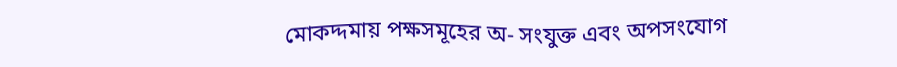মোকদ্দমায় পক্ষসমূহের অ- সংযুক্ত এবং অপসংযোগ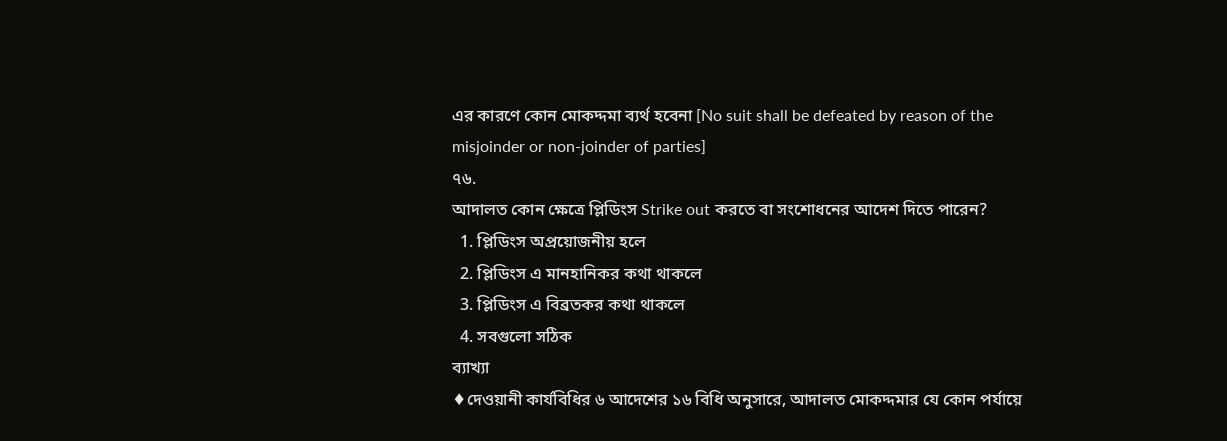এর কারণে কোন মোকদ্দমা ব্যর্থ হবেনা [No suit shall be defeated by reason of the misjoinder or non-joinder of parties]
৭৬.
আদালত কোন ক্ষেত্রে প্লিডিংস Strike out করতে বা সংশোধনের আদেশ দিতে পারেন?
  1. প্লিডিংস অপ্রয়োজনীয় হলে
  2. প্লিডিংস এ মানহানিকর কথা থাকলে
  3. প্লিডিংস এ বিব্রতকর কথা থাকলে
  4. সবগুলো সঠিক
ব্যাখ্যা
♦দেওয়ানী কার্যবিধির ৬ আদেশের ১৬ বিধি অনুসারে, আদালত মোকদ্দমার যে কোন পর্যায়ে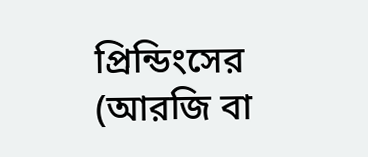প্রিন্ডিংসের (আরজি বা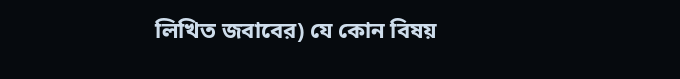লিখিত জবাবের) যে কোন বিষয়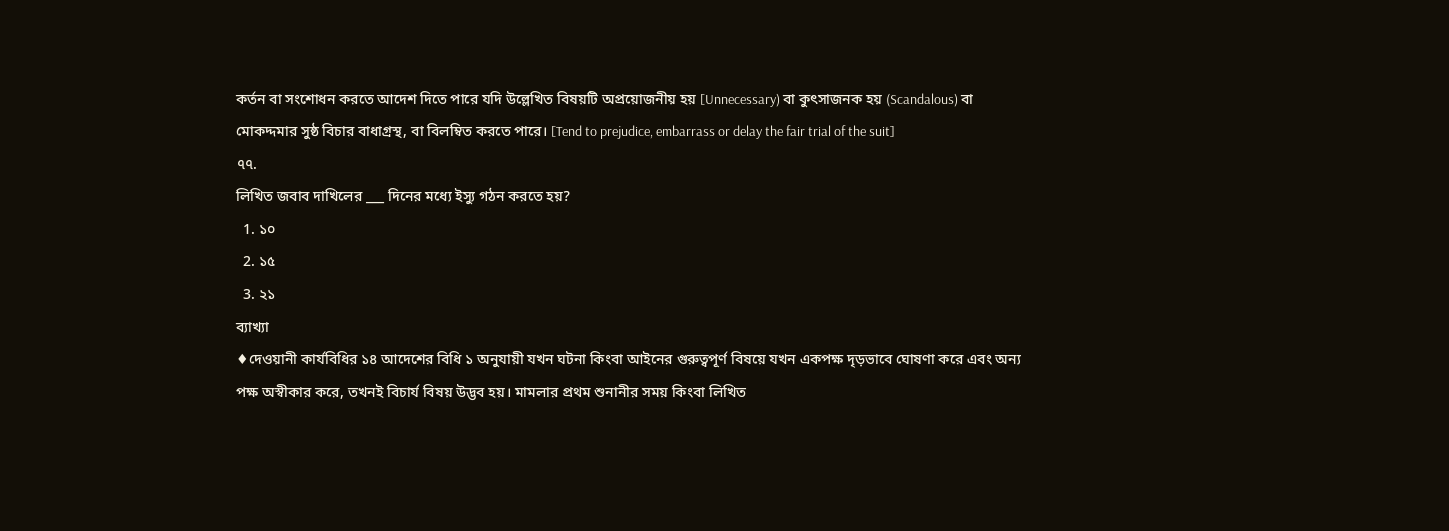কর্তন বা সংশোধন করতে আদেশ দিতে পারে যদি উল্লেখিত বিষয়টি অপ্রয়োজনীয় হয় [Unnecessary) বা কুৎসাজনক হয় (Scandalous) বা মোকদ্দমার সুষ্ঠ বিচার বাধাগ্রস্থ, বা বিলম্বিত করতে পারে। [Tend to prejudice, embarrass or delay the fair trial of the suit]
৭৭.
লিখিত জবাব দাখিলের ___ দিনের মধ্যে ইস্যু গঠন করতে হয়?
  1. ১০
  2. ১৫
  3. ২১
ব্যাখ্যা
♦দেওয়ানী কার্যবিধির ১৪ আদেশের বিধি ১ অনুযায়ী যখন ঘটনা কিংবা আইনের গুরুত্বপূর্ণ বিষয়ে যখন একপক্ষ দৃড়ভাবে ঘোষণা করে এবং অন্য পক্ষ অস্বীকার করে, তখনই বিচার্য বিষয় উদ্ভব হয়। মামলার প্রথম শুনানীর সময় কিংবা লিখিত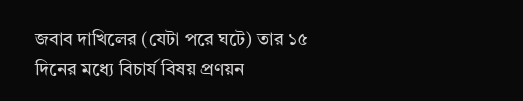জবাব দাখিলের (যেটা পরে ঘটে) তার ১৫ দিনের মধ্যে বিচার্য বিষয় প্রণয়ন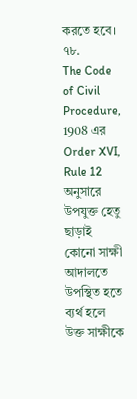করতে হবে।
৭৮.
The Code of Civil Procedure, 1908 এর Order XVI, Rule 12 অনুসারে উপযুক্ত হেতু ছাড়াই কোনো সাক্ষী আদালতে উপস্থিত হতে ব্যর্থ হলে উক্ত সাক্ষীকে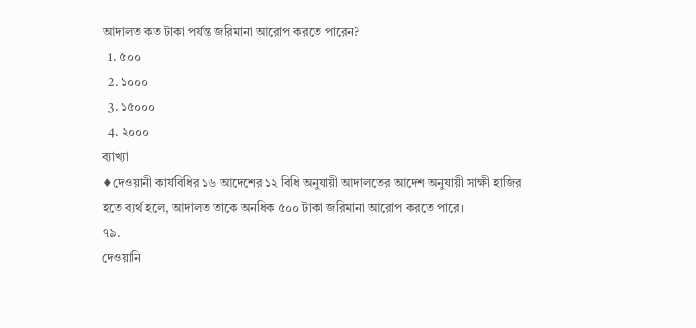আদালত কত টাকা পর্যন্ত জরিমানা আরোপ করতে পারেন?
  1. ৫০০
  2. ১০০০
  3. ১৫০০০
  4. ২০০০
ব্যাখ্যা
♦দেওয়ানী কার্যবিধির ১৬ আদেশের ১২ বিধি অনুযায়ী আদালতের আদেশ অনুযায়ী সাক্ষী হাজির হতে ব্যর্থ হলে, আদালত তাকে অনধিক ৫০০ টাকা জরিমানা আরোপ করতে পারে।
৭৯.
দেওয়ানি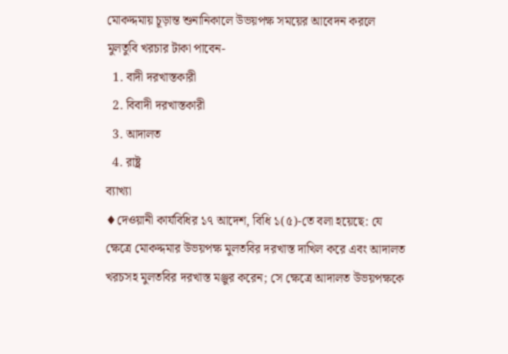মোকদ্দমায় চূড়ান্ত শুনানিকালে উভয়পক্ষ সময়ের আবেদন করলে মুলতুবি খরচার টাকা পাবেন-
  1. বাদী দরখাস্তকারী
  2. বিবাদী দরখাস্তকারী
  3. আদালত
  4. রাষ্ট্র
ব্যাখ্যা
♦দেওয়ানী কার্যবিধির ১৭ আদেশ, বিধি ১(৫)-তে বলা হয়েছে: যে ক্ষেত্রে মোকদ্দমার উভয়পক্ষ মুলতবির দরখাস্ত দাখিল করে এবং আদালত খরচসহ মুলতবির দরখাস্ত মঞ্জুর করেন; সে ক্ষেত্রে আদালত উভয়পক্ষকে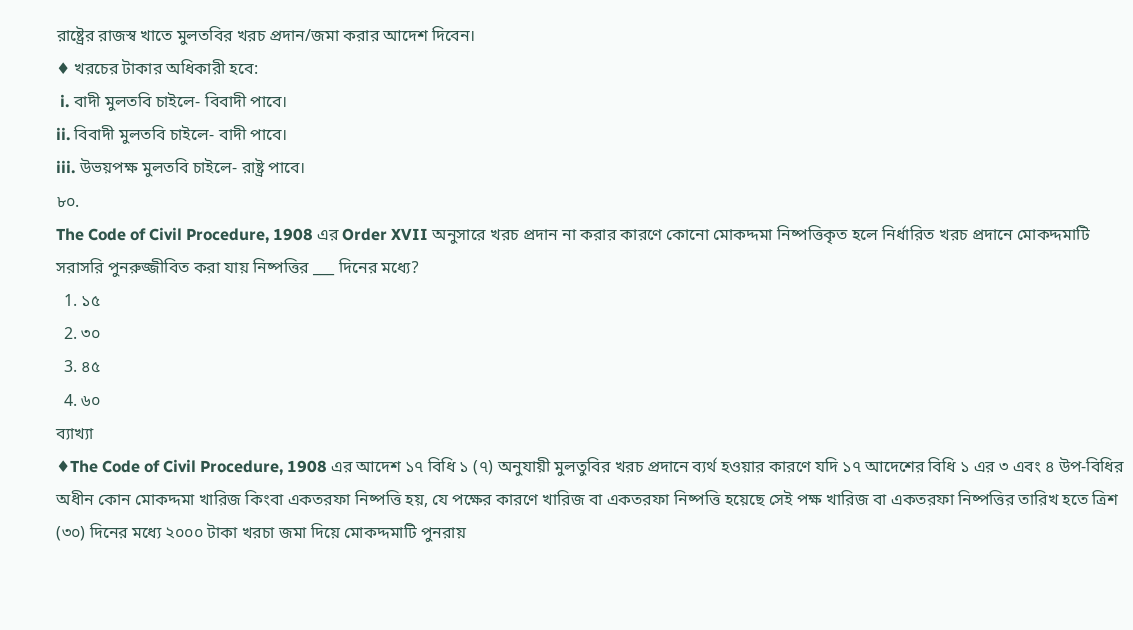রাষ্ট্রের রাজস্ব খাতে মুলতবির খরচ প্রদান/জমা করার আদেশ দিবেন।
♦ খরচের টাকার অধিকারী হবে:
 i. বাদী মুলতবি চাইলে- বিবাদী পাবে।
ii. বিবাদী মুলতবি চাইলে- বাদী পাবে।
iii. উভয়পক্ষ মুলতবি চাইলে- রাষ্ট্র পাবে।
৮০.
The Code of Civil Procedure, 1908 এর Order XVII অনুসারে খরচ প্রদান না করার কারণে কোনো মোকদ্দমা নিষ্পত্তিকৃত হলে নির্ধারিত খরচ প্রদানে মোকদ্দমাটি সরাসরি পুনরুজ্জীবিত করা যায় নিষ্পত্তির ___ দিনের মধ্যে?
  1. ১৫
  2. ৩০
  3. ৪৫
  4. ৬০
ব্যাখ্যা
♦The Code of Civil Procedure, 1908 এর আদেশ ১৭ বিধি ১ (৭) অনুযায়ী মুলতুবির খরচ প্রদানে ব্যর্থ হওয়ার কারণে যদি ১৭ আদেশের বিধি ১ এর ৩ এবং ৪ উপ-বিধির অধীন কোন মোকদ্দমা খারিজ কিংবা একতরফা নিষ্পত্তি হয়, যে পক্ষের কারণে খারিজ বা একতরফা নিষ্পত্তি হয়েছে সেই পক্ষ খারিজ বা একতরফা নিষ্পত্তির তারিখ হতে ত্রিশ (৩০) দিনের মধ্যে ২০০০ টাকা খরচা জমা দিয়ে মোকদ্দমাটি পুনরায়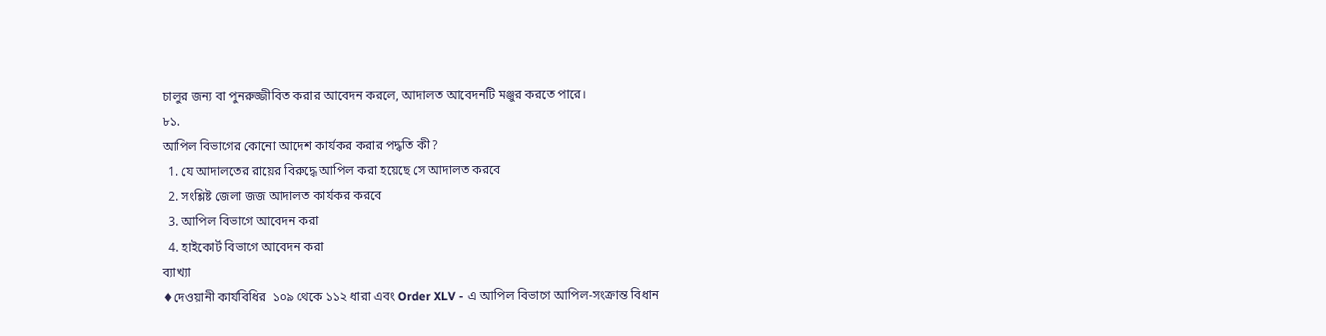চালুর জন্য বা পুনরুজ্জীবিত করার আবেদন করলে, আদালত আবেদনটি মঞ্জুর করতে পারে।
৮১.
আপিল বিভাগের কোনো আদেশ কার্যকর করার পদ্ধতি কী?
  1. যে আদালতের রায়ের বিরুদ্ধে আপিল করা হয়েছে সে আদালত করবে
  2. সংশ্লিষ্ট জেলা জজ আদালত কার্যকর করবে
  3. আপিল বিভাগে আবেদন করা
  4. হাইকোর্ট বিভাগে আবেদন করা
ব্যাখ্যা
♦দেওয়ানী কার্যবিধির  ১০৯ থেকে ১১২ ধারা এবং Order XLV - এ আপিল বিভাগে আপিল-সংক্রান্ত বিধান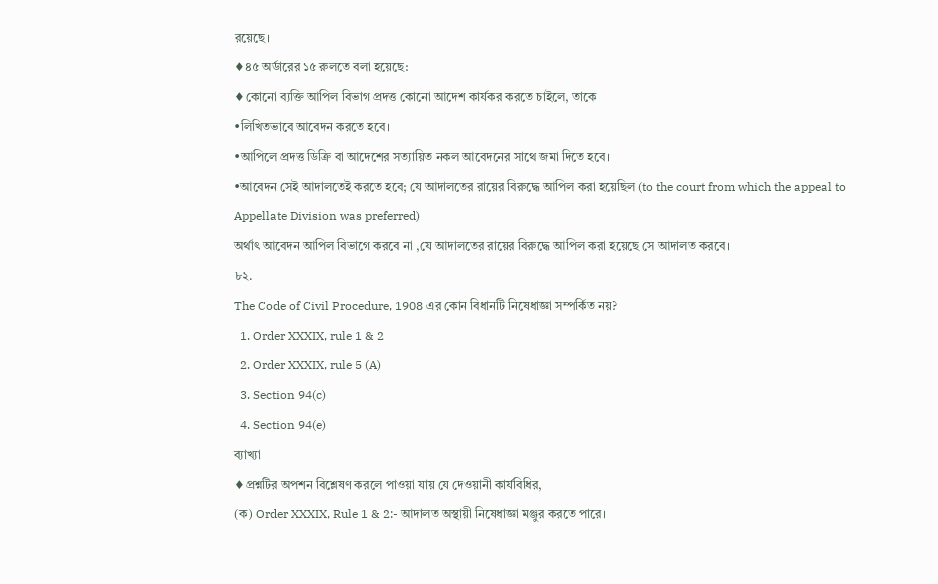রয়েছে।
♦৪৫ অর্ডারের ১৫ রুলতে বলা হয়েছে:
♦কোনো ব্যক্তি আপিল বিভাগ প্রদত্ত কোনো আদেশ কার্যকর করতে চাইলে, তাকে
•লিখিতভাবে আবেদন করতে হবে।
•আপিলে প্রদত্ত ডিক্রি বা আদেশের সত্যায়িত নকল আবেদনের সাথে জমা দিতে হবে।
•আবেদন সেই আদালতেই করতে হবে; যে আদালতের রায়ের বিরুদ্ধে আপিল করা হয়েছিল (to the court from which the appeal to Appellate Division was preferred)
অর্থাৎ আবেদন আপিল বিভাগে করবে না ,যে আদালতের রায়ের বিরুদ্ধে আপিল করা হয়েছে সে আদালত করবে।
৮২.
The Code of Civil Procedure, 1908 এর কোন বিধানটি নিষেধাজ্ঞা সম্পর্কিত নয়?
  1. Order XXXIX, rule 1 & 2
  2. Order XXXIX, rule 5 (A)
  3. Section 94(c)
  4. Section 94(e)
ব্যাখ্যা
♦প্রশ্নটির অপশন বিশ্লেষণ করলে পাওয়া যায় যে দেওয়ানী কার্যবিধির,
(ক) Order XXXIX, Rule 1 & 2:- আদালত অস্থায়ী নিষেধাজ্ঞা মঞ্জুর করতে পারে।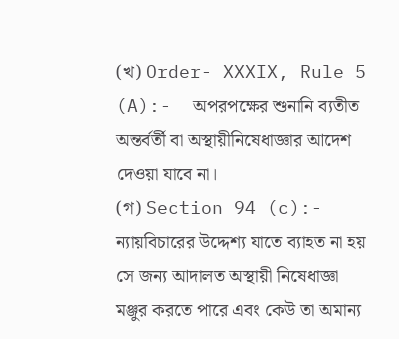(খ) Order- XXXIX, Rule 5 (A):-  অপরপক্ষের শুনানি ব্যতীত অন্তর্বর্তী বা অস্থায়ীনিষেধাজ্ঞার আদেশ দেওয়া যাবে না।
(গ) Section 94 (c):- ন্যায়বিচারের উদ্দেশ্য যাতে ব্যাহত না হয় সে জন্য আদালত অস্থায়ী নিষেধাজ্ঞা মঞ্জুর করতে পারে এবং কেউ তা অমান্য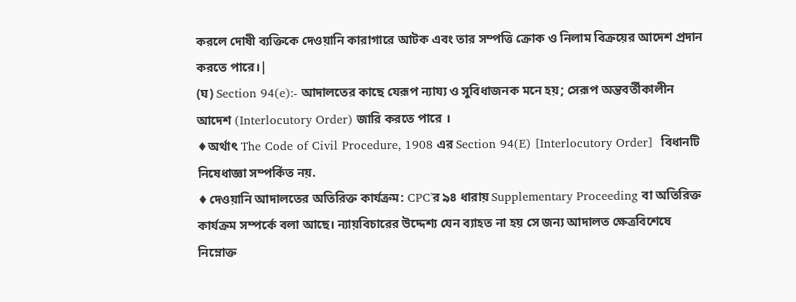করলে দোষী ব্যক্তিকে দেওয়ানি কারাগারে আটক এবং তার সম্পত্তি ক্রোক ও নিলাম বিক্রয়ের আদেশ প্রদান করতে পারে।|
(ঘ) Section 94(e):- আদালতের কাছে যেরূপ ন্যায্য ও সুবিধাজনক মনে হয়; সেরূপ অন্তবর্তীকালীন আদেশ (Interlocutory Order) জারি করতে পারে ।
♦অর্থাৎ The Code of Civil Procedure, 1908 এর Section 94(E) [Interlocutory Order]  বিধানটি নিষেধাজ্ঞা সম্পর্কিত নয়.
♦দেওয়ানি আদালতের অতিরিক্ত কার্যক্রম: CPC'র ৯৪ ধারায় Supplementary Proceeding বা অতিরিক্ত কার্যক্রম সম্পর্কে বলা আছে। ন্যায়বিচারের উদ্দেশ্য যেন ব্যাহত না হয় সে জন্য আদালত ক্ষেত্রবিশেষে নিম্নোক্ত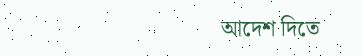আদেশ দিতে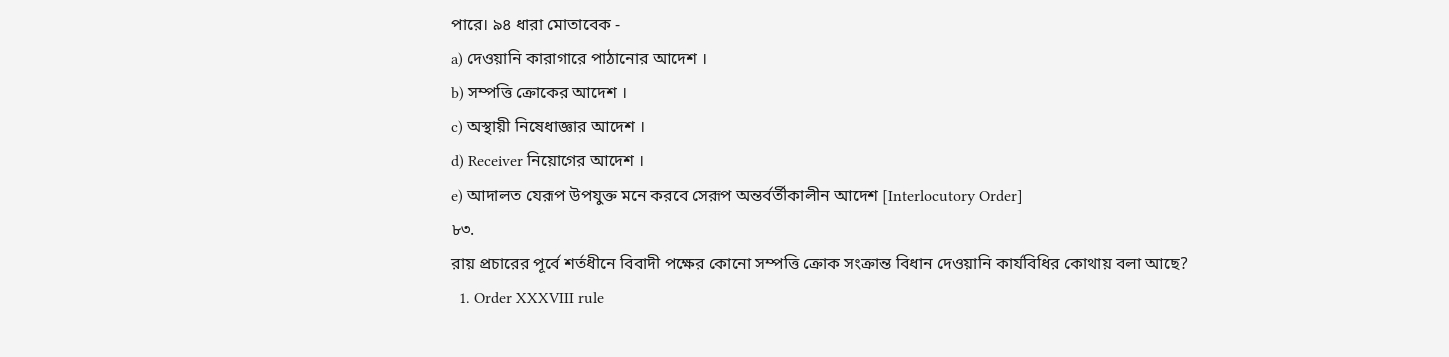পারে। ৯৪ ধারা মোতাবেক -
a) দেওয়ানি কারাগারে পাঠানোর আদেশ ।
b) সম্পত্তি ক্রোকের আদেশ ।
c) অস্থায়ী নিষেধাজ্ঞার আদেশ ।
d) Receiver নিয়োগের আদেশ ।
e) আদালত যেরূপ উপযুক্ত মনে করবে সেরূপ অন্তর্বর্তীকালীন আদেশ [Interlocutory Order]
৮৩.
রায় প্রচারের পূর্বে শর্তধীনে বিবাদী পক্ষের কোনো সম্পত্তি ক্রোক সংক্রান্ত বিধান দেওয়ানি কার্যবিধির কোথায় বলা আছে?
  1. Order XXXVIII rule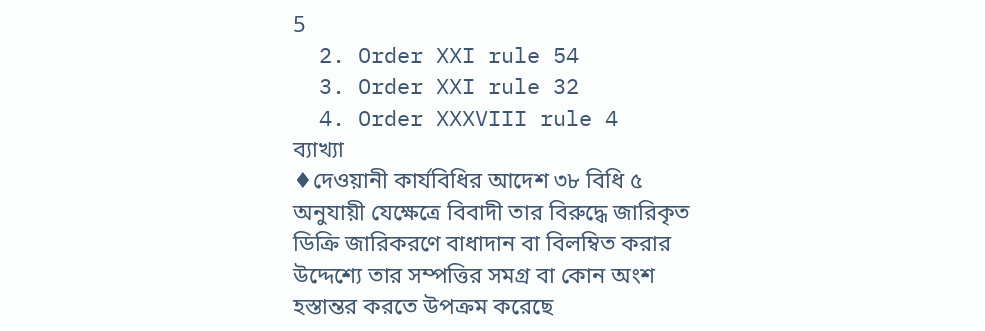5
  2. Order XXI rule 54
  3. Order XXI rule 32
  4. Order XXXVIII rule 4
ব্যাখ্যা
♦দেওয়ানী কার্যবিধির আদেশ ৩৮ বিধি ৫ অনুযায়ী যেক্ষেত্রে বিবাদী তার বিরুদ্ধে জারিকৃত ডিক্রি জারিকরণে বাধাদান বা বিলম্বিত করার উদ্দেশ্যে তার সম্পত্তির সমগ্র বা কোন অংশ হস্তান্তর করতে উপক্রম করেছে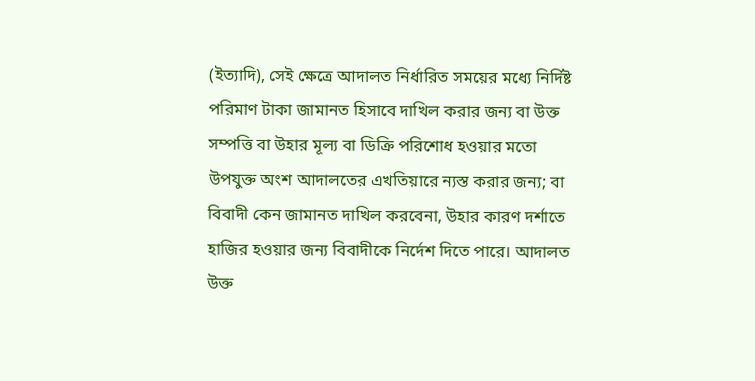(ইত্যাদি), সেই ক্ষেত্রে আদালত নির্ধারিত সময়ের মধ্যে নির্দিষ্ট পরিমাণ টাকা জামানত হিসাবে দাখিল করার জন্য বা উক্ত সম্পত্তি বা উহার মূল্য বা ডিক্রি পরিশোধ হওয়ার মতো উপযুক্ত অংশ আদালতের এখতিয়ারে ন্যস্ত করার জন্য; বা বিবাদী কেন জামানত দাখিল করবেনা, উহার কারণ দর্শাতে হাজির হওয়ার জন্য বিবাদীকে নির্দেশ দিতে পারে। আদালত উক্ত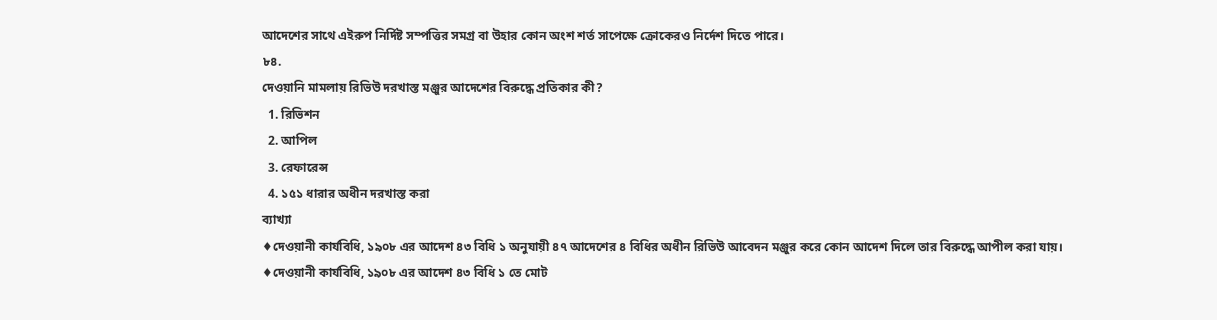আদেশের সাথে এইরুপ নির্দিষ্ট সম্পত্তির সমগ্র বা উহার কোন অংশ শর্ত সাপেক্ষে ক্রোকেরও নির্দেশ দিতে পারে।
৮৪.
দেওয়ানি মামলায় রিভিউ দরখাস্ত মঞ্জুর আদেশের বিরুদ্ধে প্রতিকার কী?
  1. রিভিশন
  2. আপিল
  3. রেফারেন্স
  4. ১৫১ ধারার অধীন দরখাস্ত করা
ব্যাখ্যা
♦দেওয়ানী কার্যবিধি, ১৯০৮ এর আদেশ ৪৩ বিধি ১ অনুযায়ী ৪৭ আদেশের ৪ বিধির অধীন রিভিউ আবেদন মঞ্জুর করে কোন আদেশ দিলে তার বিরুদ্ধে আপীল করা যায়।
♦দেওয়ানী কার্যবিধি, ১৯০৮ এর আদেশ ৪৩ বিধি ১ তে মোট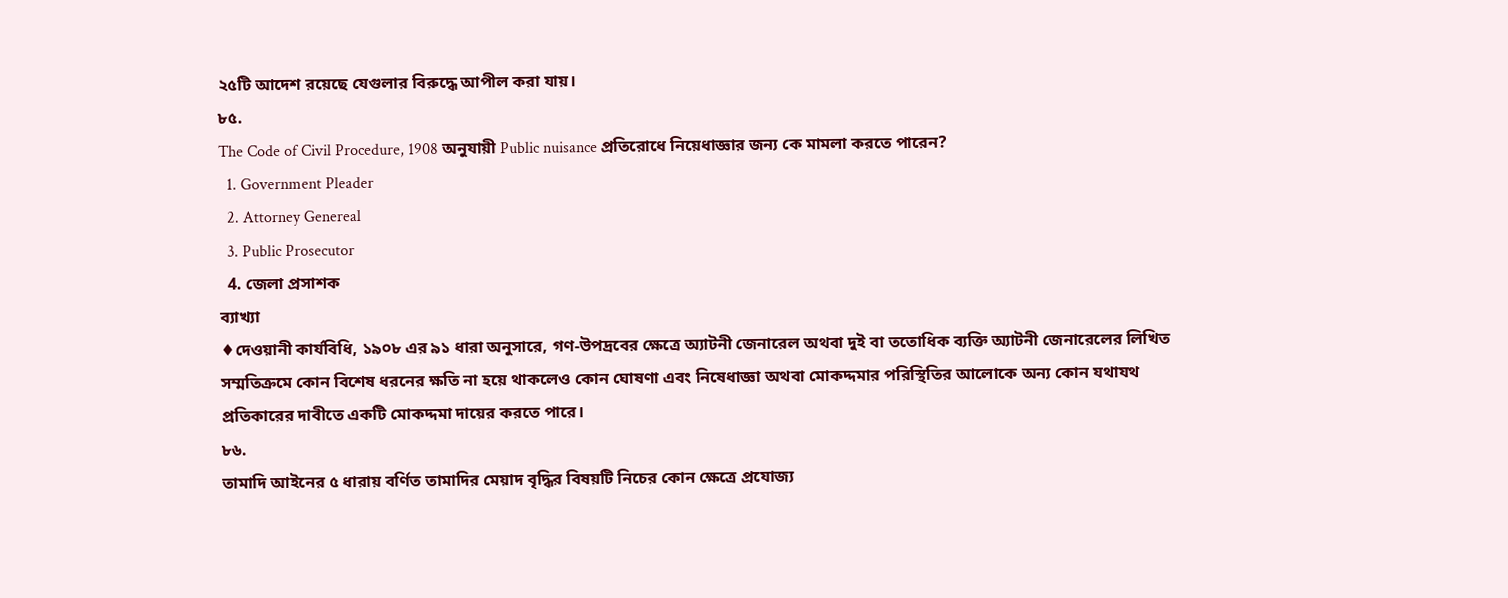২৫টি আদেশ রয়েছে যেগুলার বিরুদ্ধে আপীল করা যায়।
৮৫.
The Code of Civil Procedure, 1908 অনুযায়ী Public nuisance প্রতিরোধে নিয়েধাজ্ঞার জন্য কে মামলা করতে পারেন?
  1. Government Pleader
  2. Attorney Genereal
  3. Public Prosecutor
  4. জেলা প্রসাশক
ব্যাখ্যা
♦দেওয়ানী কার্যবিধি, ১৯০৮ এর ৯১ ধারা অনুসারে, গণ-উপদ্রবের ক্ষেত্রে অ্যাটনী জেনারেল অথবা দুই বা ততোধিক ব্যক্তি অ্যাটনী জেনারেলের লিখিত সম্মতিক্রমে কোন বিশেষ ধরনের ক্ষতি না হয়ে থাকলেও কোন ঘোষণা এবং নিষেধাজ্ঞা অথবা মোকদ্দমার পরিস্থিতির আলোকে অন্য কোন যথাযথ প্রতিকারের দাবীতে একটি মোকদ্দমা দায়ের করতে পারে।
৮৬.
তামাদি আইনের ৫ ধারায় বর্ণিত তামাদির মেয়াদ বৃদ্ধির বিষয়টি নিচের কোন ক্ষেত্রে প্রযোজ্য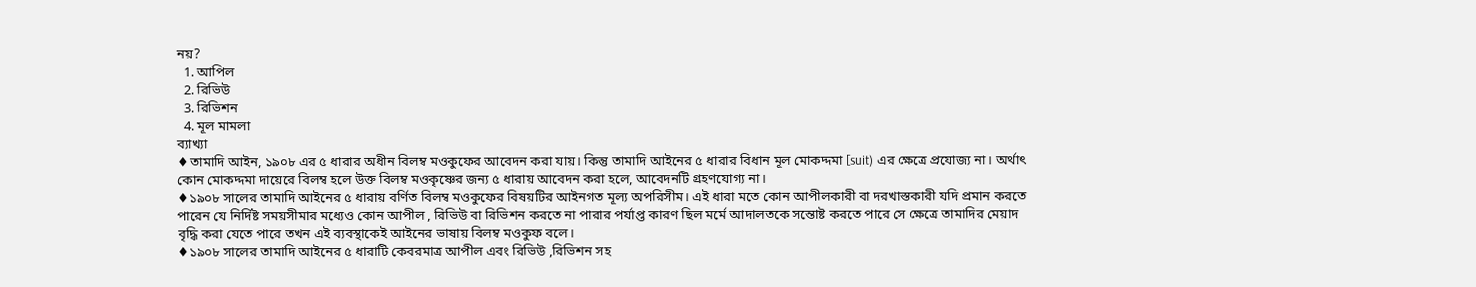নয়?
  1. আপিল
  2. রিভিউ
  3. রিভিশন
  4. মূল মামলা
ব্যাখ্যা
♦তামাদি আইন, ১৯০৮ এর ৫ ধারার অধীন বিলম্ব মওকুফের আবেদন করা যায়। কিন্তু তামাদি আইনের ৫ ধারার বিধান মূল মোকদ্দমা [suit) এর ক্ষেত্রে প্রযোজ্য না। অর্থাৎ কোন মোকদ্দমা দায়েরে বিলম্ব হলে উক্ত বিলম্ব মওকৃষ্ণের জন্য ৫ ধারায় আবেদন করা হলে, আবেদনটি গ্রহণযোগ্য না।
♦১৯০৮ সালের তামাদি আইনের ৫ ধারায় বর্ণিত বিলম্ব মওকুফের বিষয়টির আইনগত মূল্য অপরিসীম। এই ধারা মতে কোন আপীলকারী বা দরখাস্তকারী যদি প্রমান করতে পারেন যে নির্দিষ্ট সময়সীমার মধ্যেও কোন আপীল , রিভিউ বা রিভিশন করতে না পারার পর্যাপ্ত কারণ ছিল মর্মে আদালতকে সন্তোষ্ট করতে পারে সে ক্ষেত্রে তামাদির মেয়াদ বৃদ্ধি করা যেতে পারে তখন এই ব্যবস্থাকেই আইনের ভাষায় বিলম্ব মওকুফ বলে।
♦১৯০৮ সালের তামাদি আইনের ৫ ধারাটি কেবরমাত্র আপীল এবং রিভিউ ,রিভিশন সহ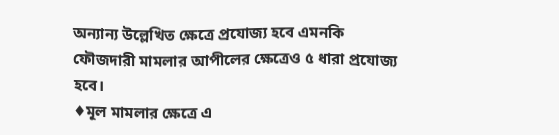অন্যান্য উল্লেখিত ক্ষেত্রে প্রযোজ্য হবে এমনকি ফৌজদারী মামলার আপীলের ক্ষেত্রেও ৫ ধারা প্রযোজ্য হবে।
♦মূল মামলার ক্ষেত্রে এ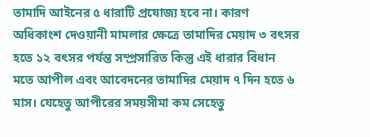তামাদি আইনের ৫ ধারাটি প্রযোজ্য হবে না। কারণ অধিকাংশ দেওয়ানী মামলার ক্ষেত্রে তামাদির মেয়াদ ৩ বৎসর হতে ১২ বৎসর পর্যন্ত সম্প্রসারিত কিন্তু এই ধারার বিধান মতে আপীল এবং আবেদনের তামাদির মেয়াদ ৭ দিন হতে ৬ মাস। যেহেতু আপীরের সময়সীমা কম সেহেতু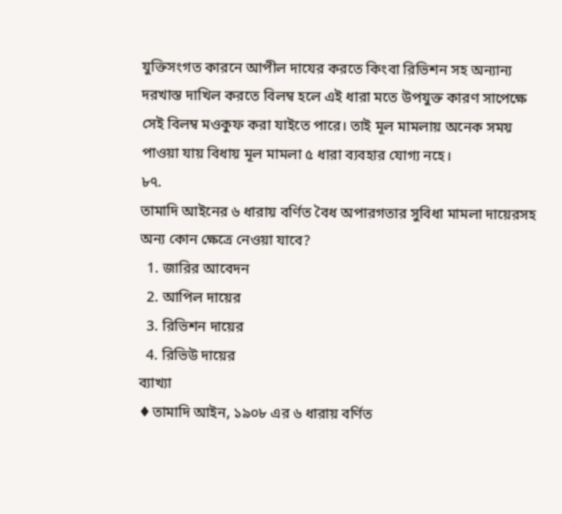যুক্তিসংগত কারনে আপীল দাযের করতে কিংবা রিভিশন সহ অন্যান্য দরখাস্ত দাখিল করতে বিলম্ব হলে এই ধারা মতে উপযুক্ত কারণ সাপেক্ষে সেই বিলম্ব মওকুফ করা যাইতে পারে। তাই মূল মামলায় অনেক সময় পাওয়া যায় বিধায় মূল মামলা ৫ ধারা ব্যবহার যোগ্য নহে।
৮৭.
তামাদি আইনের ৬ ধারায় বর্ণিত বৈধ অপারগতার সুবিধা মামলা দায়েরসহ অন্য কোন ক্ষেত্রে নেওয়া যাবে?
  1. জারির আবেদন
  2. আপিল দায়ের
  3. রিভিশন দায়ের
  4. রিভিউ দায়ের
ব্যাখ্যা
♦তামাদি আইন, ১৯০৮ এর ৬ ধারায় বর্ণিত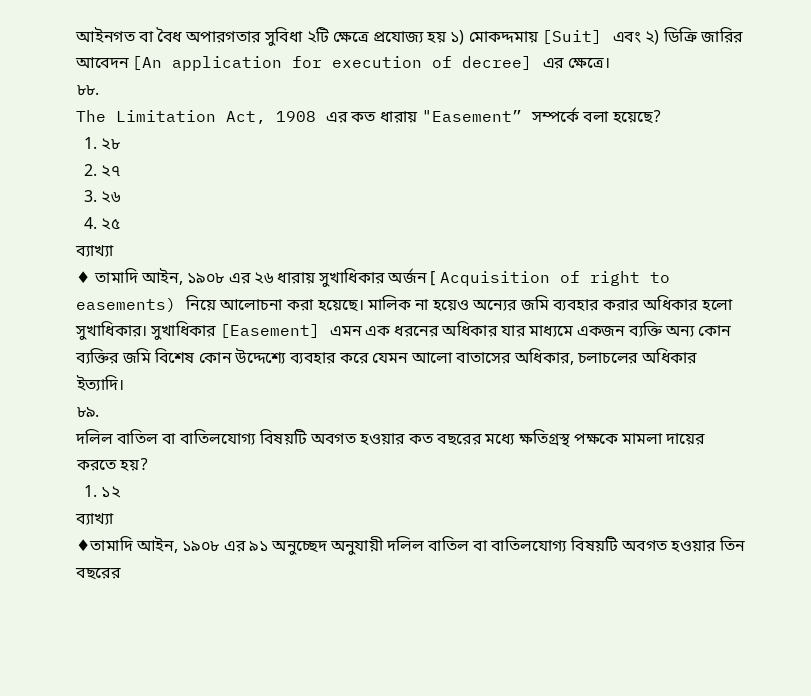আইনগত বা বৈধ অপারগতার সুবিধা ২টি ক্ষেত্রে প্রযোজ্য হয় ১) মোকদ্দমায় [Suit] এবং ২) ডিক্রি জারির আবেদন [An application for execution of decree] এর ক্ষেত্রে।
৮৮.
The Limitation Act, 1908 এর কত ধারায় "Easement” সম্পর্কে বলা হয়েছে?
  1. ২৮
  2. ২৭
  3. ২৬
  4. ২৫
ব্যাখ্যা
♦ তামাদি আইন, ১৯০৮ এর ২৬ ধারায় সুখাধিকার অর্জন [ Acquisition of right to easements) নিয়ে আলোচনা করা হয়েছে। মালিক না হয়েও অন্যের জমি ব্যবহার করার অধিকার হলো সুখাধিকার। সুখাধিকার [Easement] এমন এক ধরনের অধিকার যার মাধ্যমে একজন ব্যক্তি অন্য কোন ব্যক্তির জমি বিশেষ কোন উদ্দেশ্যে ব্যবহার করে যেমন আলো বাতাসের অধিকার, চলাচলের অধিকার ইত্যাদি।
৮৯.
দলিল বাতিল বা বাতিলযোগ্য বিষয়টি অবগত হওয়ার কত বছরের মধ্যে ক্ষতিগ্রস্থ পক্ষকে মামলা দায়ের করতে হয়?
  1. ১২
ব্যাখ্যা
♦তামাদি আইন, ১৯০৮ এর ৯১ অনুচ্ছেদ অনুযায়ী দলিল বাতিল বা বাতিলযোগ্য বিষয়টি অবগত হওয়ার তিন বছরের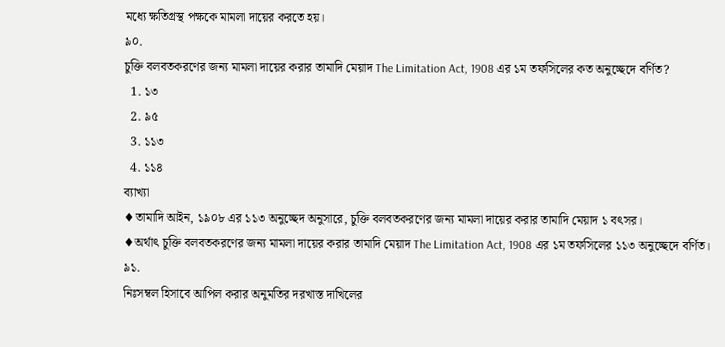মধ্যে ক্ষতিগ্রস্থ পক্ষকে মামলা দায়ের করতে হয়।
৯০.
চুক্তি বলবতকরণের জন্য মামলা দায়ের করার তামাদি মেয়াদ The Limitation Act, 1908 এর ১ম তফসিলের কত অনুচ্ছেদে বর্ণিত?
  1. ১৩
  2. ৯৫
  3. ১১৩
  4. ১১৪
ব্যাখ্যা
♦তামাদি আইন, ১৯০৮ এর ১১৩ অনুচ্ছেদ অনুসারে, চুক্তি বলবতকরণের জন্য মামলা দায়ের করার তামাদি মেয়াদ ১ বৎসর।
♦অর্থাৎ চুক্তি বলবতকরণের জন্য মামলা দায়ের করার তামাদি মেয়াদ The Limitation Act, 1908 এর ১ম তফসিলের ১১৩ অনুচ্ছেদে বর্ণিত।
৯১.
নিঃসম্বল হিসাবে আপিল করার অনুমতির দরখাস্ত দাখিলের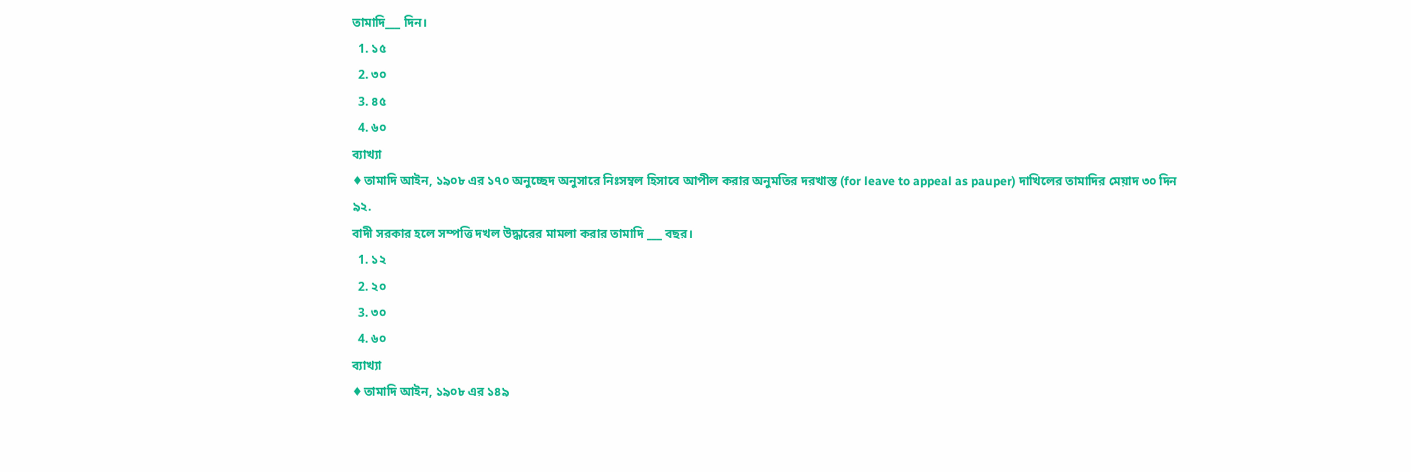তামাদি___ দিন।
  1. ১৫
  2. ৩০
  3. ৪৫
  4. ৬০
ব্যাখ্যা
♦তামাদি আইন, ১৯০৮ এর ১৭০ অনুচ্ছেদ অনুসারে নিঃসম্বল হিসাবে আপীল করার অনুমতির দরখাস্ত (for leave to appeal as pauper) দাখিলের তামাদির মেয়াদ ৩০ দিন
৯২.
বাদী সরকার হলে সম্পত্তি দখল উদ্ধারের মামলা করার তামাদি ___ বছর।
  1. ১২
  2. ২০
  3. ৩০
  4. ৬০
ব্যাখ্যা
♦তামাদি আইন, ১৯০৮ এর ১৪৯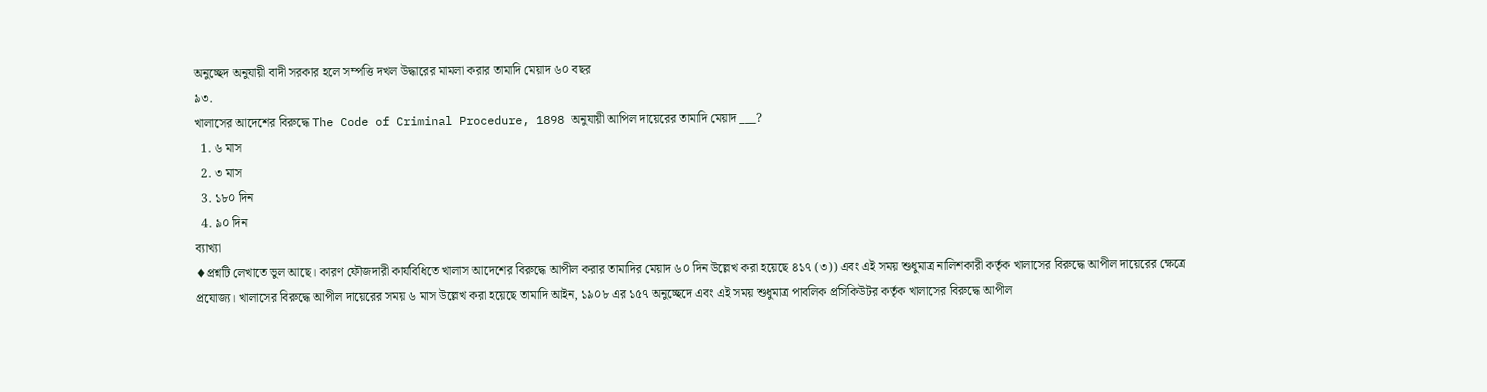অনুচ্ছেদ অনুযায়ী বাদী সরকার হলে সম্পত্তি দখল উদ্ধারের মামলা করার তামাদি মেয়াদ ৬০ বছর
৯৩.
খালাসের আদেশের বিরুদ্ধে The Code of Criminal Procedure, 1898 অনুযায়ী আপিল দায়েরের তামাদি মেয়াদ ___?
  1. ৬ মাস
  2. ৩ মাস
  3. ১৮০ দিন
  4. ৯০ দিন
ব্যাখ্যা
♦প্রশ্নটি লেখাতে ভুল আছে। কারণ ফৌজদারী কার্যবিধিতে খালাস আদেশের বিরুদ্ধে আপীল করার তামাদির মেয়াদ ৬০ দিন উল্লেখ করা হয়েছে ৪১৭ (৩)) এবং এই সময় শুধুমাত্র নালিশকারী কর্তৃক খালাসের বিরুদ্ধে আপীল দায়েরের ক্ষেত্রে প্রযোজ্য। খালাসের বিরুদ্ধে আপীল দায়েরের সময় ৬ মাস উল্লেখ করা হয়েছে তামাদি আইন, ১৯০৮ এর ১৫৭ অনুচ্ছেদে এবং এই সময় শুধুমাত্র পাবলিক প্রসিকিউটর কর্তৃক খালাসের বিরুদ্ধে আপীল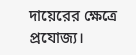দায়েরের ক্ষেত্রে প্রযোজ্য।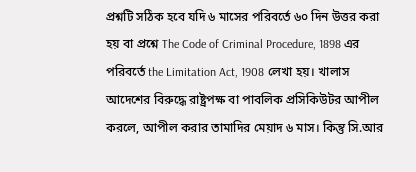প্রশ্নটি সঠিক হবে যদি ৬ মাসের পরিবর্তে ৬০ দিন উত্তর করা হয় বা প্রশ্নে The Code of Criminal Procedure, 1898 এর পরিবর্তে the Limitation Act, 1908 লেখা হয়। খালাস আদেশের বিরুদ্ধে রাষ্ট্রপক্ষ বা পাবলিক প্রসিকিউটর আপীল করলে, আপীল করার তামাদির মেয়াদ ৬ মাস। কিন্তু সি.আর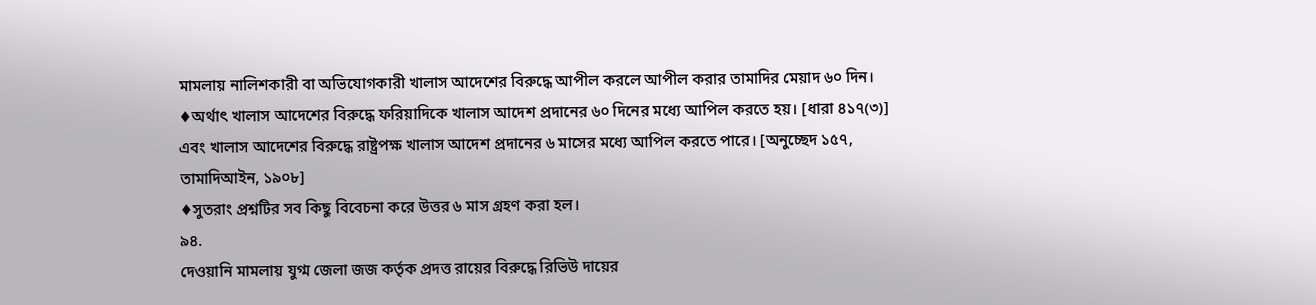মামলায় নালিশকারী বা অভিযোগকারী খালাস আদেশের বিরুদ্ধে আপীল করলে আপীল করার তামাদির মেয়াদ ৬০ দিন।
♦অর্থাৎ খালাস আদেশের বিরুদ্ধে ফরিয়াদিকে খালাস আদেশ প্রদানের ৬০ দিনের মধ্যে আপিল করতে হয়। [ধারা ৪১৭(৩)] এবং খালাস আদেশের বিরুদ্ধে রাষ্ট্রপক্ষ খালাস আদেশ প্রদানের ৬ মাসের মধ্যে আপিল করতে পারে। [অনুচ্ছেদ ১৫৭, তামাদিআইন, ১৯০৮]
♦সুতরাং প্রশ্নটির সব কিছু বিবেচনা করে উত্তর ৬ মাস গ্রহণ করা হল।
৯৪.
দেওয়ানি মামলায় যুগ্ম জেলা জজ কর্তৃক প্রদত্ত রায়ের বিরুদ্ধে রিভিউ দায়ের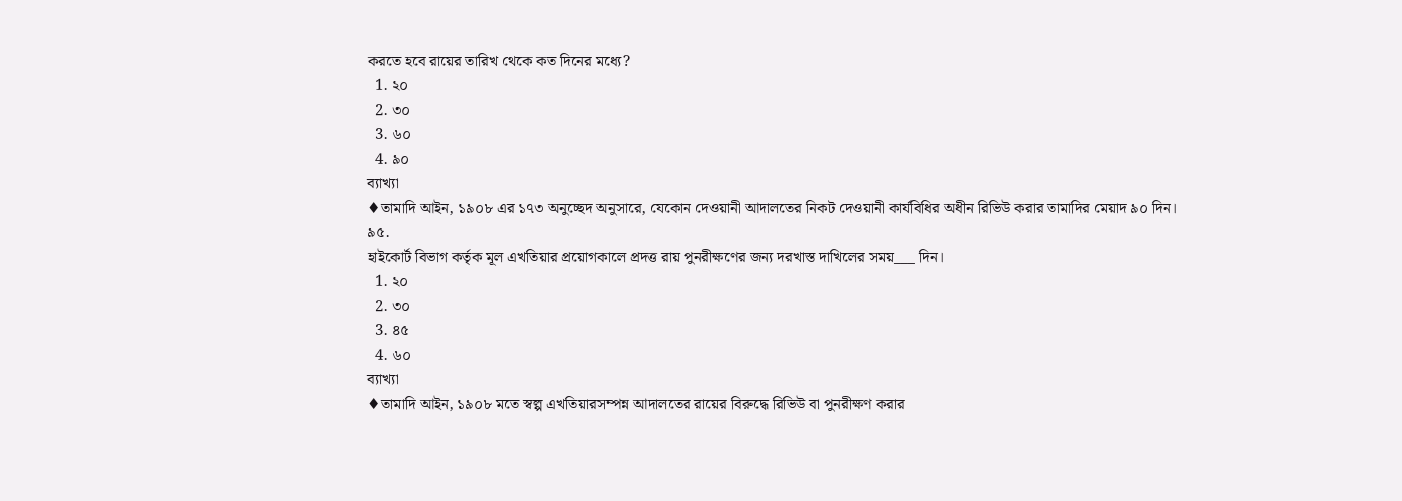করতে হবে রায়ের তারিখ থেকে কত দিনের মধ্যে?
  1. ২০
  2. ৩০
  3. ৬০
  4. ৯০
ব্যাখ্যা
♦তামাদি আইন, ১৯০৮ এর ১৭৩ অনুচ্ছেদ অনুসারে, যেকোন দেওয়ানী আদালতের নিকট দেওয়ানী কার্যবিধির অধীন রিভিউ করার তামাদির মেয়াদ ৯০ দিন।
৯৫.
হাইকোর্ট বিভাগ কর্তৃক মূল এখতিয়ার প্রয়োগকালে প্রদত্ত রায় পুনরীক্ষণের জন্য দরখাস্ত দাখিলের সময়___ দিন।
  1. ২০
  2. ৩০
  3. ৪৫
  4. ৬০
ব্যাখ্যা
♦তামাদি আইন, ১৯০৮ মতে স্বল্প এখতিয়ারসম্পন্ন আদালতের রায়ের বিরুদ্ধে রিভিউ বা পুনরীক্ষণ করার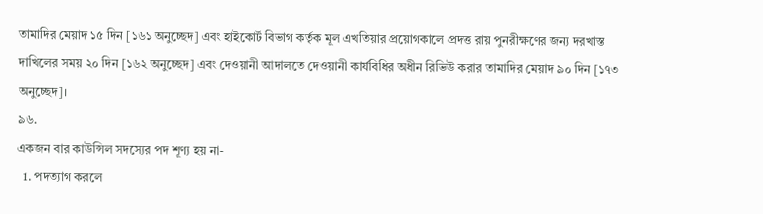তামাদির মেয়াদ ১৫ দিন [১৬১ অনুচ্ছেদ] এবং হাইকোর্ট বিভাগ কর্তৃক মূল এখতিয়ার প্রয়োগকালে প্রদত্ত রায় পুনরীক্ষণের জন্য দরখাস্ত দাখিলের সময় ২০ দিন [১৬২ অনুচ্ছেদ] এবং দেওয়ানী আদালতে দেওয়ানী কার্যবিধির অধীন রিভিউ করার তামাদির মেয়াদ ৯০ দিন [১৭৩ অনুচ্ছেদ]।
৯৬.
একজন বার কাউন্সিল সদস্যের পদ শূণ্য হয় না-
  1. পদত্যাগ করলে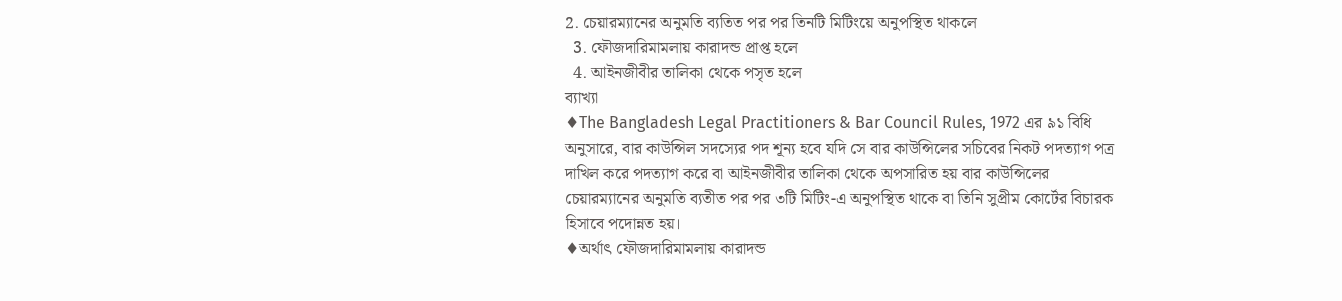2. চেয়ারম্যানের অনুমতি ব্যতিত পর পর তিনটি মিটিংয়ে অনুপস্থিত থাকলে
  3. ফৌজদারিমামলায় কারাদন্ড প্রাপ্ত হলে
  4. আইনজীবীর তালিকা থেকে পসৃত হলে
ব্যাখ্যা
♦The Bangladesh Legal Practitioners & Bar Council Rules, 1972 এর ৯১ বিধি অনুসারে, বার কাউন্সিল সদস্যের পদ শূন্য হবে যদি সে বার কাউন্সিলের সচিবের নিকট পদত্যাগ পত্র দাখিল করে পদত্যাগ করে বা আইনজীবীর তালিকা থেকে অপসারিত হয় বার কাউন্সিলের চেয়ারম্যানের অনুমতি ব্যতীত পর পর ৩টি মিটিং-এ অনুপস্থিত থাকে বা তিনি সুপ্রীম কোর্টের বিচারক হিসাবে পদোন্নত হয়।
♦অর্থাৎ ফৌজদারিমামলায় কারাদন্ড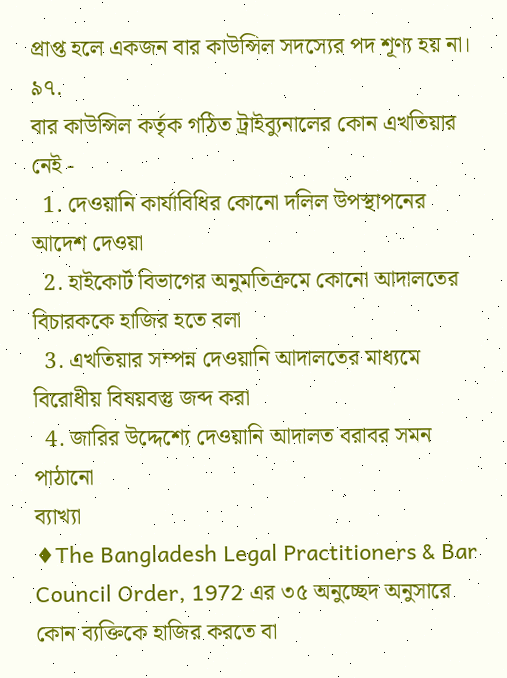প্রাপ্ত হলে একজন বার কাউন্সিল সদস্যের পদ শূণ্য হয় না।
৯৭.
বার কাউন্সিল কর্তৃক গঠিত ট্রাইব্যুনালের কোন এখতিয়ার নেই -
  1. দেওয়ানি কার্যাবিধির কোনো দলিল উপস্থাপনের আদেশ দেওয়া
  2. হাইকোর্ট বিভাগের অনুমতিক্রমে কোনো আদালতের বিচারককে হাজির হতে বলা
  3. এখতিয়ার সম্পন্ন দেওয়ানি আদালতের মাধ্যমে বিরোধীয় বিষয়বস্তু জব্দ করা
  4. জারির উদ্দেশ্যে দেওয়ানি আদালত বরাবর সমন পাঠানো
ব্যাখ্যা
♦The Bangladesh Legal Practitioners & Bar Council Order, 1972 এর ৩৫ অনুচ্ছেদ অনুসারে কোন ব্যক্তিকে হাজির করতে বা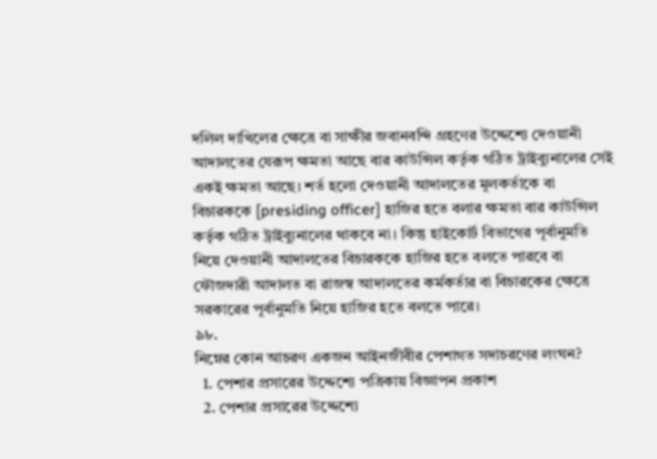দলিল দাখিলের ক্ষেত্রে বা সাক্ষীর জবানবন্দি গ্রহণের উদ্দেশ্যে দেওয়ানী আদালতের যেরূপ ক্ষমতা আছে বার কাউন্সিল কর্তৃক গঠিত ট্রাইব্যুনালের সেই একই ক্ষমতা আছে। শর্ত হলো দেওয়ানী আদালতের মূলকর্তাকে বা বিচারককে [presiding officer] হাজির হতে বলার ক্ষমতা বার কাউন্সিল কর্তৃক গঠিত ট্রাইব্যুনালের থাকবে না। কিন্তু হাইকোর্ট বিভাগের পূর্বানুমতি নিয়ে দেওয়ানী আদালতের বিচারককে হাজির হতে বলতে পারবে বা ফৌজদারী আদালত বা রাজস্ব আদালতের কর্মকর্তার বা বিচারকের ক্ষেত্রে সরকারের পূর্বানুমতি নিয়ে হাজির হতে বলতে পারে।
৯৮.
নিম্নের কোন আচরণ একজন আইনজীবীর পেশাগত সদাচরণের লংঘন?
  1. পেশার প্রসারের উদ্দেশ্যে পত্রিকায় বিজ্ঞাপন প্ৰকাশ
  2. পেশার প্রসারের উদ্দেশ্যে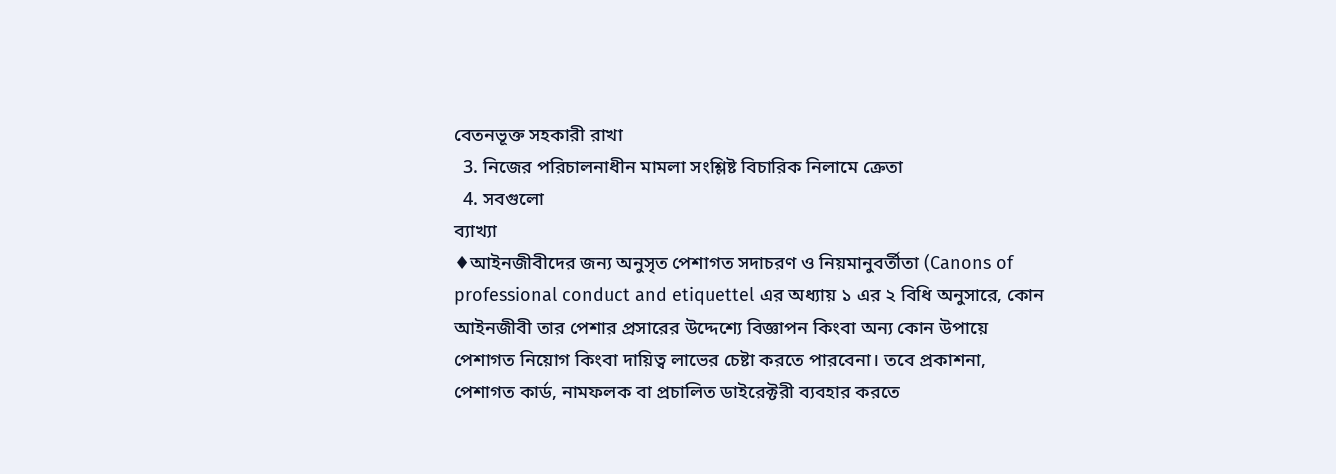বেতনভূক্ত সহকারী রাখা
  3. নিজের পরিচালনাধীন মামলা সংশ্লিষ্ট বিচারিক নিলামে ক্রেতা
  4. সবগুলো
ব্যাখ্যা
♦আইনজীবীদের জন্য অনুসৃত পেশাগত সদাচরণ ও নিয়মানুবর্তীতা (Canons of professional conduct and etiquettel এর অধ্যায় ১ এর ২ বিধি অনুসারে, কোন আইনজীবী তার পেশার প্রসারের উদ্দেশ্যে বিজ্ঞাপন কিংবা অন্য কোন উপায়ে পেশাগত নিয়োগ কিংবা দায়িত্ব লাভের চেষ্টা করতে পারবেনা। তবে প্রকাশনা, পেশাগত কার্ড, নামফলক বা প্রচালিত ডাইরেক্টরী ব্যবহার করতে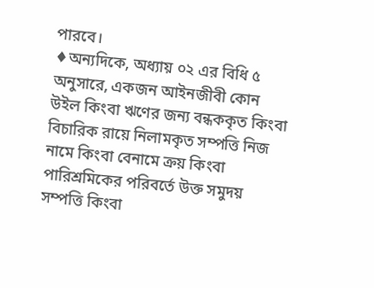পারবে।
♦অন্যদিকে, অধ্যায় ০২ এর বিধি ৫ অনুসারে, একজন আইনজীবী কোন উইল কিংবা ঋণের জন্য বন্ধককৃত কিংবা বিচারিক রায়ে নিলামকৃত সম্পত্তি নিজ নামে কিংবা বেনামে ক্রয় কিংবা পারিশ্রমিকের পরিবর্তে উক্ত সমুদয় সম্পত্তি কিংবা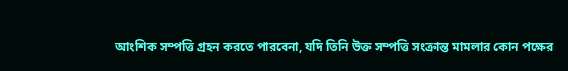আংশিক সম্পত্তি গ্রহন করতে পারবেনা, যদি তিনি উক্ত সম্পত্তি সংক্রান্ত মামলার কোন পক্ষের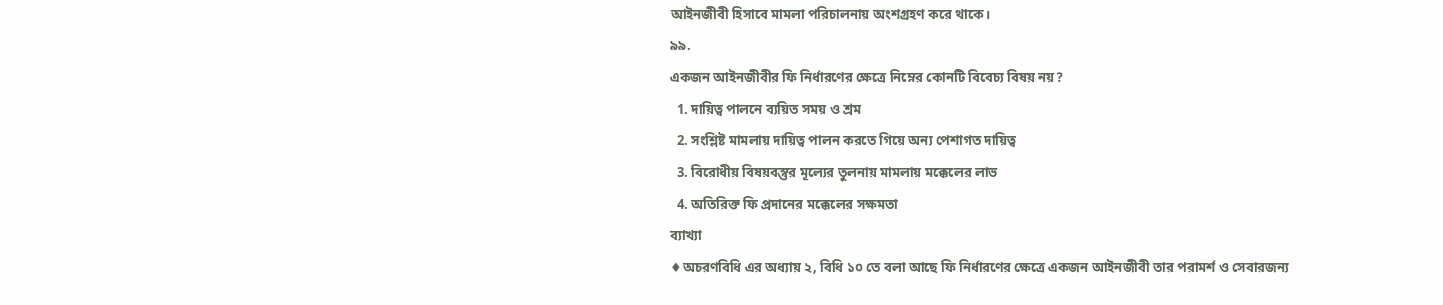আইনজীবী হিসাবে মামলা পরিচালনায় অংশগ্রহণ করে থাকে।
৯৯.
একজন আইনজীবীর ফি নির্ধারণের ক্ষেত্রে নিম্নের কোনটি বিবেচ্য বিষয় নয়?
  1. দায়িত্ব পালনে ব্যয়িত সময় ও শ্রম
  2. সংশ্লিষ্ট মামলায় দায়িত্ব পালন করতে গিয়ে অন্য পেশাগত দায়িত্ব
  3. বিরোধীয় বিষয়বস্তুর মূল্যের তুলনায় মামলায় মক্কেলের লাভ
  4. অতিরিক্ত ফি প্রদানের মক্কেলের সক্ষমতা
ব্যাখ্যা
♦অচরণবিধি এর অধ্যায় ২, বিধি ১০ তে বলা আছে ফি নির্ধারণের ক্ষেত্রে একজন আইনজীবী তার পরামর্শ ও সেবারজন্য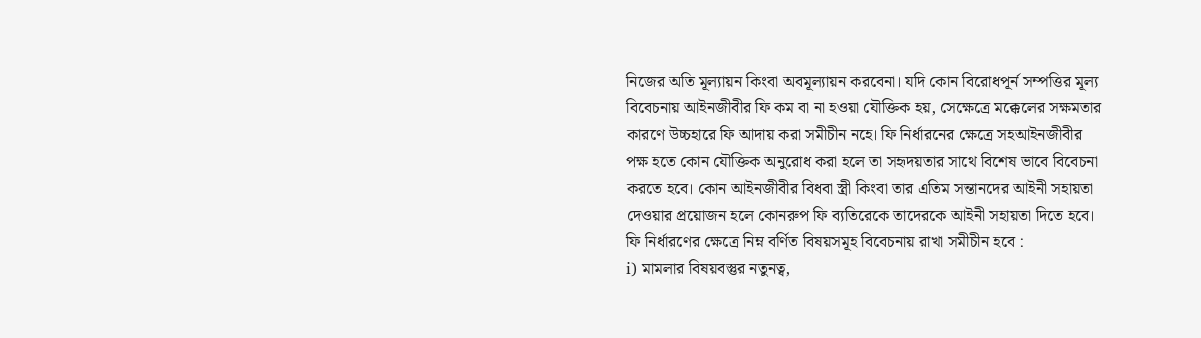নিজের অতি মূল্যায়ন কিংবা অবমূল্যায়ন করবেনা। যদি কোন বিরোধপূর্ন সম্পত্তির মূল্য বিবেচনায় আইনজীবীর ফি কম বা না হওয়া যৌক্তিক হয়, সেক্ষেত্রে মক্কেলের সক্ষমতার কারণে উচ্চহারে ফি আদায় করা সমীচীন নহে। ফি নির্ধারনের ক্ষেত্রে সহআইনজীবীর পক্ষ হতে কোন যৌক্তিক অনুরোধ করা হলে তা সহৃদয়তার সাথে বিশেষ ভাবে বিবেচনা করতে হবে। কোন আইনজীবীর বিধবা স্ত্রী কিংবা তার এতিম সন্তানদের আইনী সহায়তা দেওয়ার প্রয়োজন হলে কোনরুপ ফি ব্যতিরেকে তাদেরকে আইনী সহায়তা দিতে হবে। ফি নির্ধারণের ক্ষেত্রে নিম্ন বর্ণিত বিষয়সমূহ বিবেচনায় রাখা সমীচীন হবে :
i) মামলার বিষয়বস্তুর নতুনত্ব,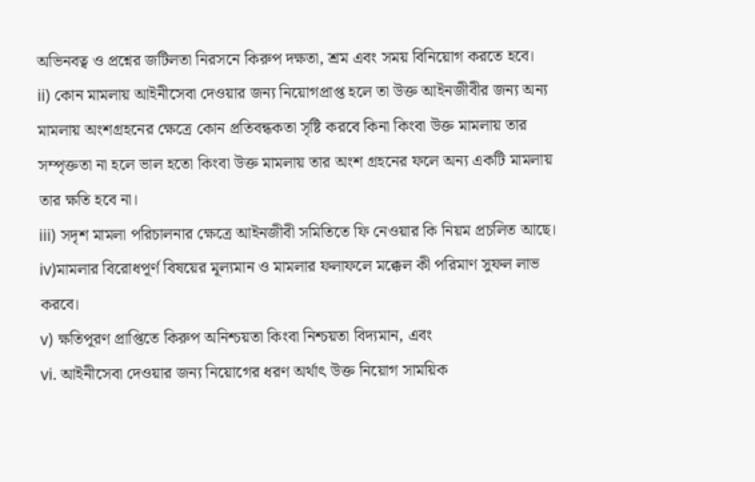অভিনবত্ব ও প্রশ্নের জটিলতা নিরসনে কিরুপ দক্ষতা, শ্রম এবং সময় বিনিয়োগ করতে হবে।
ii) কোন মামলায় আইনীসেবা দেওয়ার জন্য নিয়োগপ্রাপ্ত হলে তা উক্ত আইনজীবীর জন্য অন্য মামলায় অংশগ্রহনের ক্ষেত্রে কোন প্রতিবন্ধকতা সৃষ্টি করবে কিনা কিংবা উক্ত মামলায় তার সম্পৃক্ততা না হলে ভাল হতো কিংবা উক্ত মামলায় তার অংশ গ্রহনের ফলে অন্য একটি মামলায় তার ক্ষতি হবে না।
iii) সদৃশ মামলা পরিচালনার ক্ষেত্রে আইনজীবী সমিতিতে ফি নেওয়ার কি নিয়ম প্রচলিত আছে।
iv)মামলার বিরোধপূর্ণ বিষয়ের মূল্যমান ও মামলার ফলাফলে মক্কেল কী পরিমাণ সুফল লাভ করবে।
v) ক্ষতিপূরণ প্রাপ্তিতে কিরুপ অনিশ্চয়তা কিংবা নিশ্চয়তা বিদ্যমান, এবং
vi. আইনীসেবা দেওয়ার জন্য নিয়োগের ধরণ অর্থাৎ উক্ত নিয়োগ সাময়িক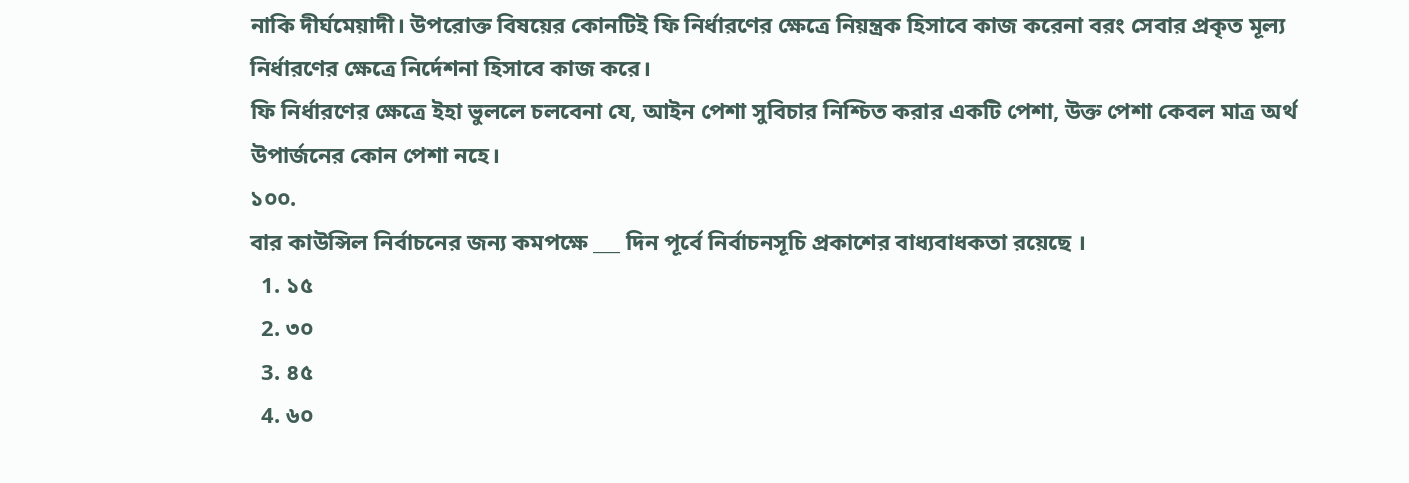নাকি দীর্ঘমেয়াদী। উপরোক্ত বিষয়ের কোনটিই ফি নির্ধারণের ক্ষেত্রে নিয়ন্ত্রক হিসাবে কাজ করেনা বরং সেবার প্রকৃত মূল্য নির্ধারণের ক্ষেত্রে নির্দেশনা হিসাবে কাজ করে।
ফি নির্ধারণের ক্ষেত্রে ইহা ভুললে চলবেনা যে, আইন পেশা সুবিচার নিশ্চিত করার একটি পেশা, উক্ত পেশা কেবল মাত্র অর্থ উপার্জনের কোন পেশা নহে।
১০০.
বার কাউন্সিল নির্বাচনের জন্য কমপক্ষে ___ দিন পূর্বে নির্বাচনসূচি প্রকাশের বাধ্যবাধকতা রয়েছে ।
  1. ১৫
  2. ৩০
  3. ৪৫
  4. ৬০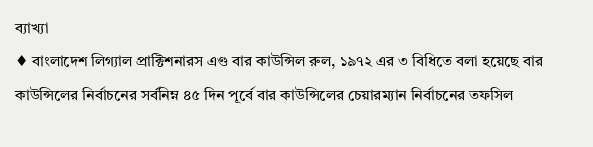ব্যাখ্যা
♦ বাংলাদেশ লিগ্যাল প্রাক্টিশনারস এণ্ড বার কাউন্সিল রুল, ১৯৭২ এর ৩ বিধিতে বলা হয়েছে বার কাউন্সিলের নির্বাচনের সর্বনিম্ন ৪৫ দিন পূর্বে বার কাউন্সিলের চেয়ারম্যান নির্বাচনের তফসিল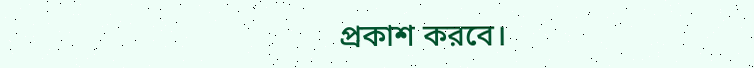প্রকাশ করবে।